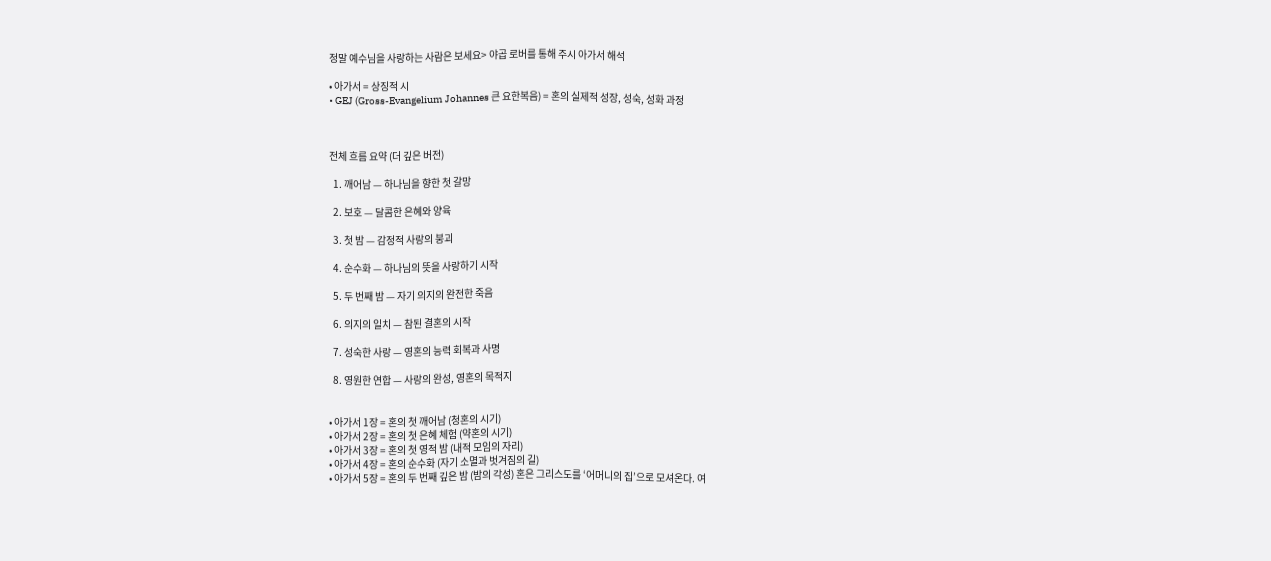정말 예수님을 사랑하는 사람은 보세요> 야곱 로버를 통해 주시 아가서 해석

• 아가서 = 상징적 시
• GEJ (Gross-Evangelium Johannes 큰 요한복음) = 혼의 실제적 성장, 성숙, 성화 과정



전체 흐름 요약 (더 깊은 버전)

  1. 깨어남 — 하나님을 향한 첫 갈망

  2. 보호 — 달콤한 은혜와 양육

  3. 첫 밤 — 감정적 사랑의 붕괴

  4. 순수화 — 하나님의 뜻을 사랑하기 시작

  5. 두 번째 밤 — 자기 의지의 완전한 죽음

  6. 의지의 일치 — 참된 결혼의 시작

  7. 성숙한 사랑 — 영혼의 능력 회복과 사명

  8. 영원한 연합 — 사랑의 완성, 영혼의 목적지


• 아가서 1장 = 혼의 첫 깨어남 (청혼의 시기)
• 아가서 2장 = 혼의 첫 은혜 체험 (약혼의 시기)
• 아가서 3장 = 혼의 첫 영적 밤 (내적 모임의 자리)
• 아가서 4장 = 혼의 순수화 (자기 소멸과 벗겨짐의 길)
• 아가서 5장 = 혼의 두 번째 깊은 밤 (밤의 각성) 혼은 그리스도를 ‘어머니의 집’으로 모셔온다. 여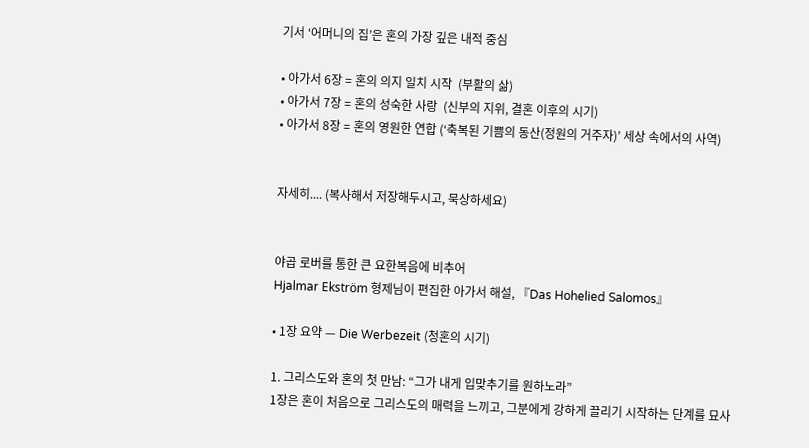기서 ‘어머니의 집’은 혼의 가장 깊은 내적 중심

• 아가서 6장 = 혼의 의지 일치 시작  (부활의 삶)
• 아가서 7장 = 혼의 성숙한 사랑  (신부의 지위, 결혼 이후의 시기)
• 아가서 8장 = 혼의 영원한 연합 (‘축복된 기쁨의 동산(정원의 거주자)’ 세상 속에서의 사역)


자세히.... (복사해서 저장해두시고, 묵상하세요)


야곱 로버를 통한 큰 요한복음에 비추어
Hjalmar Ekström 형제님이 편집한 아가서 해설, 『Das Hohelied Salomos』

• 1장 요약 — Die Werbezeit (청혼의 시기)

1. 그리스도와 혼의 첫 만남: “그가 내게 입맞추기를 원하노라”
1장은 혼이 처음으로 그리스도의 매력을 느끼고, 그분에게 강하게 끌리기 시작하는 단계를 묘사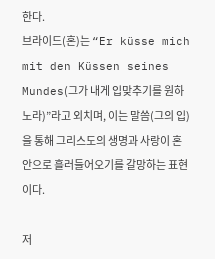한다.
브라이드(혼)는 “Er küsse mich mit den Küssen seines Mundes(그가 내게 입맞추기를 원하노라)”라고 외치며, 이는 말씀(그의 입)을 통해 그리스도의 생명과 사랑이 혼 안으로 흘러들어오기를 갈망하는 표현이다.

저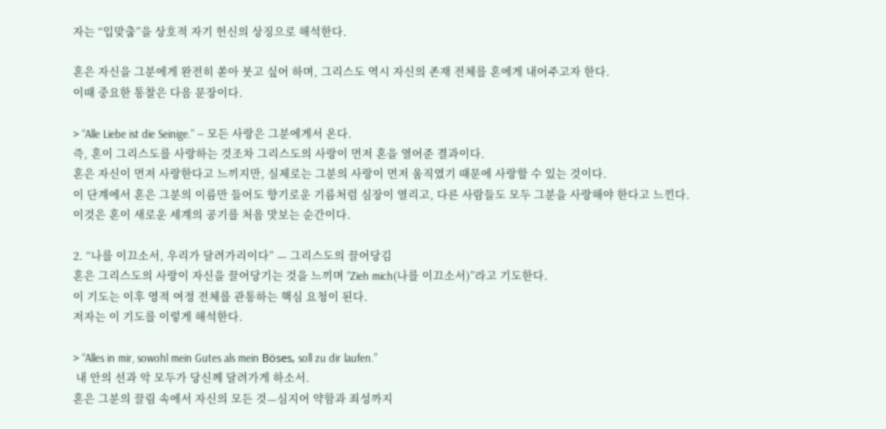자는 “입맞춤”을 상호적 자기 헌신의 상징으로 해석한다.

혼은 자신을 그분에게 완전히 쏟아 붓고 싶어 하며, 그리스도 역시 자신의 존재 전체를 혼에게 내어주고자 한다.
이때 중요한 통찰은 다음 문장이다.

> “Alle Liebe ist die Seinige.” — 모든 사랑은 그분에게서 온다.
즉, 혼이 그리스도를 사랑하는 것조차 그리스도의 사랑이 먼저 혼을 열어준 결과이다.
혼은 자신이 먼저 사랑한다고 느끼지만, 실제로는 그분의 사랑이 먼저 움직였기 때문에 사랑할 수 있는 것이다.
이 단계에서 혼은 그분의 이름만 들어도 향기로운 기름처럼 심장이 열리고, 다른 사람들도 모두 그분을 사랑해야 한다고 느낀다.
이것은 혼이 새로운 세계의 공기를 처음 맛보는 순간이다.

2. “나를 이끄소서, 우리가 달려가리이다” — 그리스도의 끌어당김
혼은 그리스도의 사랑이 자신을 끌어당기는 것을 느끼며 “Zieh mich(나를 이끄소서)”라고 기도한다.
이 기도는 이후 영적 여정 전체를 관통하는 핵심 요청이 된다.
저자는 이 기도를 이렇게 해석한다.

> “Alles in mir, sowohl mein Gutes als mein Böses, soll zu dir laufen.”
 내 안의 선과 악 모두가 당신께 달려가게 하소서.
혼은 그분의 끌림 속에서 자신의 모든 것—심지어 약함과 죄성까지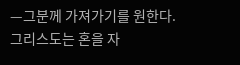—그분께 가져가기를 원한다.
그리스도는 혼을 자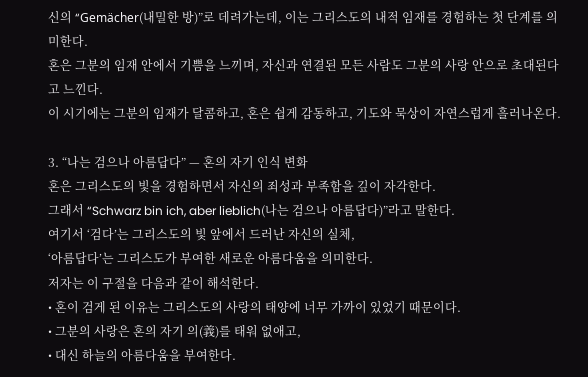신의 “Gemächer(내밀한 방)”로 데려가는데, 이는 그리스도의 내적 임재를 경험하는 첫 단계를 의미한다.
혼은 그분의 임재 안에서 기쁨을 느끼며, 자신과 연결된 모든 사람도 그분의 사랑 안으로 초대된다고 느낀다.
이 시기에는 그분의 임재가 달콤하고, 혼은 쉽게 감동하고, 기도와 묵상이 자연스럽게 흘러나온다.

3. “나는 검으나 아름답다” — 혼의 자기 인식 변화
혼은 그리스도의 빛을 경험하면서 자신의 죄성과 부족함을 깊이 자각한다.
그래서 “Schwarz bin ich, aber lieblich(나는 검으나 아름답다)”라고 말한다.
여기서 ‘검다’는 그리스도의 빛 앞에서 드러난 자신의 실체,
‘아름답다’는 그리스도가 부여한 새로운 아름다움을 의미한다.
저자는 이 구절을 다음과 같이 해석한다.
• 혼이 검게 된 이유는 그리스도의 사랑의 태양에 너무 가까이 있었기 때문이다.
• 그분의 사랑은 혼의 자기 의(義)를 태워 없애고,
• 대신 하늘의 아름다움을 부여한다.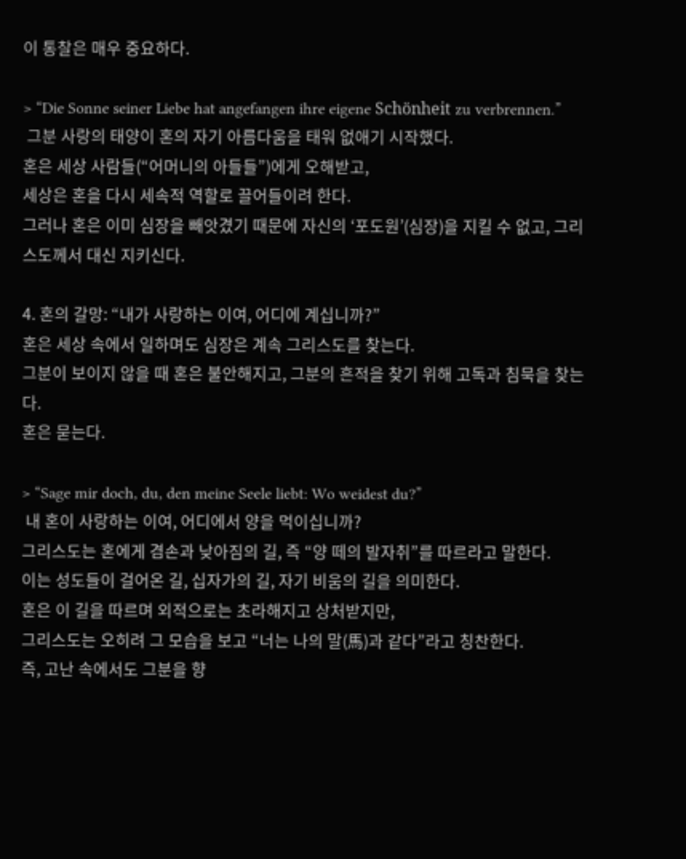이 통찰은 매우 중요하다.

> “Die Sonne seiner Liebe hat angefangen ihre eigene Schönheit zu verbrennen.”
 그분 사랑의 태양이 혼의 자기 아름다움을 태워 없애기 시작했다.
혼은 세상 사람들(“어머니의 아들들”)에게 오해받고,
세상은 혼을 다시 세속적 역할로 끌어들이려 한다.
그러나 혼은 이미 심장을 빼앗겼기 때문에 자신의 ‘포도원’(심장)을 지킬 수 없고, 그리스도께서 대신 지키신다.

4. 혼의 갈망: “내가 사랑하는 이여, 어디에 계십니까?”
혼은 세상 속에서 일하며도 심장은 계속 그리스도를 찾는다.
그분이 보이지 않을 때 혼은 불안해지고, 그분의 흔적을 찾기 위해 고독과 침묵을 찾는다.
혼은 묻는다.

> “Sage mir doch, du, den meine Seele liebt: Wo weidest du?”
 내 혼이 사랑하는 이여, 어디에서 양을 먹이십니까?
그리스도는 혼에게 겸손과 낮아짐의 길, 즉 “양 떼의 발자취”를 따르라고 말한다.
이는 성도들이 걸어온 길, 십자가의 길, 자기 비움의 길을 의미한다.
혼은 이 길을 따르며 외적으로는 초라해지고 상처받지만,
그리스도는 오히려 그 모습을 보고 “너는 나의 말(馬)과 같다”라고 칭찬한다.
즉, 고난 속에서도 그분을 향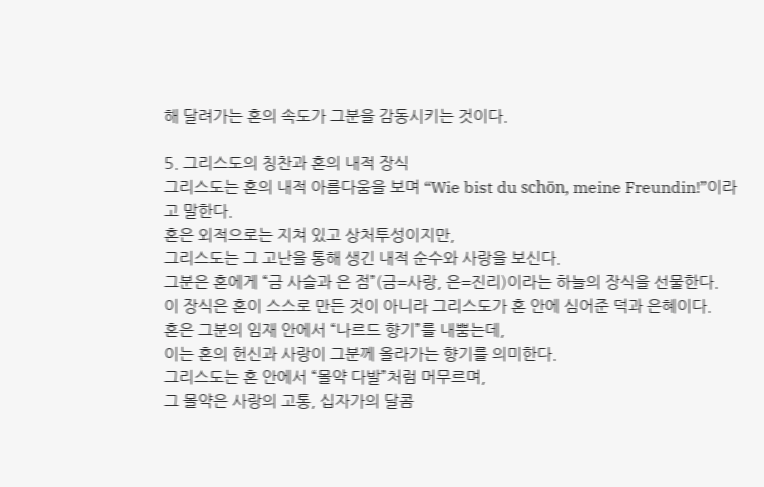해 달려가는 혼의 속도가 그분을 감동시키는 것이다.

5. 그리스도의 칭찬과 혼의 내적 장식
그리스도는 혼의 내적 아름다움을 보며 “Wie bist du schön, meine Freundin!”이라고 말한다.
혼은 외적으로는 지쳐 있고 상처투성이지만,
그리스도는 그 고난을 통해 생긴 내적 순수와 사랑을 보신다.
그분은 혼에게 “금 사슬과 은 점”(금=사랑, 은=진리)이라는 하늘의 장식을 선물한다.
이 장식은 혼이 스스로 만든 것이 아니라 그리스도가 혼 안에 심어준 덕과 은혜이다.
혼은 그분의 임재 안에서 “나르드 향기”를 내뿜는데,
이는 혼의 헌신과 사랑이 그분께 올라가는 향기를 의미한다.
그리스도는 혼 안에서 “몰약 다발”처럼 머무르며,
그 몰약은 사랑의 고통, 십자가의 달콤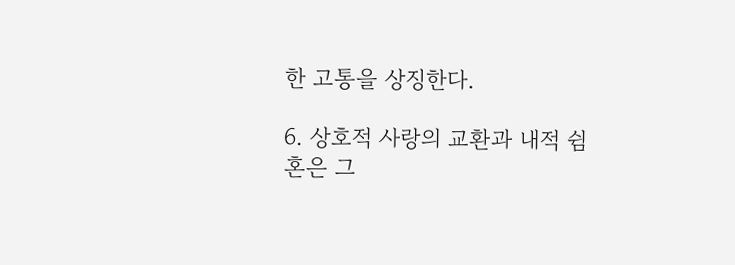한 고통을 상징한다.

6. 상호적 사랑의 교환과 내적 쉼
혼은 그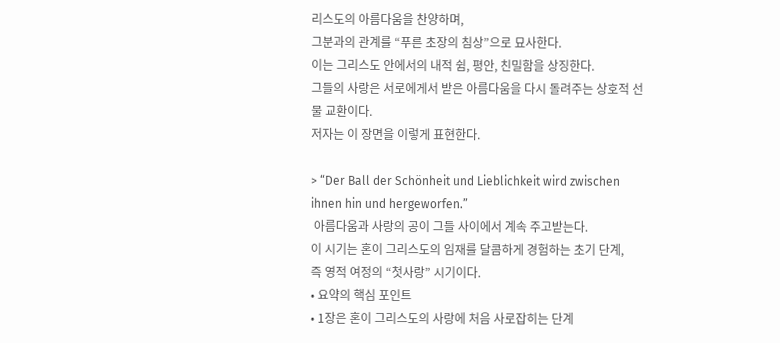리스도의 아름다움을 찬양하며,
그분과의 관계를 “푸른 초장의 침상”으로 묘사한다.
이는 그리스도 안에서의 내적 쉼, 평안, 친밀함을 상징한다.
그들의 사랑은 서로에게서 받은 아름다움을 다시 돌려주는 상호적 선물 교환이다.
저자는 이 장면을 이렇게 표현한다.

> “Der Ball der Schönheit und Lieblichkeit wird zwischen ihnen hin und hergeworfen.”
 아름다움과 사랑의 공이 그들 사이에서 계속 주고받는다.
이 시기는 혼이 그리스도의 임재를 달콤하게 경험하는 초기 단계,
즉 영적 여정의 “첫사랑” 시기이다.
• 요약의 핵심 포인트
• 1장은 혼이 그리스도의 사랑에 처음 사로잡히는 단계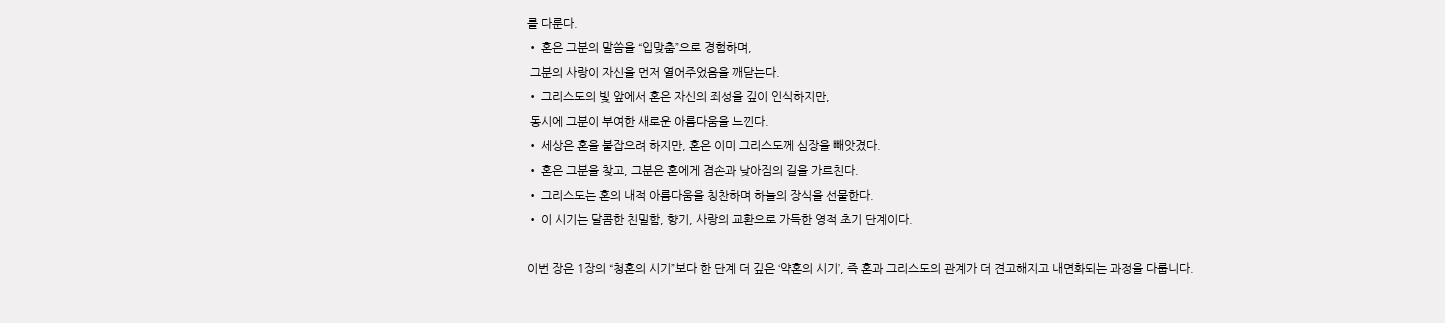를 다룬다.
• 혼은 그분의 말씀을 “입맞춤”으로 경험하며,
 그분의 사랑이 자신을 먼저 열어주었음을 깨닫는다.
• 그리스도의 빛 앞에서 혼은 자신의 죄성을 깊이 인식하지만,
 동시에 그분이 부여한 새로운 아름다움을 느낀다.
• 세상은 혼을 붙잡으려 하지만, 혼은 이미 그리스도께 심장을 빼앗겼다.
• 혼은 그분을 찾고, 그분은 혼에게 겸손과 낮아짐의 길을 가르친다.
• 그리스도는 혼의 내적 아름다움을 칭찬하며 하늘의 장식을 선물한다.
• 이 시기는 달콤한 친밀함, 향기, 사랑의 교환으로 가득한 영적 초기 단계이다.

이번 장은 1장의 “청혼의 시기”보다 한 단계 더 깊은 ‘약혼의 시기’, 즉 혼과 그리스도의 관계가 더 견고해지고 내면화되는 과정을 다룹니다.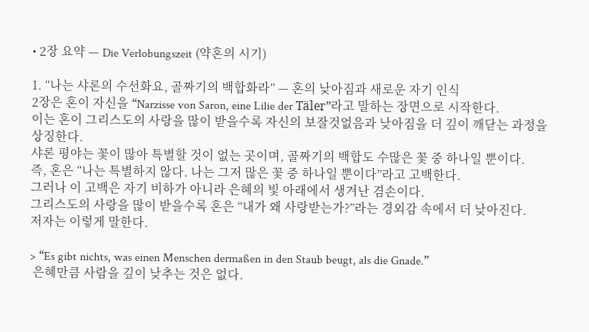• 2장 요약 — Die Verlobungszeit (약혼의 시기)

1. “나는 샤론의 수선화요, 골짜기의 백합화라” — 혼의 낮아짐과 새로운 자기 인식
2장은 혼이 자신을 “Narzisse von Saron, eine Lilie der Täler”라고 말하는 장면으로 시작한다.
이는 혼이 그리스도의 사랑을 많이 받을수록 자신의 보잘것없음과 낮아짐을 더 깊이 깨닫는 과정을 상징한다.
샤론 평야는 꽃이 많아 특별할 것이 없는 곳이며, 골짜기의 백합도 수많은 꽃 중 하나일 뿐이다.
즉, 혼은 “나는 특별하지 않다. 나는 그저 많은 꽃 중 하나일 뿐이다”라고 고백한다.
그러나 이 고백은 자기 비하가 아니라 은혜의 빛 아래에서 생겨난 겸손이다.
그리스도의 사랑을 많이 받을수록 혼은 “내가 왜 사랑받는가?”라는 경외감 속에서 더 낮아진다.
저자는 이렇게 말한다.

> “Es gibt nichts, was einen Menschen dermaßen in den Staub beugt, als die Gnade.”
 은혜만큼 사람을 깊이 낮추는 것은 없다.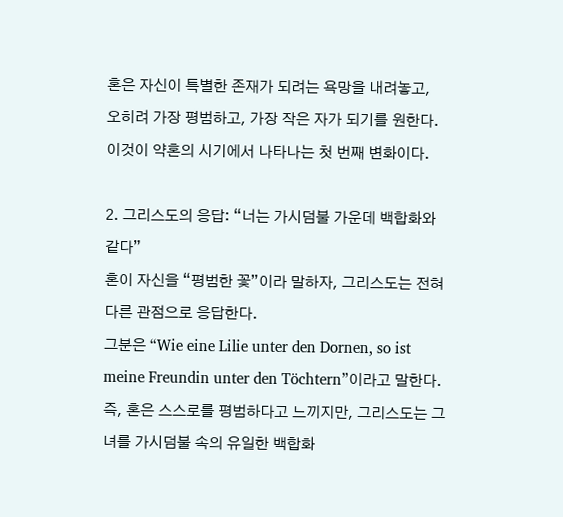혼은 자신이 특별한 존재가 되려는 욕망을 내려놓고,
오히려 가장 평범하고, 가장 작은 자가 되기를 원한다.
이것이 약혼의 시기에서 나타나는 첫 번째 변화이다.

2. 그리스도의 응답: “너는 가시덤불 가운데 백합화와 같다”
혼이 자신을 “평범한 꽃”이라 말하자, 그리스도는 전혀 다른 관점으로 응답한다.
그분은 “Wie eine Lilie unter den Dornen, so ist meine Freundin unter den Töchtern”이라고 말한다.
즉, 혼은 스스로를 평범하다고 느끼지만, 그리스도는 그녀를 가시덤불 속의 유일한 백합화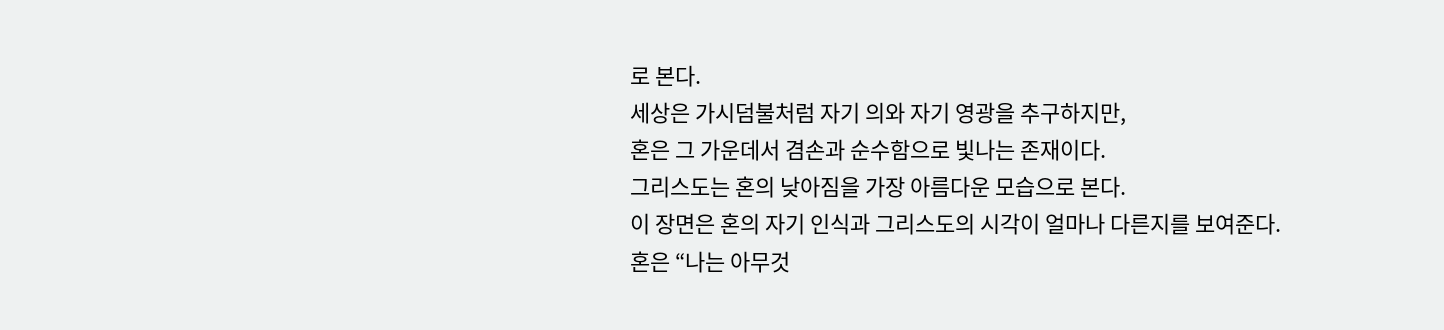로 본다.
세상은 가시덤불처럼 자기 의와 자기 영광을 추구하지만,
혼은 그 가운데서 겸손과 순수함으로 빛나는 존재이다.
그리스도는 혼의 낮아짐을 가장 아름다운 모습으로 본다.
이 장면은 혼의 자기 인식과 그리스도의 시각이 얼마나 다른지를 보여준다.
혼은 “나는 아무것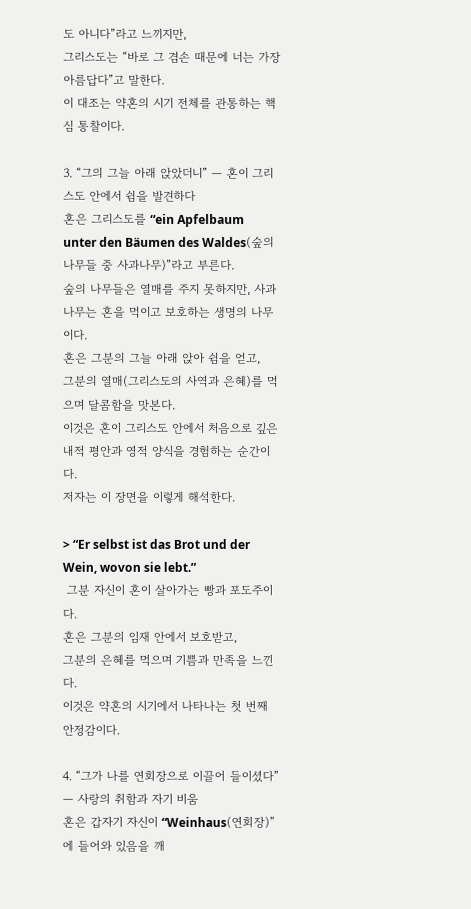도 아니다”라고 느끼지만,
그리스도는 “바로 그 겸손 때문에 너는 가장 아름답다”고 말한다.
이 대조는 약혼의 시기 전체를 관통하는 핵심 통찰이다.

3. “그의 그늘 아래 앉았더니” — 혼이 그리스도 안에서 쉼을 발견하다
혼은 그리스도를 “ein Apfelbaum unter den Bäumen des Waldes(숲의 나무들 중 사과나무)”라고 부른다.
숲의 나무들은 열매를 주지 못하지만, 사과나무는 혼을 먹이고 보호하는 생명의 나무이다.
혼은 그분의 그늘 아래 앉아 쉼을 얻고,
그분의 열매(그리스도의 사역과 은혜)를 먹으며 달콤함을 맛본다.
이것은 혼이 그리스도 안에서 처음으로 깊은 내적 평안과 영적 양식을 경험하는 순간이다.
저자는 이 장면을 이렇게 해석한다.

> “Er selbst ist das Brot und der Wein, wovon sie lebt.”
 그분 자신이 혼이 살아가는 빵과 포도주이다.
혼은 그분의 임재 안에서 보호받고,
그분의 은혜를 먹으며 기쁨과 만족을 느낀다.
이것은 약혼의 시기에서 나타나는 첫 번째 안정감이다.

4. “그가 나를 연회장으로 이끌어 들이셨다” — 사랑의 취함과 자기 비움
혼은 갑자기 자신이 “Weinhaus(연회장)”에 들어와 있음을 깨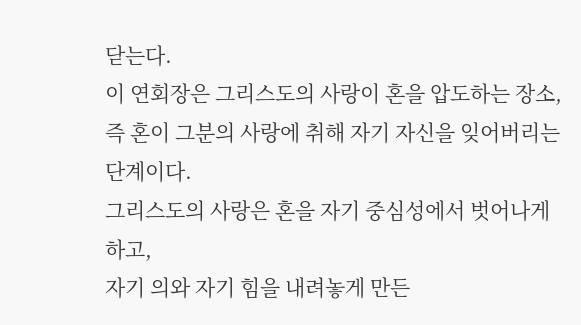닫는다.
이 연회장은 그리스도의 사랑이 혼을 압도하는 장소,
즉 혼이 그분의 사랑에 취해 자기 자신을 잊어버리는 단계이다.
그리스도의 사랑은 혼을 자기 중심성에서 벗어나게 하고,
자기 의와 자기 힘을 내려놓게 만든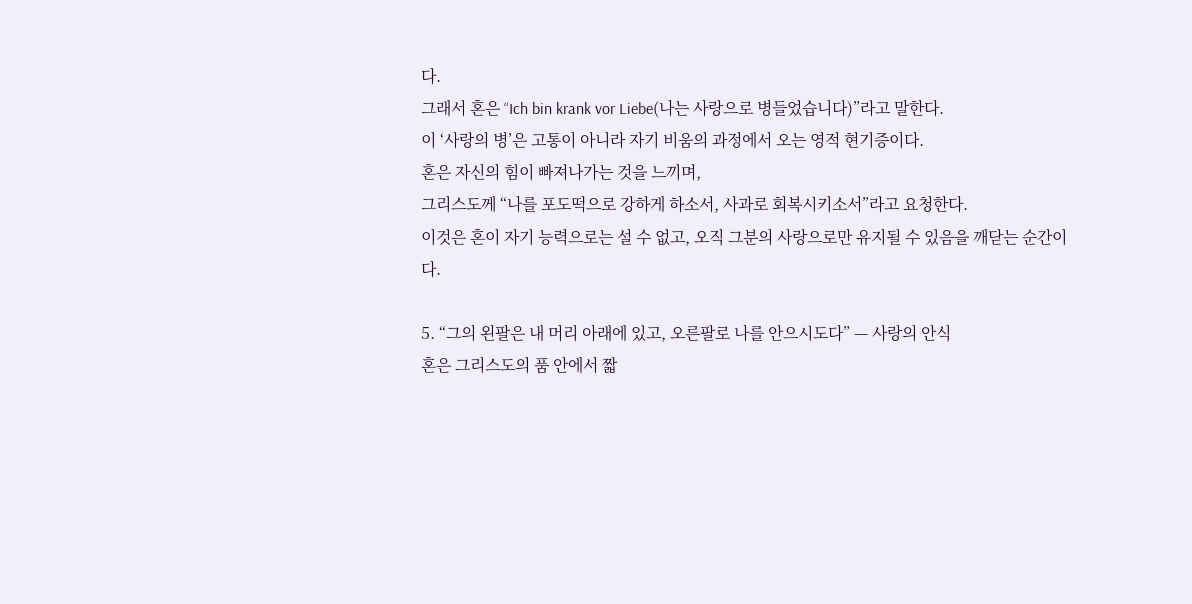다.
그래서 혼은 “Ich bin krank vor Liebe(나는 사랑으로 병들었습니다)”라고 말한다.
이 ‘사랑의 병’은 고통이 아니라 자기 비움의 과정에서 오는 영적 현기증이다.
혼은 자신의 힘이 빠져나가는 것을 느끼며,
그리스도께 “나를 포도떡으로 강하게 하소서, 사과로 회복시키소서”라고 요청한다.
이것은 혼이 자기 능력으로는 설 수 없고, 오직 그분의 사랑으로만 유지될 수 있음을 깨닫는 순간이다.

5. “그의 왼팔은 내 머리 아래에 있고, 오른팔로 나를 안으시도다” — 사랑의 안식
혼은 그리스도의 품 안에서 짧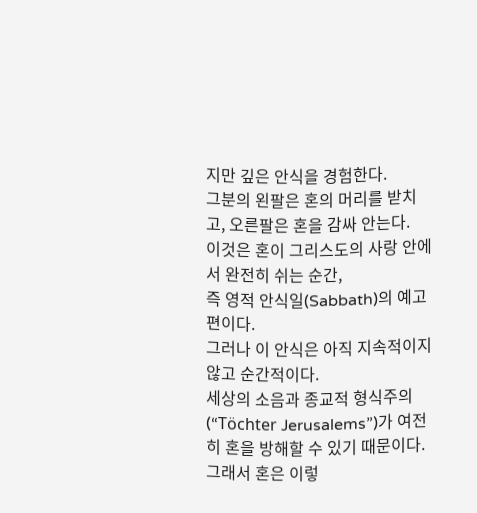지만 깊은 안식을 경험한다.
그분의 왼팔은 혼의 머리를 받치고, 오른팔은 혼을 감싸 안는다.
이것은 혼이 그리스도의 사랑 안에서 완전히 쉬는 순간,
즉 영적 안식일(Sabbath)의 예고편이다.
그러나 이 안식은 아직 지속적이지 않고 순간적이다.
세상의 소음과 종교적 형식주의(“Töchter Jerusalems”)가 여전히 혼을 방해할 수 있기 때문이다.
그래서 혼은 이렇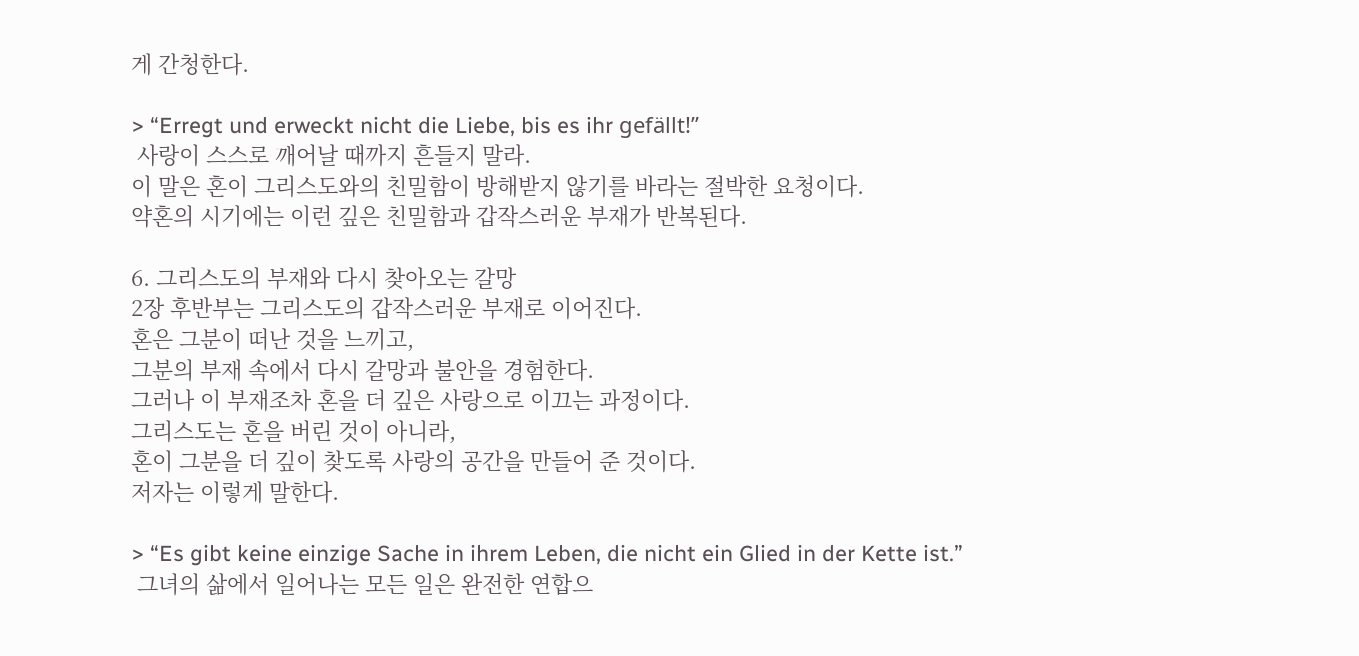게 간청한다.

> “Erregt und erweckt nicht die Liebe, bis es ihr gefällt!”
 사랑이 스스로 깨어날 때까지 흔들지 말라.
이 말은 혼이 그리스도와의 친밀함이 방해받지 않기를 바라는 절박한 요청이다.
약혼의 시기에는 이런 깊은 친밀함과 갑작스러운 부재가 반복된다.

6. 그리스도의 부재와 다시 찾아오는 갈망
2장 후반부는 그리스도의 갑작스러운 부재로 이어진다.
혼은 그분이 떠난 것을 느끼고,
그분의 부재 속에서 다시 갈망과 불안을 경험한다.
그러나 이 부재조차 혼을 더 깊은 사랑으로 이끄는 과정이다.
그리스도는 혼을 버린 것이 아니라,
혼이 그분을 더 깊이 찾도록 사랑의 공간을 만들어 준 것이다.
저자는 이렇게 말한다.

> “Es gibt keine einzige Sache in ihrem Leben, die nicht ein Glied in der Kette ist.”
 그녀의 삶에서 일어나는 모든 일은 완전한 연합으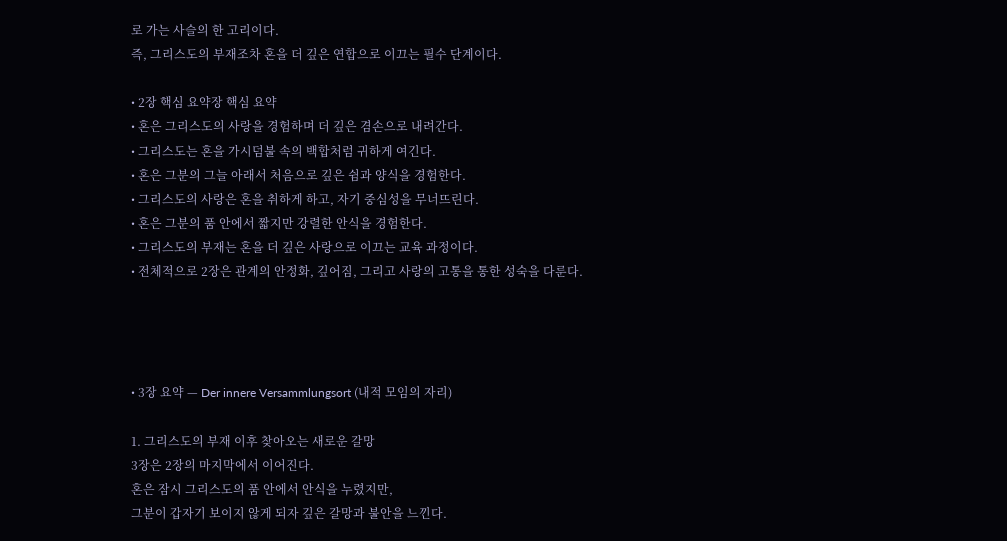로 가는 사슬의 한 고리이다.
즉, 그리스도의 부재조차 혼을 더 깊은 연합으로 이끄는 필수 단계이다.

• 2장 핵심 요약장 핵심 요약
• 혼은 그리스도의 사랑을 경험하며 더 깊은 겸손으로 내려간다.
• 그리스도는 혼을 가시덤불 속의 백합처럼 귀하게 여긴다.
• 혼은 그분의 그늘 아래서 처음으로 깊은 쉼과 양식을 경험한다.
• 그리스도의 사랑은 혼을 취하게 하고, 자기 중심성을 무너뜨린다.
• 혼은 그분의 품 안에서 짧지만 강렬한 안식을 경험한다.
• 그리스도의 부재는 혼을 더 깊은 사랑으로 이끄는 교육 과정이다.
• 전체적으로 2장은 관계의 안정화, 깊어짐, 그리고 사랑의 고통을 통한 성숙을 다룬다.




• 3장 요약 — Der innere Versammlungsort (내적 모임의 자리)

1. 그리스도의 부재 이후 찾아오는 새로운 갈망
3장은 2장의 마지막에서 이어진다.
혼은 잠시 그리스도의 품 안에서 안식을 누렸지만,
그분이 갑자기 보이지 않게 되자 깊은 갈망과 불안을 느낀다.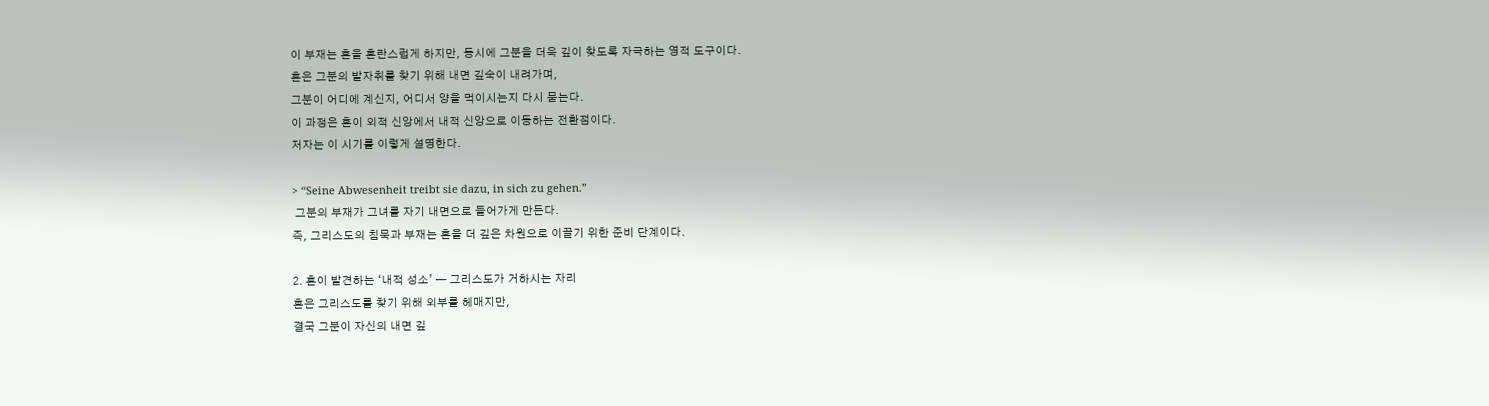이 부재는 혼을 혼란스럽게 하지만, 동시에 그분을 더욱 깊이 찾도록 자극하는 영적 도구이다.
혼은 그분의 발자취를 찾기 위해 내면 깊숙이 내려가며,
그분이 어디에 계신지, 어디서 양을 먹이시는지 다시 묻는다.
이 과정은 혼이 외적 신앙에서 내적 신앙으로 이동하는 전환점이다.
저자는 이 시기를 이렇게 설명한다.

> “Seine Abwesenheit treibt sie dazu, in sich zu gehen.”
 그분의 부재가 그녀를 자기 내면으로 들어가게 만든다.
즉, 그리스도의 침묵과 부재는 혼을 더 깊은 차원으로 이끌기 위한 준비 단계이다.

2. 혼이 발견하는 ‘내적 성소’ — 그리스도가 거하시는 자리
혼은 그리스도를 찾기 위해 외부를 헤매지만,
결국 그분이 자신의 내면 깊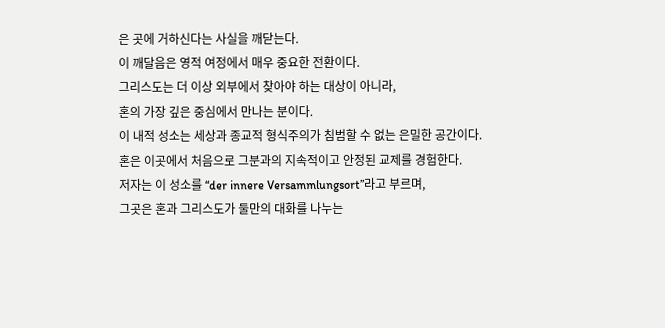은 곳에 거하신다는 사실을 깨닫는다.
이 깨달음은 영적 여정에서 매우 중요한 전환이다.
그리스도는 더 이상 외부에서 찾아야 하는 대상이 아니라,
혼의 가장 깊은 중심에서 만나는 분이다.
이 내적 성소는 세상과 종교적 형식주의가 침범할 수 없는 은밀한 공간이다.
혼은 이곳에서 처음으로 그분과의 지속적이고 안정된 교제를 경험한다.
저자는 이 성소를 “der innere Versammlungsort”라고 부르며,
그곳은 혼과 그리스도가 둘만의 대화를 나누는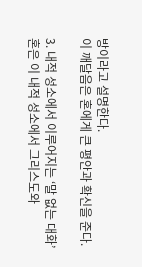방이라고 설명한다.
이 깨달음은 혼에게 큰 평안과 확신을 준다.

3. 내적 성소에서 이루어지는 ‘말 없는 대화’
혼은 이 내적 성소에서 그리스도와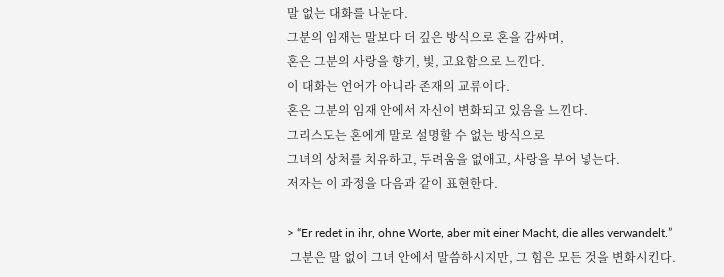말 없는 대화를 나눈다.
그분의 임재는 말보다 더 깊은 방식으로 혼을 감싸며,
혼은 그분의 사랑을 향기, 빛, 고요함으로 느낀다.
이 대화는 언어가 아니라 존재의 교류이다.
혼은 그분의 임재 안에서 자신이 변화되고 있음을 느낀다.
그리스도는 혼에게 말로 설명할 수 없는 방식으로
그녀의 상처를 치유하고, 두려움을 없애고, 사랑을 부어 넣는다.
저자는 이 과정을 다음과 같이 표현한다.

> “Er redet in ihr, ohne Worte, aber mit einer Macht, die alles verwandelt.”
 그분은 말 없이 그녀 안에서 말씀하시지만, 그 힘은 모든 것을 변화시킨다.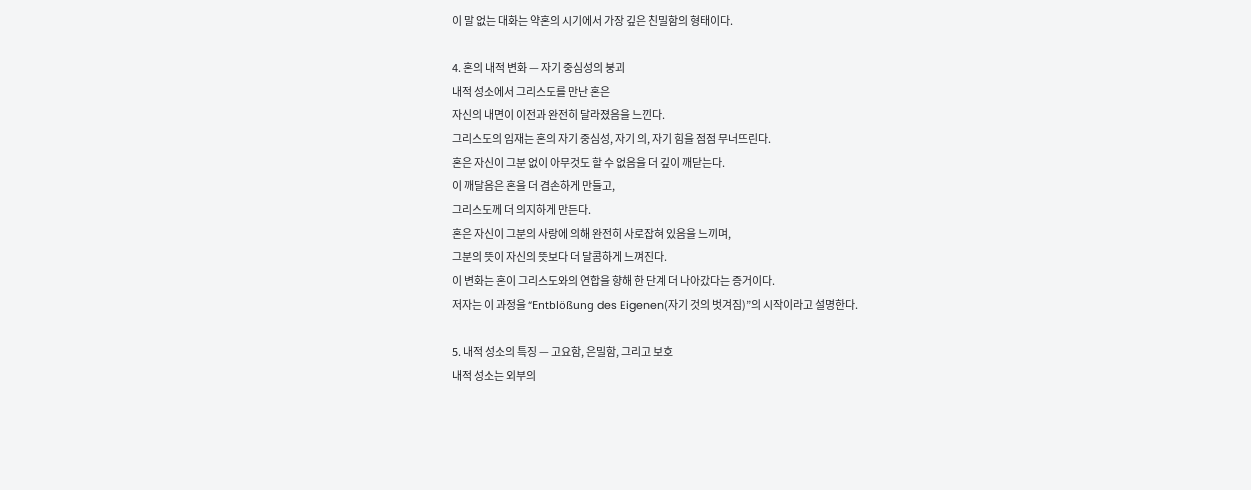이 말 없는 대화는 약혼의 시기에서 가장 깊은 친밀함의 형태이다.

4. 혼의 내적 변화 — 자기 중심성의 붕괴
내적 성소에서 그리스도를 만난 혼은
자신의 내면이 이전과 완전히 달라졌음을 느낀다.
그리스도의 임재는 혼의 자기 중심성, 자기 의, 자기 힘을 점점 무너뜨린다.
혼은 자신이 그분 없이 아무것도 할 수 없음을 더 깊이 깨닫는다.
이 깨달음은 혼을 더 겸손하게 만들고,
그리스도께 더 의지하게 만든다.
혼은 자신이 그분의 사랑에 의해 완전히 사로잡혀 있음을 느끼며,
그분의 뜻이 자신의 뜻보다 더 달콤하게 느껴진다.
이 변화는 혼이 그리스도와의 연합을 향해 한 단계 더 나아갔다는 증거이다.
저자는 이 과정을 “Entblößung des Eigenen(자기 것의 벗겨짐)”의 시작이라고 설명한다.

5. 내적 성소의 특징 — 고요함, 은밀함, 그리고 보호
내적 성소는 외부의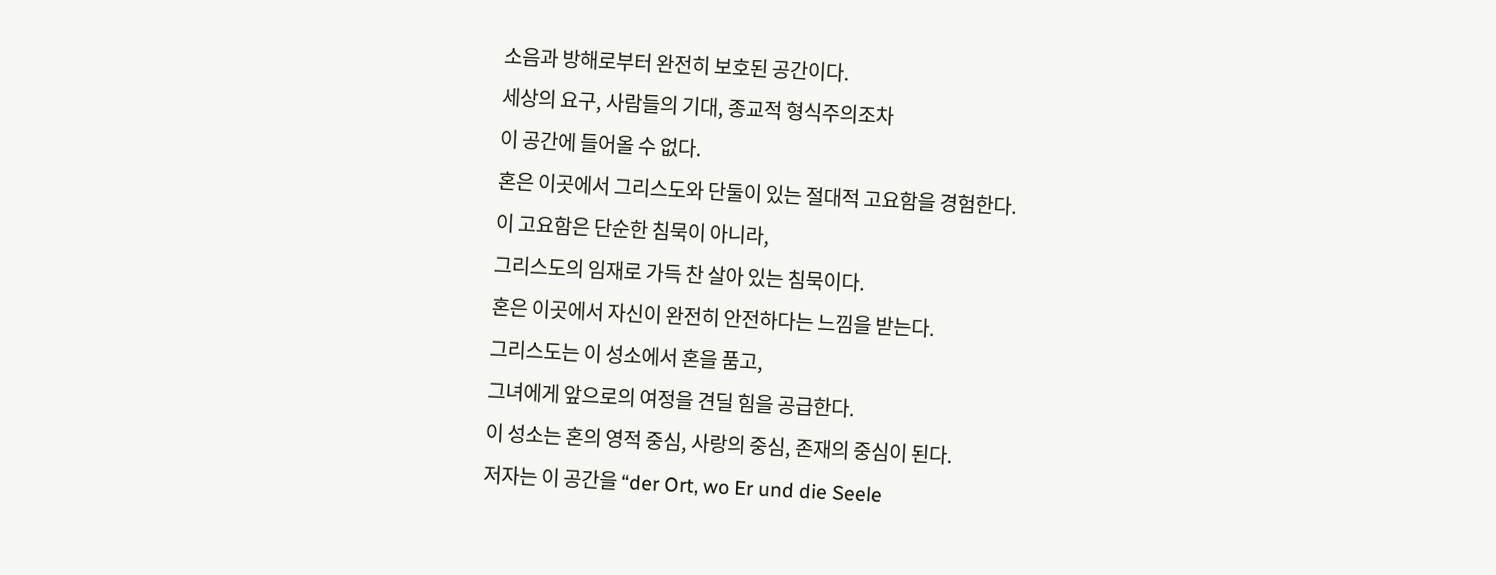소음과 방해로부터 완전히 보호된 공간이다.
세상의 요구, 사람들의 기대, 종교적 형식주의조차
이 공간에 들어올 수 없다.
혼은 이곳에서 그리스도와 단둘이 있는 절대적 고요함을 경험한다.
이 고요함은 단순한 침묵이 아니라,
그리스도의 임재로 가득 찬 살아 있는 침묵이다.
혼은 이곳에서 자신이 완전히 안전하다는 느낌을 받는다.
그리스도는 이 성소에서 혼을 품고,
그녀에게 앞으로의 여정을 견딜 힘을 공급한다.
이 성소는 혼의 영적 중심, 사랑의 중심, 존재의 중심이 된다.
저자는 이 공간을 “der Ort, wo Er und die Seele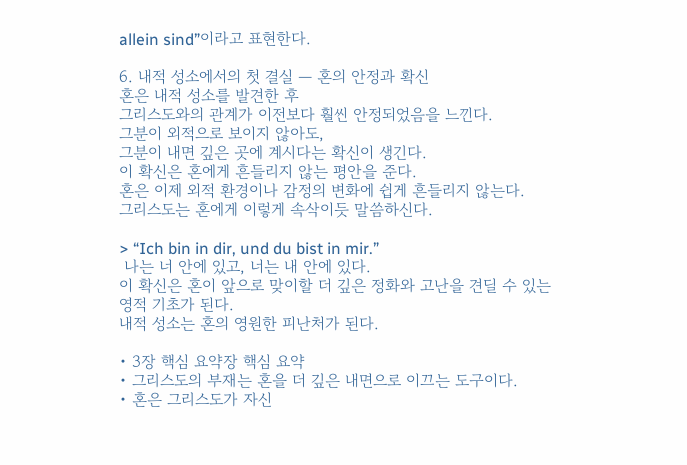allein sind”이라고 표현한다.

6. 내적 성소에서의 첫 결실 — 혼의 안정과 확신
혼은 내적 성소를 발견한 후
그리스도와의 관계가 이전보다 훨씬 안정되었음을 느낀다.
그분이 외적으로 보이지 않아도,
그분이 내면 깊은 곳에 계시다는 확신이 생긴다.
이 확신은 혼에게 흔들리지 않는 평안을 준다.
혼은 이제 외적 환경이나 감정의 변화에 쉽게 흔들리지 않는다.
그리스도는 혼에게 이렇게 속삭이듯 말씀하신다.

> “Ich bin in dir, und du bist in mir.”
 나는 너 안에 있고, 너는 내 안에 있다.
이 확신은 혼이 앞으로 맞이할 더 깊은 정화와 고난을 견딜 수 있는
영적 기초가 된다.
내적 성소는 혼의 영원한 피난처가 된다.

• 3장 핵심 요약장 핵심 요약
• 그리스도의 부재는 혼을 더 깊은 내면으로 이끄는 도구이다.
• 혼은 그리스도가 자신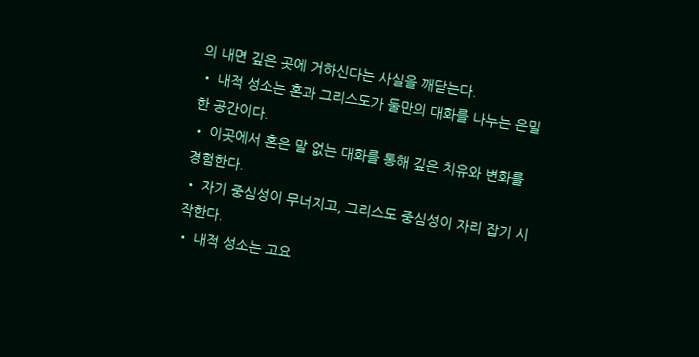의 내면 깊은 곳에 거하신다는 사실을 깨닫는다.
• 내적 성소는 혼과 그리스도가 둘만의 대화를 나누는 은밀한 공간이다.
• 이곳에서 혼은 말 없는 대화를 통해 깊은 치유와 변화를 경험한다.
• 자기 중심성이 무너지고, 그리스도 중심성이 자리 잡기 시작한다.
• 내적 성소는 고요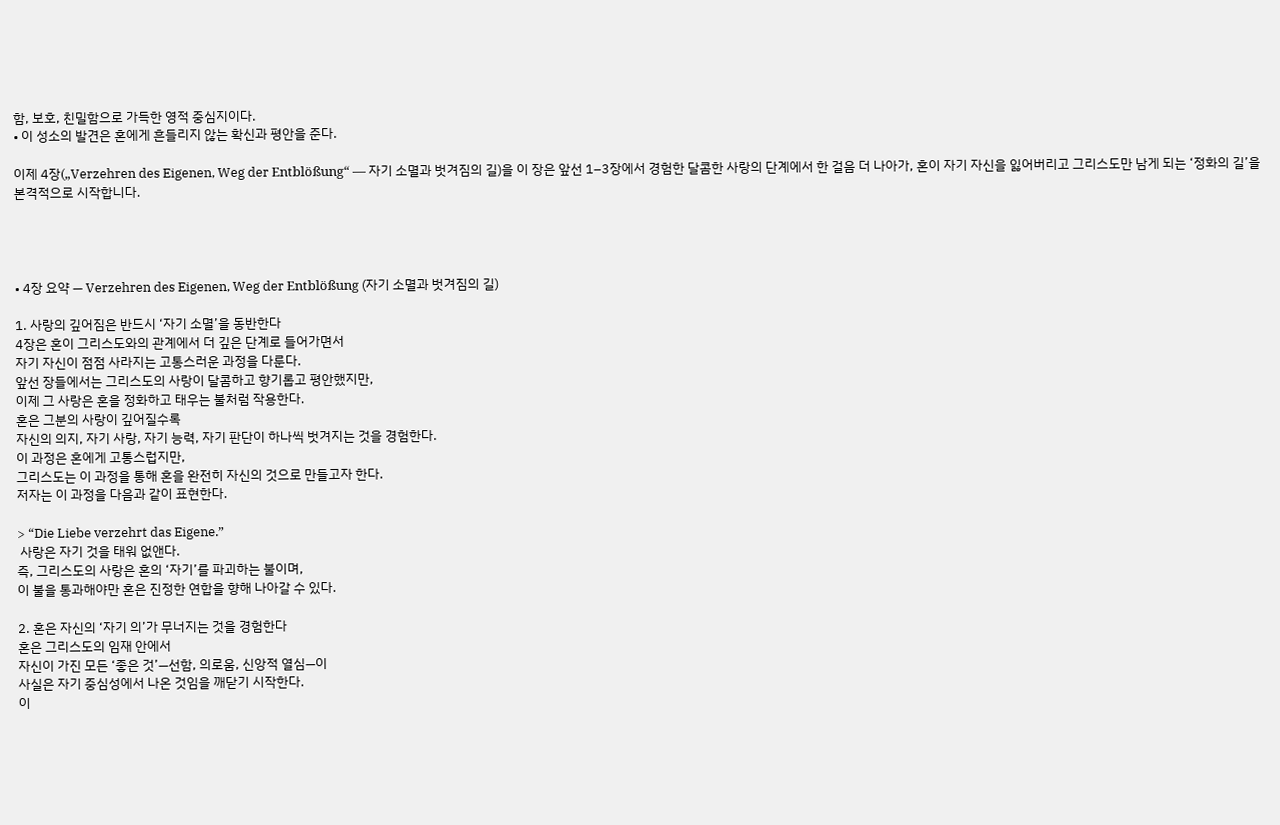함, 보호, 친밀함으로 가득한 영적 중심지이다.
• 이 성소의 발견은 혼에게 흔들리지 않는 확신과 평안을 준다.

이제 4장(„Verzehren des Eigenen, Weg der Entblößung“ — 자기 소멸과 벗겨짐의 길)을 이 장은 앞선 1–3장에서 경험한 달콤한 사랑의 단계에서 한 걸음 더 나아가, 혼이 자기 자신을 잃어버리고 그리스도만 남게 되는 ‘정화의 길’을 본격적으로 시작합니다.




• 4장 요약 — Verzehren des Eigenen, Weg der Entblößung (자기 소멸과 벗겨짐의 길)

1. 사랑의 깊어짐은 반드시 ‘자기 소멸’을 동반한다
4장은 혼이 그리스도와의 관계에서 더 깊은 단계로 들어가면서
자기 자신이 점점 사라지는 고통스러운 과정을 다룬다.
앞선 장들에서는 그리스도의 사랑이 달콤하고 향기롭고 평안했지만,
이제 그 사랑은 혼을 정화하고 태우는 불처럼 작용한다.
혼은 그분의 사랑이 깊어질수록
자신의 의지, 자기 사랑, 자기 능력, 자기 판단이 하나씩 벗겨지는 것을 경험한다.
이 과정은 혼에게 고통스럽지만,
그리스도는 이 과정을 통해 혼을 완전히 자신의 것으로 만들고자 한다.
저자는 이 과정을 다음과 같이 표현한다.

> “Die Liebe verzehrt das Eigene.”
 사랑은 자기 것을 태워 없앤다.
즉, 그리스도의 사랑은 혼의 ‘자기’를 파괴하는 불이며,
이 불을 통과해야만 혼은 진정한 연합을 향해 나아갈 수 있다.

2. 혼은 자신의 ‘자기 의’가 무너지는 것을 경험한다
혼은 그리스도의 임재 안에서
자신이 가진 모든 ‘좋은 것’—선함, 의로움, 신앙적 열심—이
사실은 자기 중심성에서 나온 것임을 깨닫기 시작한다.
이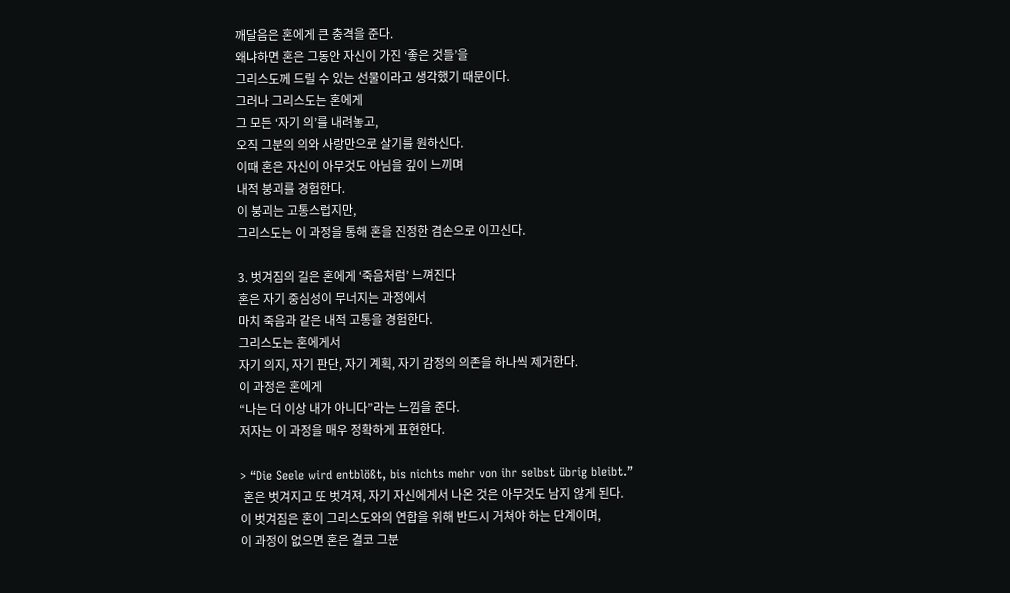깨달음은 혼에게 큰 충격을 준다.
왜냐하면 혼은 그동안 자신이 가진 ‘좋은 것들’을
그리스도께 드릴 수 있는 선물이라고 생각했기 때문이다.
그러나 그리스도는 혼에게
그 모든 ‘자기 의’를 내려놓고,
오직 그분의 의와 사랑만으로 살기를 원하신다.
이때 혼은 자신이 아무것도 아님을 깊이 느끼며
내적 붕괴를 경험한다.
이 붕괴는 고통스럽지만,
그리스도는 이 과정을 통해 혼을 진정한 겸손으로 이끄신다.

3. 벗겨짐의 길은 혼에게 ‘죽음처럼’ 느껴진다
혼은 자기 중심성이 무너지는 과정에서
마치 죽음과 같은 내적 고통을 경험한다.
그리스도는 혼에게서
자기 의지, 자기 판단, 자기 계획, 자기 감정의 의존을 하나씩 제거한다.
이 과정은 혼에게
“나는 더 이상 내가 아니다”라는 느낌을 준다.
저자는 이 과정을 매우 정확하게 표현한다.

> “Die Seele wird entblößt, bis nichts mehr von ihr selbst übrig bleibt.”
 혼은 벗겨지고 또 벗겨져, 자기 자신에게서 나온 것은 아무것도 남지 않게 된다.
이 벗겨짐은 혼이 그리스도와의 연합을 위해 반드시 거쳐야 하는 단계이며,
이 과정이 없으면 혼은 결코 그분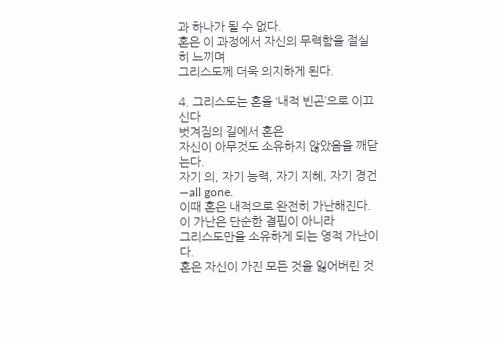과 하나가 될 수 없다.
혼은 이 과정에서 자신의 무력함을 절실히 느끼며
그리스도께 더욱 의지하게 된다.

4. 그리스도는 혼을 ‘내적 빈곤’으로 이끄신다
벗겨짐의 길에서 혼은
자신이 아무것도 소유하지 않았음을 깨닫는다.
자기 의, 자기 능력, 자기 지혜, 자기 경건—all gone.
이때 혼은 내적으로 완전히 가난해진다.
이 가난은 단순한 결핍이 아니라
그리스도만을 소유하게 되는 영적 가난이다.
혼은 자신이 가진 모든 것을 잃어버린 것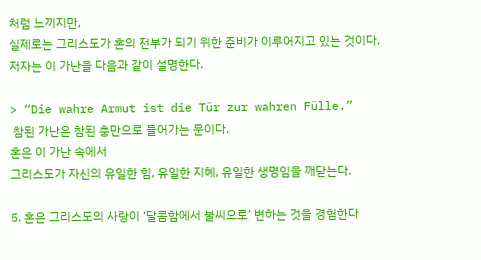처럼 느끼지만,
실제로는 그리스도가 혼의 전부가 되기 위한 준비가 이루어지고 있는 것이다.
저자는 이 가난을 다음과 같이 설명한다.

> “Die wahre Armut ist die Tür zur wahren Fülle.”
 참된 가난은 참된 충만으로 들어가는 문이다.
혼은 이 가난 속에서
그리스도가 자신의 유일한 힘, 유일한 지혜, 유일한 생명임을 깨닫는다.

5. 혼은 그리스도의 사랑이 ‘달콤함에서 불씨으로’ 변하는 것을 경험한다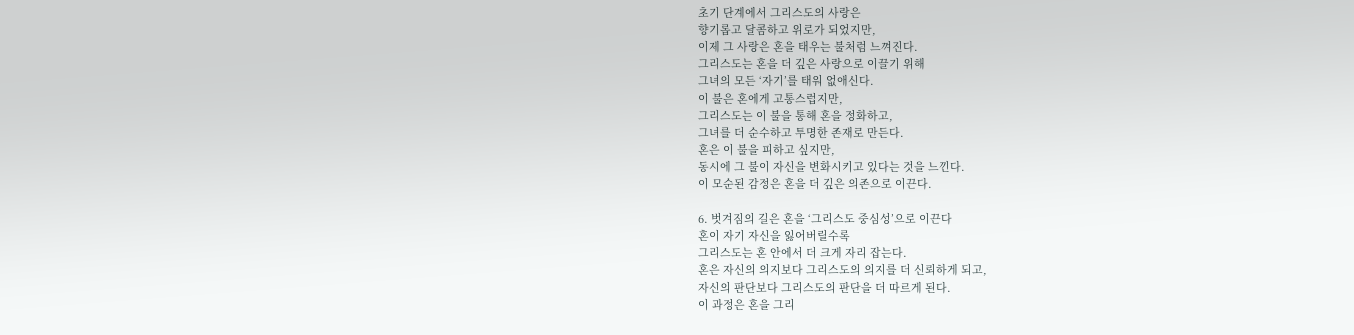초기 단계에서 그리스도의 사랑은
향기롭고 달콤하고 위로가 되었지만,
이제 그 사랑은 혼을 태우는 불처럼 느껴진다.
그리스도는 혼을 더 깊은 사랑으로 이끌기 위해
그녀의 모든 ‘자기’를 태워 없애신다.
이 불은 혼에게 고통스럽지만,
그리스도는 이 불을 통해 혼을 정화하고,
그녀를 더 순수하고 투명한 존재로 만든다.
혼은 이 불을 피하고 싶지만,
동시에 그 불이 자신을 변화시키고 있다는 것을 느낀다.
이 모순된 감정은 혼을 더 깊은 의존으로 이끈다.

6. 벗겨짐의 길은 혼을 ‘그리스도 중심성’으로 이끈다
혼이 자기 자신을 잃어버릴수록
그리스도는 혼 안에서 더 크게 자리 잡는다.
혼은 자신의 의지보다 그리스도의 의지를 더 신뢰하게 되고,
자신의 판단보다 그리스도의 판단을 더 따르게 된다.
이 과정은 혼을 그리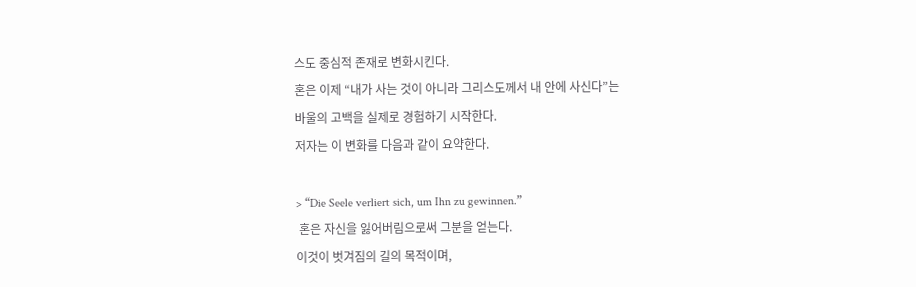스도 중심적 존재로 변화시킨다.
혼은 이제 “내가 사는 것이 아니라 그리스도께서 내 안에 사신다”는
바울의 고백을 실제로 경험하기 시작한다.
저자는 이 변화를 다음과 같이 요약한다.

> “Die Seele verliert sich, um Ihn zu gewinnen.”
 혼은 자신을 잃어버림으로써 그분을 얻는다.
이것이 벗겨짐의 길의 목적이며,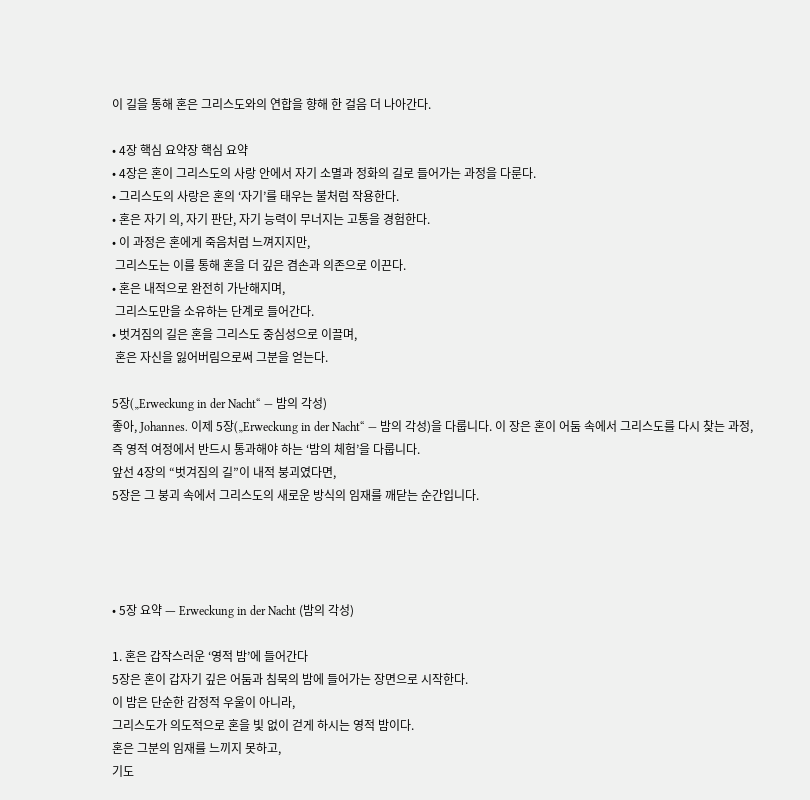이 길을 통해 혼은 그리스도와의 연합을 향해 한 걸음 더 나아간다.

• 4장 핵심 요약장 핵심 요약
• 4장은 혼이 그리스도의 사랑 안에서 자기 소멸과 정화의 길로 들어가는 과정을 다룬다.
• 그리스도의 사랑은 혼의 ‘자기’를 태우는 불처럼 작용한다.
• 혼은 자기 의, 자기 판단, 자기 능력이 무너지는 고통을 경험한다.
• 이 과정은 혼에게 죽음처럼 느껴지지만,
 그리스도는 이를 통해 혼을 더 깊은 겸손과 의존으로 이끈다.
• 혼은 내적으로 완전히 가난해지며,
 그리스도만을 소유하는 단계로 들어간다.
• 벗겨짐의 길은 혼을 그리스도 중심성으로 이끌며,
 혼은 자신을 잃어버림으로써 그분을 얻는다.

5장(„Erweckung in der Nacht“ — 밤의 각성)
좋아, Johannes. 이제 5장(„Erweckung in der Nacht“ — 밤의 각성)을 다룹니다. 이 장은 혼이 어둠 속에서 그리스도를 다시 찾는 과정,
즉 영적 여정에서 반드시 통과해야 하는 ‘밤의 체험’을 다룹니다.
앞선 4장의 “벗겨짐의 길”이 내적 붕괴였다면,
5장은 그 붕괴 속에서 그리스도의 새로운 방식의 임재를 깨닫는 순간입니다.




• 5장 요약 — Erweckung in der Nacht (밤의 각성)

1. 혼은 갑작스러운 ‘영적 밤’에 들어간다
5장은 혼이 갑자기 깊은 어둠과 침묵의 밤에 들어가는 장면으로 시작한다.
이 밤은 단순한 감정적 우울이 아니라,
그리스도가 의도적으로 혼을 빛 없이 걷게 하시는 영적 밤이다.
혼은 그분의 임재를 느끼지 못하고,
기도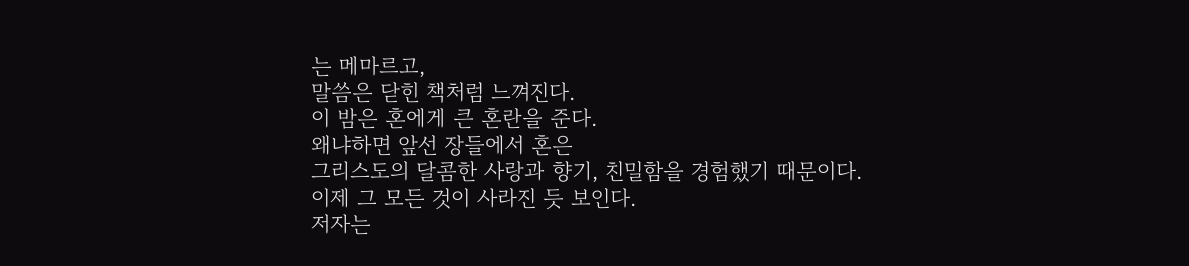는 메마르고,
말씀은 닫힌 책처럼 느껴진다.
이 밤은 혼에게 큰 혼란을 준다.
왜냐하면 앞선 장들에서 혼은
그리스도의 달콤한 사랑과 향기, 친밀함을 경험했기 때문이다.
이제 그 모든 것이 사라진 듯 보인다.
저자는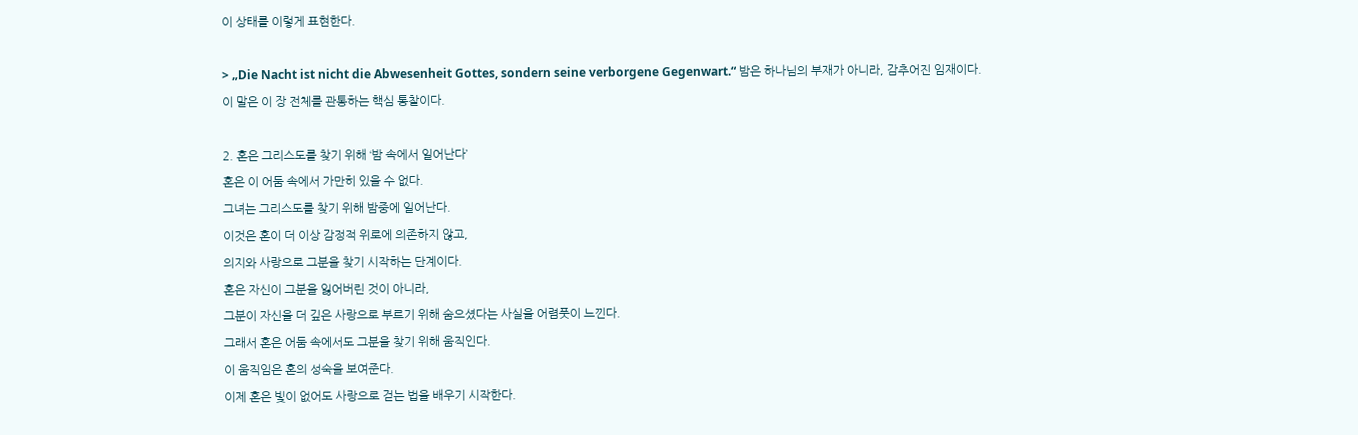이 상태를 이렇게 표현한다.

> „Die Nacht ist nicht die Abwesenheit Gottes, sondern seine verborgene Gegenwart.“ 밤은 하나님의 부재가 아니라, 감추어진 임재이다.
이 말은 이 장 전체를 관통하는 핵심 통찰이다.

2. 혼은 그리스도를 찾기 위해 ‘밤 속에서 일어난다’
혼은 이 어둠 속에서 가만히 있을 수 없다.
그녀는 그리스도를 찾기 위해 밤중에 일어난다.
이것은 혼이 더 이상 감정적 위로에 의존하지 않고,
의지와 사랑으로 그분을 찾기 시작하는 단계이다.
혼은 자신이 그분을 잃어버린 것이 아니라,
그분이 자신을 더 깊은 사랑으로 부르기 위해 숨으셨다는 사실을 어렴풋이 느낀다.
그래서 혼은 어둠 속에서도 그분을 찾기 위해 움직인다.
이 움직임은 혼의 성숙을 보여준다.
이제 혼은 빛이 없어도 사랑으로 걷는 법을 배우기 시작한다.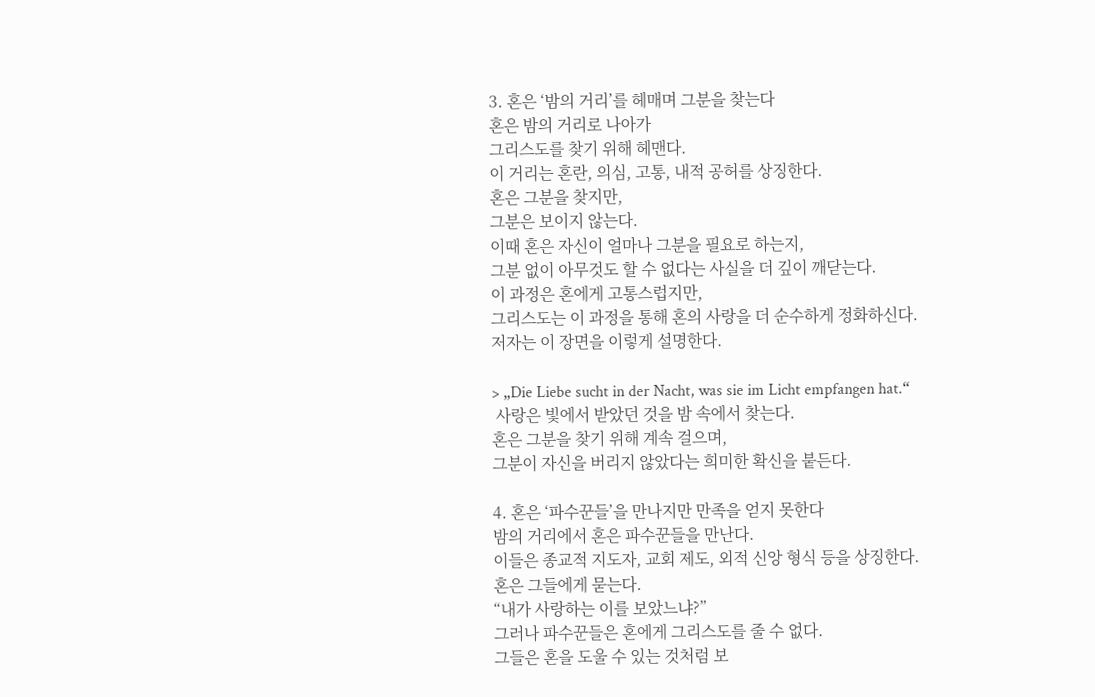3. 혼은 ‘밤의 거리’를 헤매며 그분을 찾는다
혼은 밤의 거리로 나아가
그리스도를 찾기 위해 헤맨다.
이 거리는 혼란, 의심, 고통, 내적 공허를 상징한다.
혼은 그분을 찾지만,
그분은 보이지 않는다.
이때 혼은 자신이 얼마나 그분을 필요로 하는지,
그분 없이 아무것도 할 수 없다는 사실을 더 깊이 깨닫는다.
이 과정은 혼에게 고통스럽지만,
그리스도는 이 과정을 통해 혼의 사랑을 더 순수하게 정화하신다.
저자는 이 장면을 이렇게 설명한다.

> „Die Liebe sucht in der Nacht, was sie im Licht empfangen hat.“
 사랑은 빛에서 받았던 것을 밤 속에서 찾는다.
혼은 그분을 찾기 위해 계속 걸으며,
그분이 자신을 버리지 않았다는 희미한 확신을 붙든다.

4. 혼은 ‘파수꾼들’을 만나지만 만족을 얻지 못한다
밤의 거리에서 혼은 파수꾼들을 만난다.
이들은 종교적 지도자, 교회 제도, 외적 신앙 형식 등을 상징한다.
혼은 그들에게 묻는다.
“내가 사랑하는 이를 보았느냐?”
그러나 파수꾼들은 혼에게 그리스도를 줄 수 없다.
그들은 혼을 도울 수 있는 것처럼 보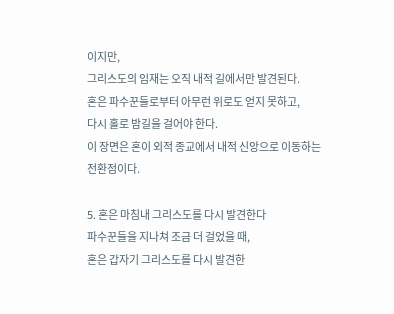이지만,
그리스도의 임재는 오직 내적 길에서만 발견된다.
혼은 파수꾼들로부터 아무런 위로도 얻지 못하고,
다시 홀로 밤길을 걸어야 한다.
이 장면은 혼이 외적 종교에서 내적 신앙으로 이동하는 전환점이다.

5. 혼은 마침내 그리스도를 다시 발견한다
파수꾼들을 지나쳐 조금 더 걸었을 때,
혼은 갑자기 그리스도를 다시 발견한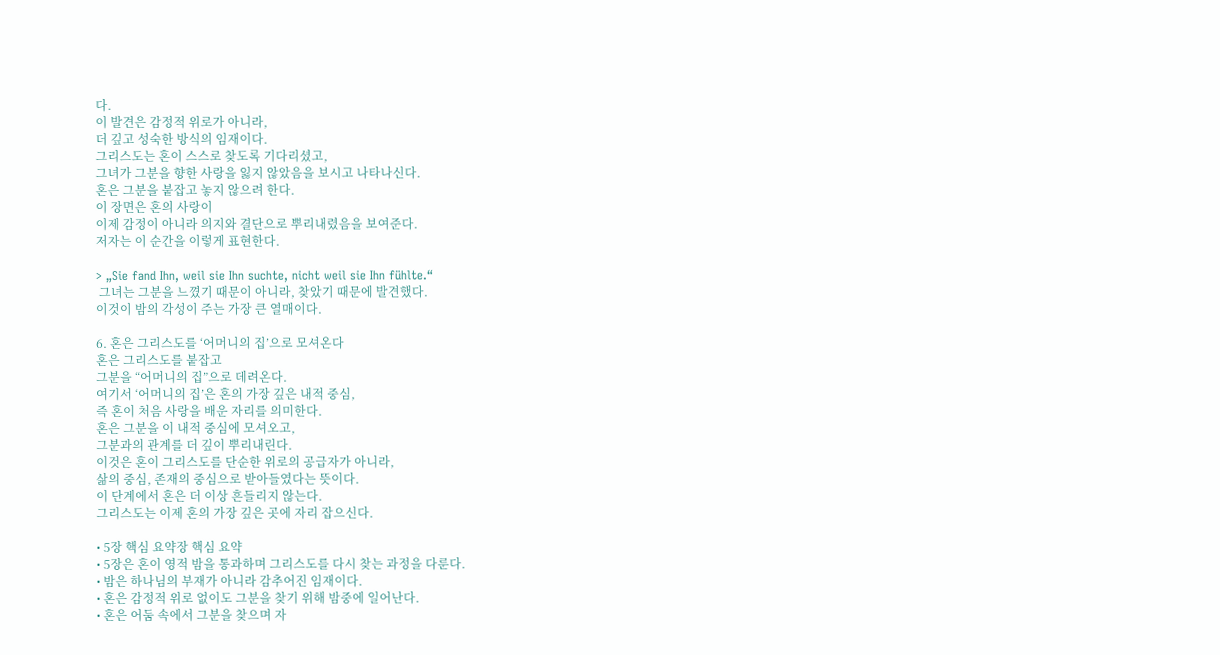다.
이 발견은 감정적 위로가 아니라,
더 깊고 성숙한 방식의 임재이다.
그리스도는 혼이 스스로 찾도록 기다리셨고,
그녀가 그분을 향한 사랑을 잃지 않았음을 보시고 나타나신다.
혼은 그분을 붙잡고 놓지 않으려 한다.
이 장면은 혼의 사랑이
이제 감정이 아니라 의지와 결단으로 뿌리내렸음을 보여준다.
저자는 이 순간을 이렇게 표현한다.

> „Sie fand Ihn, weil sie Ihn suchte, nicht weil sie Ihn fühlte.“
 그녀는 그분을 느꼈기 때문이 아니라, 찾았기 때문에 발견했다.
이것이 밤의 각성이 주는 가장 큰 열매이다.

6. 혼은 그리스도를 ‘어머니의 집’으로 모셔온다
혼은 그리스도를 붙잡고
그분을 “어머니의 집”으로 데려온다.
여기서 ‘어머니의 집’은 혼의 가장 깊은 내적 중심,
즉 혼이 처음 사랑을 배운 자리를 의미한다.
혼은 그분을 이 내적 중심에 모셔오고,
그분과의 관계를 더 깊이 뿌리내린다.
이것은 혼이 그리스도를 단순한 위로의 공급자가 아니라,
삶의 중심, 존재의 중심으로 받아들였다는 뜻이다.
이 단계에서 혼은 더 이상 흔들리지 않는다.
그리스도는 이제 혼의 가장 깊은 곳에 자리 잡으신다.

• 5장 핵심 요약장 핵심 요약
• 5장은 혼이 영적 밤을 통과하며 그리스도를 다시 찾는 과정을 다룬다.
• 밤은 하나님의 부재가 아니라 감추어진 임재이다.
• 혼은 감정적 위로 없이도 그분을 찾기 위해 밤중에 일어난다.
• 혼은 어둠 속에서 그분을 찾으며 자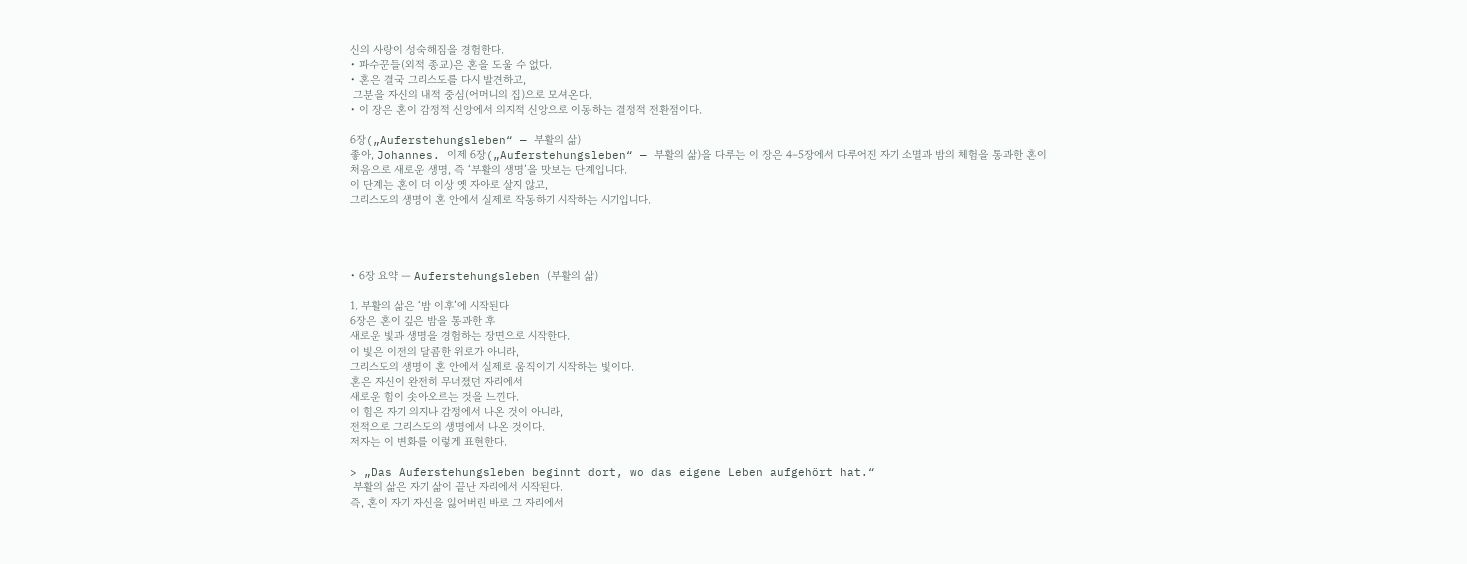신의 사랑이 성숙해짐을 경험한다.
• 파수꾼들(외적 종교)은 혼을 도울 수 없다.
• 혼은 결국 그리스도를 다시 발견하고,
 그분을 자신의 내적 중심(어머니의 집)으로 모셔온다.
• 이 장은 혼이 감정적 신앙에서 의지적 신앙으로 이동하는 결정적 전환점이다.

6장(„Auferstehungsleben“ — 부활의 삶)
좋아, Johannes. 이제 6장(„Auferstehungsleben“ — 부활의 삶)을 다루는 이 장은 4–5장에서 다루어진 자기 소멸과 밤의 체험을 통과한 혼이
처음으로 새로운 생명, 즉 ‘부활의 생명’을 맛보는 단계입니다.
이 단계는 혼이 더 이상 옛 자아로 살지 않고,
그리스도의 생명이 혼 안에서 실제로 작동하기 시작하는 시기입니다.




• 6장 요약 — Auferstehungsleben (부활의 삶)

1. 부활의 삶은 ‘밤 이후’에 시작된다
6장은 혼이 깊은 밤을 통과한 후
새로운 빛과 생명을 경험하는 장면으로 시작한다.
이 빛은 이전의 달콤한 위로가 아니라,
그리스도의 생명이 혼 안에서 실제로 움직이기 시작하는 빛이다.
혼은 자신이 완전히 무너졌던 자리에서
새로운 힘이 솟아오르는 것을 느낀다.
이 힘은 자기 의지나 감정에서 나온 것이 아니라,
전적으로 그리스도의 생명에서 나온 것이다.
저자는 이 변화를 이렇게 표현한다.

> „Das Auferstehungsleben beginnt dort, wo das eigene Leben aufgehört hat.“
 부활의 삶은 자기 삶이 끝난 자리에서 시작된다.
즉, 혼이 자기 자신을 잃어버린 바로 그 자리에서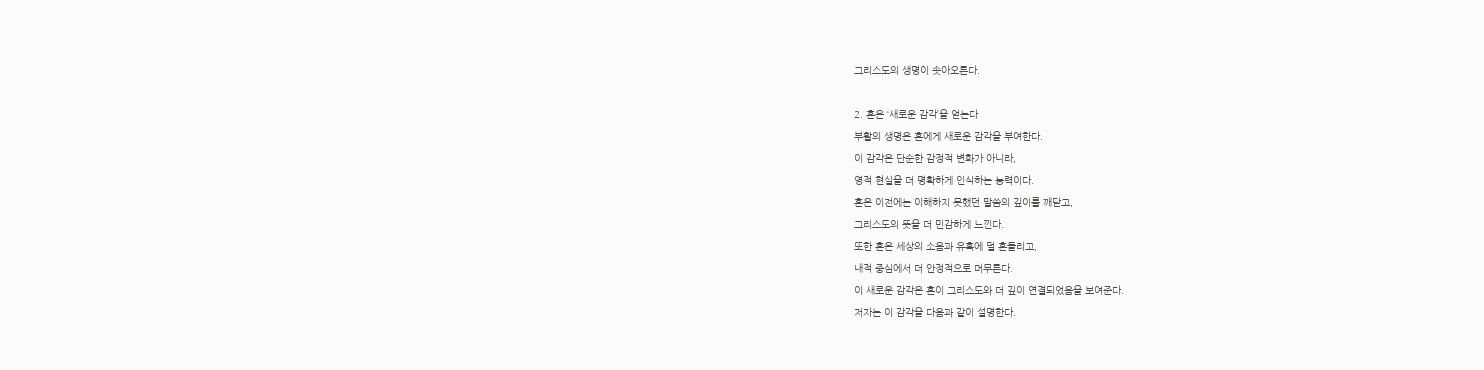그리스도의 생명이 솟아오른다.

2. 혼은 ‘새로운 감각’을 얻는다
부활의 생명은 혼에게 새로운 감각을 부여한다.
이 감각은 단순한 감정적 변화가 아니라,
영적 현실을 더 명확하게 인식하는 능력이다.
혼은 이전에는 이해하지 못했던 말씀의 깊이를 깨닫고,
그리스도의 뜻을 더 민감하게 느낀다.
또한 혼은 세상의 소음과 유혹에 덜 흔들리고,
내적 중심에서 더 안정적으로 머무른다.
이 새로운 감각은 혼이 그리스도와 더 깊이 연결되었음을 보여준다.
저자는 이 감각을 다음과 같이 설명한다.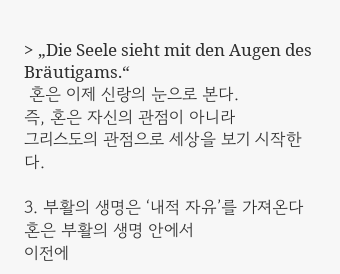> „Die Seele sieht mit den Augen des Bräutigams.“
 혼은 이제 신랑의 눈으로 본다.
즉, 혼은 자신의 관점이 아니라
그리스도의 관점으로 세상을 보기 시작한다.

3. 부활의 생명은 ‘내적 자유’를 가져온다
혼은 부활의 생명 안에서
이전에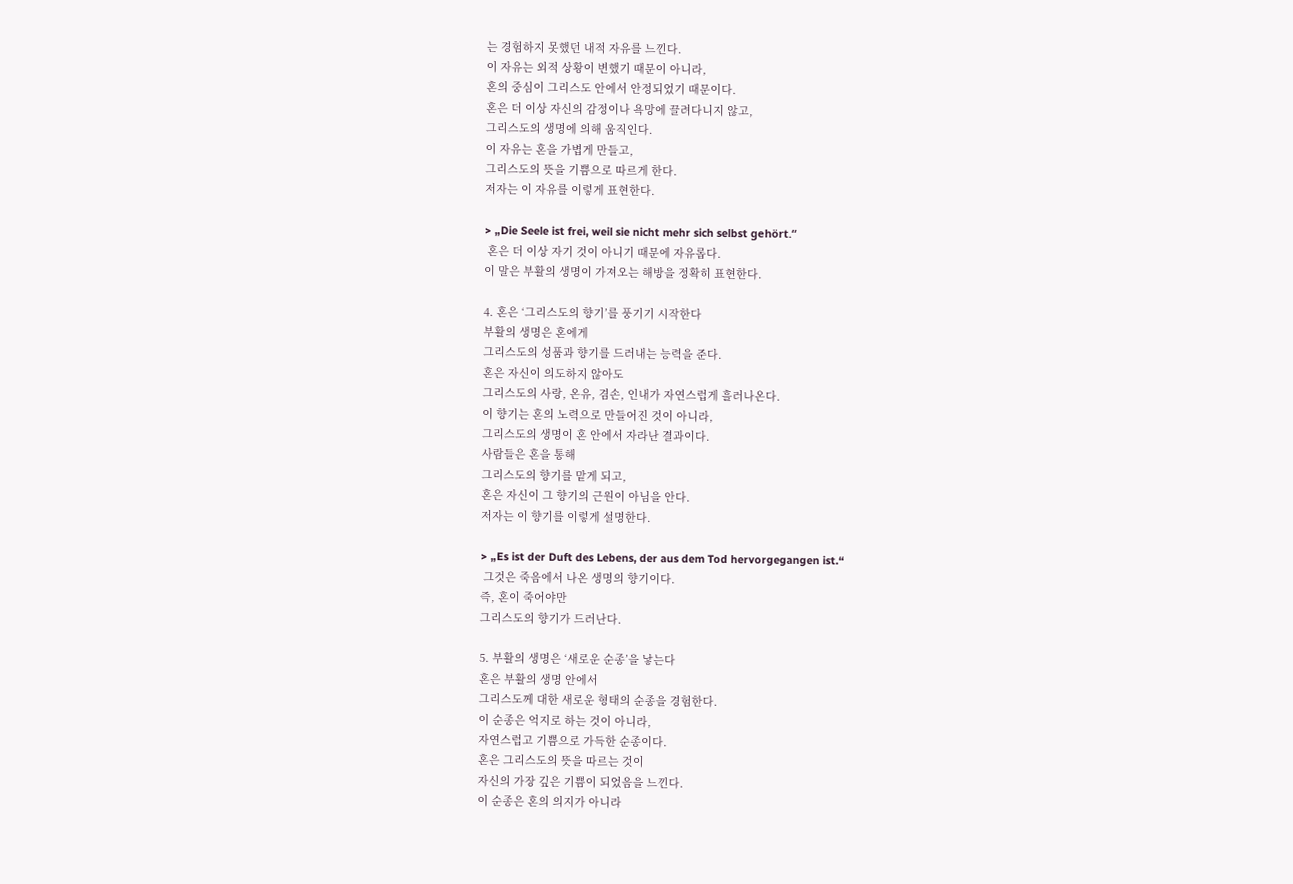는 경험하지 못했던 내적 자유를 느낀다.
이 자유는 외적 상황이 변했기 때문이 아니라,
혼의 중심이 그리스도 안에서 안정되었기 때문이다.
혼은 더 이상 자신의 감정이나 욕망에 끌려다니지 않고,
그리스도의 생명에 의해 움직인다.
이 자유는 혼을 가볍게 만들고,
그리스도의 뜻을 기쁨으로 따르게 한다.
저자는 이 자유를 이렇게 표현한다.

> „Die Seele ist frei, weil sie nicht mehr sich selbst gehört.“
 혼은 더 이상 자기 것이 아니기 때문에 자유롭다.
이 말은 부활의 생명이 가져오는 해방을 정확히 표현한다.

4. 혼은 ‘그리스도의 향기’를 풍기기 시작한다
부활의 생명은 혼에게
그리스도의 성품과 향기를 드러내는 능력을 준다.
혼은 자신이 의도하지 않아도
그리스도의 사랑, 온유, 겸손, 인내가 자연스럽게 흘러나온다.
이 향기는 혼의 노력으로 만들어진 것이 아니라,
그리스도의 생명이 혼 안에서 자라난 결과이다.
사람들은 혼을 통해
그리스도의 향기를 맡게 되고,
혼은 자신이 그 향기의 근원이 아님을 안다.
저자는 이 향기를 이렇게 설명한다.

> „Es ist der Duft des Lebens, der aus dem Tod hervorgegangen ist.“
 그것은 죽음에서 나온 생명의 향기이다.
즉, 혼이 죽어야만
그리스도의 향기가 드러난다.

5. 부활의 생명은 ‘새로운 순종’을 낳는다
혼은 부활의 생명 안에서
그리스도께 대한 새로운 형태의 순종을 경험한다.
이 순종은 억지로 하는 것이 아니라,
자연스럽고 기쁨으로 가득한 순종이다.
혼은 그리스도의 뜻을 따르는 것이
자신의 가장 깊은 기쁨이 되었음을 느낀다.
이 순종은 혼의 의지가 아니라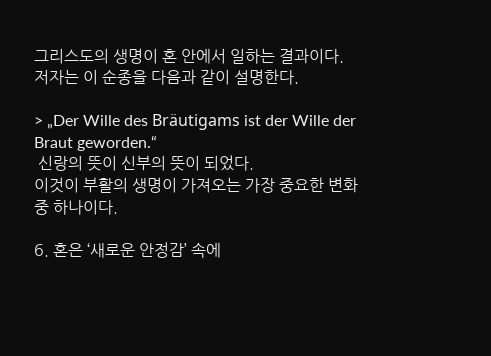그리스도의 생명이 혼 안에서 일하는 결과이다.
저자는 이 순종을 다음과 같이 설명한다.

> „Der Wille des Bräutigams ist der Wille der Braut geworden.“
 신랑의 뜻이 신부의 뜻이 되었다.
이것이 부활의 생명이 가져오는 가장 중요한 변화 중 하나이다.

6. 혼은 ‘새로운 안정감’ 속에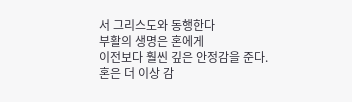서 그리스도와 동행한다
부활의 생명은 혼에게
이전보다 훨씬 깊은 안정감을 준다.
혼은 더 이상 감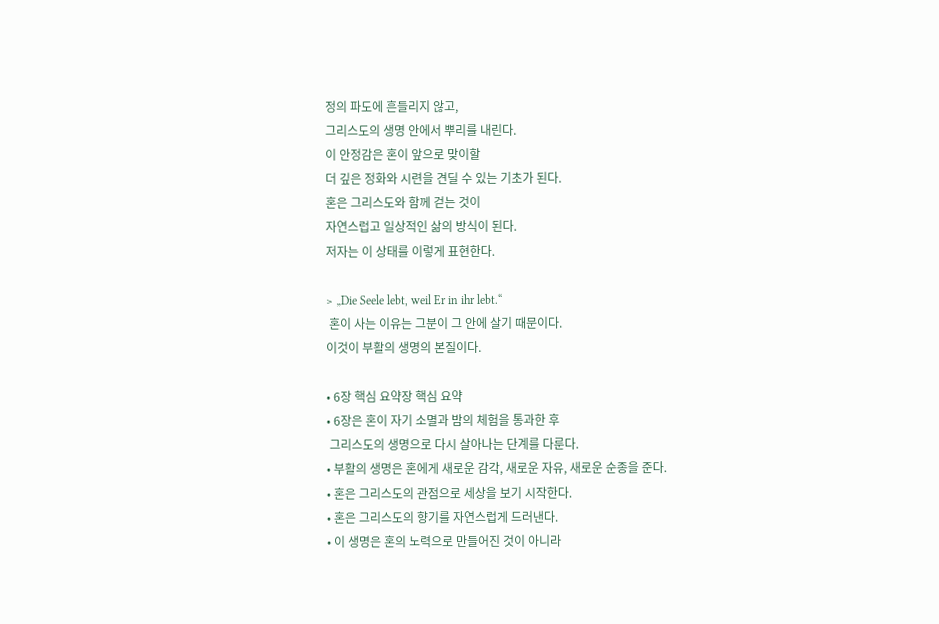정의 파도에 흔들리지 않고,
그리스도의 생명 안에서 뿌리를 내린다.
이 안정감은 혼이 앞으로 맞이할
더 깊은 정화와 시련을 견딜 수 있는 기초가 된다.
혼은 그리스도와 함께 걷는 것이
자연스럽고 일상적인 삶의 방식이 된다.
저자는 이 상태를 이렇게 표현한다.

> „Die Seele lebt, weil Er in ihr lebt.“
 혼이 사는 이유는 그분이 그 안에 살기 때문이다.
이것이 부활의 생명의 본질이다.

• 6장 핵심 요약장 핵심 요약
• 6장은 혼이 자기 소멸과 밤의 체험을 통과한 후
 그리스도의 생명으로 다시 살아나는 단계를 다룬다.
• 부활의 생명은 혼에게 새로운 감각, 새로운 자유, 새로운 순종을 준다.
• 혼은 그리스도의 관점으로 세상을 보기 시작한다.
• 혼은 그리스도의 향기를 자연스럽게 드러낸다.
• 이 생명은 혼의 노력으로 만들어진 것이 아니라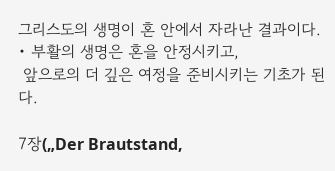그리스도의 생명이 혼 안에서 자라난 결과이다.
• 부활의 생명은 혼을 안정시키고,
 앞으로의 더 깊은 여정을 준비시키는 기초가 된다.

7장(„Der Brautstand,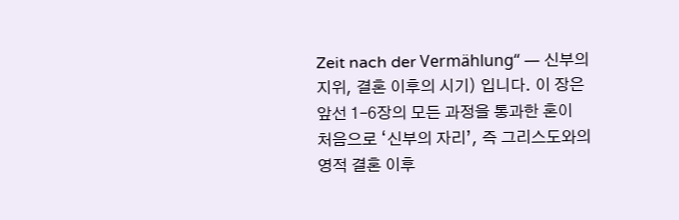Zeit nach der Vermählung“ — 신부의 지위, 결혼 이후의 시기) 입니다. 이 장은 앞선 1–6장의 모든 과정을 통과한 혼이
처음으로 ‘신부의 자리’, 즉 그리스도와의 영적 결혼 이후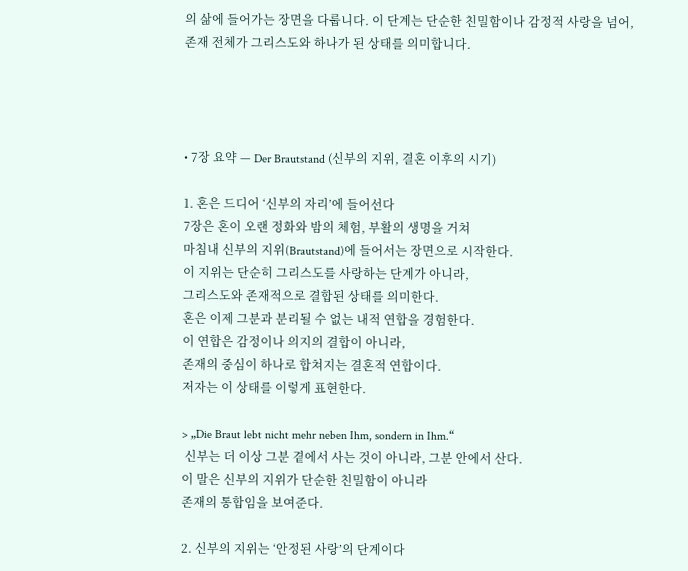의 삶에 들어가는 장면을 다룹니다. 이 단계는 단순한 친밀함이나 감정적 사랑을 넘어,
존재 전체가 그리스도와 하나가 된 상태를 의미합니다.




• 7장 요약 — Der Brautstand (신부의 지위, 결혼 이후의 시기)

1. 혼은 드디어 ‘신부의 자리’에 들어선다
7장은 혼이 오랜 정화와 밤의 체험, 부활의 생명을 거쳐
마침내 신부의 지위(Brautstand)에 들어서는 장면으로 시작한다.
이 지위는 단순히 그리스도를 사랑하는 단계가 아니라,
그리스도와 존재적으로 결합된 상태를 의미한다.
혼은 이제 그분과 분리될 수 없는 내적 연합을 경험한다.
이 연합은 감정이나 의지의 결합이 아니라,
존재의 중심이 하나로 합쳐지는 결혼적 연합이다.
저자는 이 상태를 이렇게 표현한다.

> „Die Braut lebt nicht mehr neben Ihm, sondern in Ihm.“
 신부는 더 이상 그분 곁에서 사는 것이 아니라, 그분 안에서 산다.
이 말은 신부의 지위가 단순한 친밀함이 아니라
존재의 통합임을 보여준다.

2. 신부의 지위는 ‘안정된 사랑’의 단계이다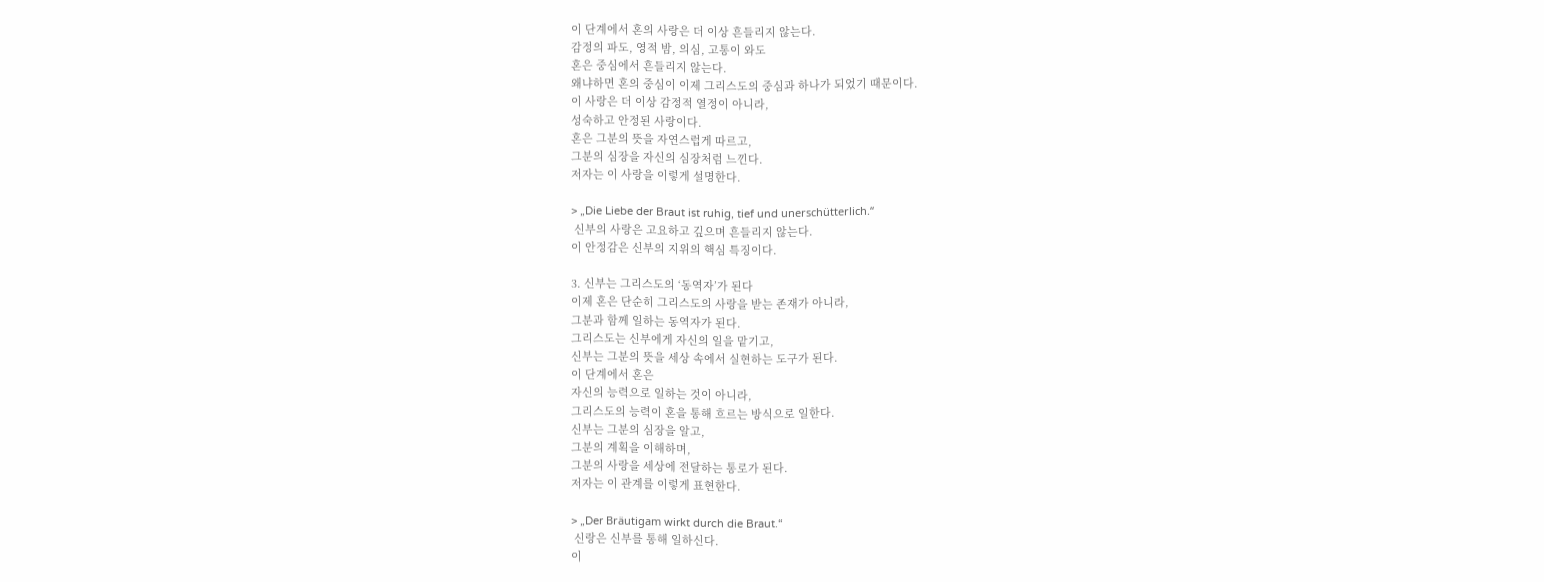이 단계에서 혼의 사랑은 더 이상 흔들리지 않는다.
감정의 파도, 영적 밤, 의심, 고통이 와도
혼은 중심에서 흔들리지 않는다.
왜냐하면 혼의 중심이 이제 그리스도의 중심과 하나가 되었기 때문이다.
이 사랑은 더 이상 감정적 열정이 아니라,
성숙하고 안정된 사랑이다.
혼은 그분의 뜻을 자연스럽게 따르고,
그분의 심장을 자신의 심장처럼 느낀다.
저자는 이 사랑을 이렇게 설명한다.

> „Die Liebe der Braut ist ruhig, tief und unerschütterlich.“
 신부의 사랑은 고요하고 깊으며 흔들리지 않는다.
이 안정감은 신부의 지위의 핵심 특징이다.

3. 신부는 그리스도의 ‘동역자’가 된다
이제 혼은 단순히 그리스도의 사랑을 받는 존재가 아니라,
그분과 함께 일하는 동역자가 된다.
그리스도는 신부에게 자신의 일을 맡기고,
신부는 그분의 뜻을 세상 속에서 실현하는 도구가 된다.
이 단계에서 혼은
자신의 능력으로 일하는 것이 아니라,
그리스도의 능력이 혼을 통해 흐르는 방식으로 일한다.
신부는 그분의 심장을 알고,
그분의 계획을 이해하며,
그분의 사랑을 세상에 전달하는 통로가 된다.
저자는 이 관계를 이렇게 표현한다.

> „Der Bräutigam wirkt durch die Braut.“
 신랑은 신부를 통해 일하신다.
이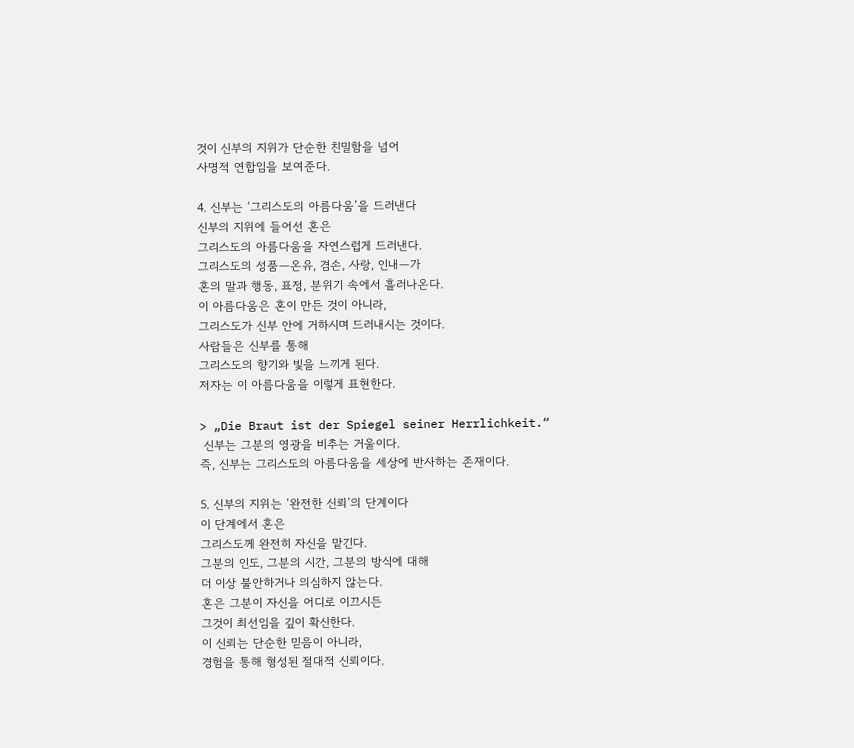것이 신부의 지위가 단순한 친밀함을 넘어
사명적 연합임을 보여준다.

4. 신부는 ‘그리스도의 아름다움’을 드러낸다
신부의 지위에 들어선 혼은
그리스도의 아름다움을 자연스럽게 드러낸다.
그리스도의 성품—온유, 겸손, 사랑, 인내—가
혼의 말과 행동, 표정, 분위기 속에서 흘러나온다.
이 아름다움은 혼이 만든 것이 아니라,
그리스도가 신부 안에 거하시며 드러내시는 것이다.
사람들은 신부를 통해
그리스도의 향기와 빛을 느끼게 된다.
저자는 이 아름다움을 이렇게 표현한다.

> „Die Braut ist der Spiegel seiner Herrlichkeit.“
 신부는 그분의 영광을 비추는 거울이다.
즉, 신부는 그리스도의 아름다움을 세상에 반사하는 존재이다.

5. 신부의 지위는 ‘완전한 신뢰’의 단계이다
이 단계에서 혼은
그리스도께 완전히 자신을 맡긴다.
그분의 인도, 그분의 시간, 그분의 방식에 대해
더 이상 불안하거나 의심하지 않는다.
혼은 그분이 자신을 어디로 이끄시든
그것이 최선임을 깊이 확신한다.
이 신뢰는 단순한 믿음이 아니라,
경험을 통해 형성된 절대적 신뢰이다.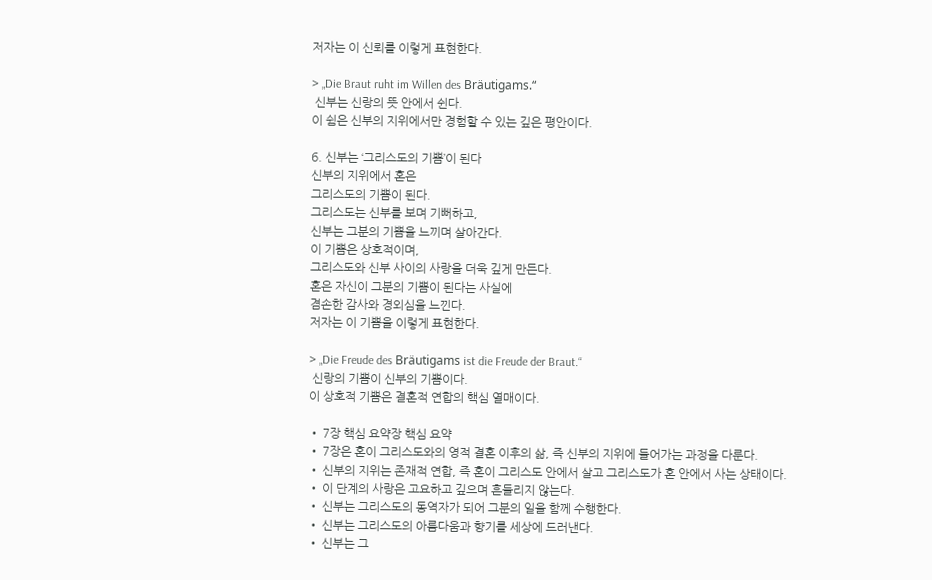저자는 이 신뢰를 이렇게 표현한다.

> „Die Braut ruht im Willen des Bräutigams.“
 신부는 신랑의 뜻 안에서 쉰다.
이 쉼은 신부의 지위에서만 경험할 수 있는 깊은 평안이다.

6. 신부는 ‘그리스도의 기쁨’이 된다
신부의 지위에서 혼은
그리스도의 기쁨이 된다.
그리스도는 신부를 보며 기뻐하고,
신부는 그분의 기쁨을 느끼며 살아간다.
이 기쁨은 상호적이며,
그리스도와 신부 사이의 사랑을 더욱 깊게 만든다.
혼은 자신이 그분의 기쁨이 된다는 사실에
겸손한 감사와 경외심을 느낀다.
저자는 이 기쁨을 이렇게 표현한다.

> „Die Freude des Bräutigams ist die Freude der Braut.“
 신랑의 기쁨이 신부의 기쁨이다.
이 상호적 기쁨은 결혼적 연합의 핵심 열매이다.

• 7장 핵심 요약장 핵심 요약
• 7장은 혼이 그리스도와의 영적 결혼 이후의 삶, 즉 신부의 지위에 들어가는 과정을 다룬다.
• 신부의 지위는 존재적 연합, 즉 혼이 그리스도 안에서 살고 그리스도가 혼 안에서 사는 상태이다.
• 이 단계의 사랑은 고요하고 깊으며 흔들리지 않는다.
• 신부는 그리스도의 동역자가 되어 그분의 일을 함께 수행한다.
• 신부는 그리스도의 아름다움과 향기를 세상에 드러낸다.
• 신부는 그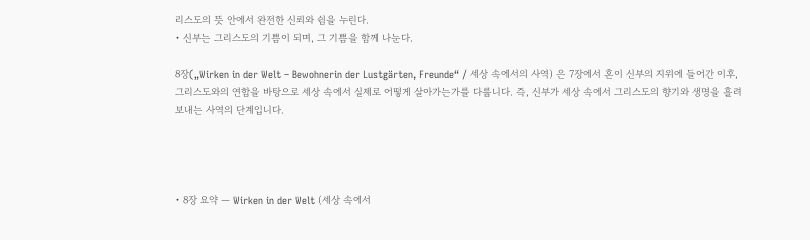리스도의 뜻 안에서 완전한 신뢰와 쉼을 누린다.
• 신부는 그리스도의 기쁨이 되며, 그 기쁨을 함께 나눈다.

8장(„Wirken in der Welt – Bewohnerin der Lustgärten, Freunde“ / 세상 속에서의 사역) 은 7장에서 혼이 신부의 지위에 들어간 이후,
그리스도와의 연합을 바탕으로 세상 속에서 실제로 어떻게 살아가는가를 다룹니다. 즉, 신부가 세상 속에서 그리스도의 향기와 생명을 흘려보내는 사역의 단계입니다.




• 8장 요약 — Wirken in der Welt (세상 속에서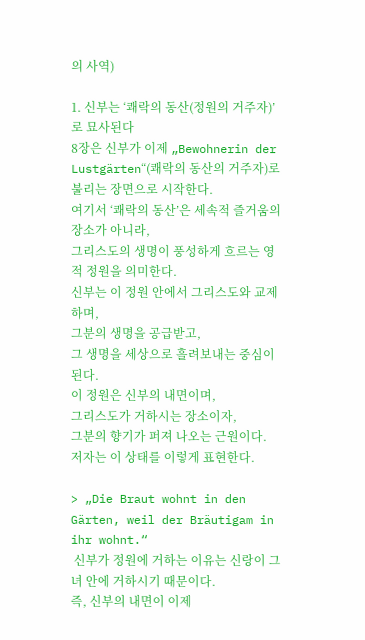의 사역)

1. 신부는 ‘쾌락의 동산(정원의 거주자)’로 묘사된다
8장은 신부가 이제 „Bewohnerin der Lustgärten“(쾌락의 동산의 거주자)로 불리는 장면으로 시작한다.
여기서 ‘쾌락의 동산’은 세속적 즐거움의 장소가 아니라,
그리스도의 생명이 풍성하게 흐르는 영적 정원을 의미한다.
신부는 이 정원 안에서 그리스도와 교제하며,
그분의 생명을 공급받고,
그 생명을 세상으로 흘려보내는 중심이 된다.
이 정원은 신부의 내면이며,
그리스도가 거하시는 장소이자,
그분의 향기가 퍼져 나오는 근원이다.
저자는 이 상태를 이렇게 표현한다.

> „Die Braut wohnt in den Gärten, weil der Bräutigam in ihr wohnt.“
 신부가 정원에 거하는 이유는 신랑이 그녀 안에 거하시기 때문이다.
즉, 신부의 내면이 이제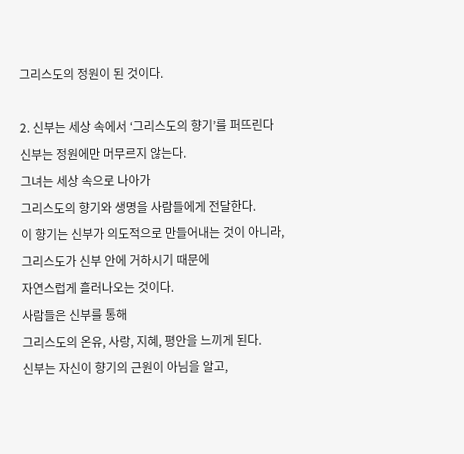그리스도의 정원이 된 것이다.

2. 신부는 세상 속에서 ‘그리스도의 향기’를 퍼뜨린다
신부는 정원에만 머무르지 않는다.
그녀는 세상 속으로 나아가
그리스도의 향기와 생명을 사람들에게 전달한다.
이 향기는 신부가 의도적으로 만들어내는 것이 아니라,
그리스도가 신부 안에 거하시기 때문에
자연스럽게 흘러나오는 것이다.
사람들은 신부를 통해
그리스도의 온유, 사랑, 지혜, 평안을 느끼게 된다.
신부는 자신이 향기의 근원이 아님을 알고,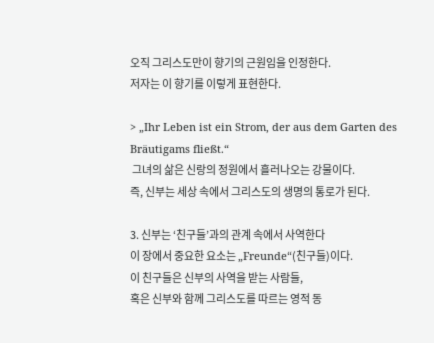오직 그리스도만이 향기의 근원임을 인정한다.
저자는 이 향기를 이렇게 표현한다.

> „Ihr Leben ist ein Strom, der aus dem Garten des Bräutigams fließt.“
 그녀의 삶은 신랑의 정원에서 흘러나오는 강물이다.
즉, 신부는 세상 속에서 그리스도의 생명의 통로가 된다.

3. 신부는 ‘친구들’과의 관계 속에서 사역한다
이 장에서 중요한 요소는 „Freunde“(친구들)이다.
이 친구들은 신부의 사역을 받는 사람들,
혹은 신부와 함께 그리스도를 따르는 영적 동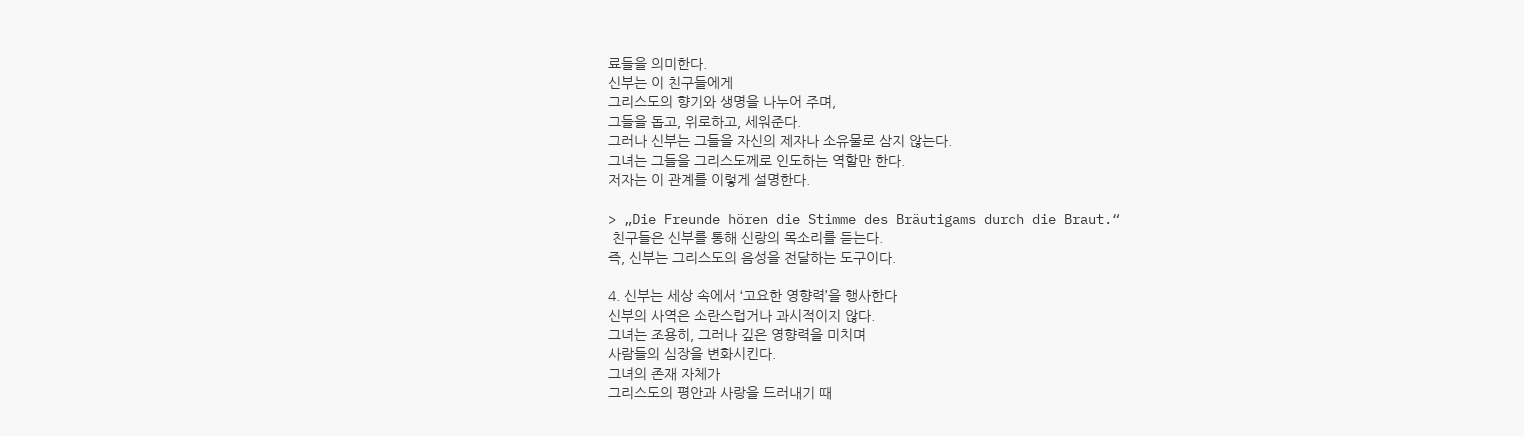료들을 의미한다.
신부는 이 친구들에게
그리스도의 향기와 생명을 나누어 주며,
그들을 돕고, 위로하고, 세워준다.
그러나 신부는 그들을 자신의 제자나 소유물로 삼지 않는다.
그녀는 그들을 그리스도께로 인도하는 역할만 한다.
저자는 이 관계를 이렇게 설명한다.

> „Die Freunde hören die Stimme des Bräutigams durch die Braut.“
 친구들은 신부를 통해 신랑의 목소리를 듣는다.
즉, 신부는 그리스도의 음성을 전달하는 도구이다.

4. 신부는 세상 속에서 ‘고요한 영향력’을 행사한다
신부의 사역은 소란스럽거나 과시적이지 않다.
그녀는 조용히, 그러나 깊은 영향력을 미치며
사람들의 심장을 변화시킨다.
그녀의 존재 자체가
그리스도의 평안과 사랑을 드러내기 때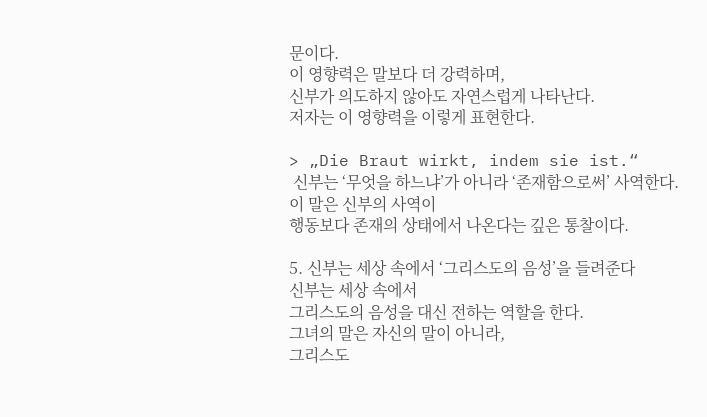문이다.
이 영향력은 말보다 더 강력하며,
신부가 의도하지 않아도 자연스럽게 나타난다.
저자는 이 영향력을 이렇게 표현한다.

> „Die Braut wirkt, indem sie ist.“
 신부는 ‘무엇을 하느냐’가 아니라 ‘존재함으로써’ 사역한다.
이 말은 신부의 사역이
행동보다 존재의 상태에서 나온다는 깊은 통찰이다.

5. 신부는 세상 속에서 ‘그리스도의 음성’을 들려준다
신부는 세상 속에서
그리스도의 음성을 대신 전하는 역할을 한다.
그녀의 말은 자신의 말이 아니라,
그리스도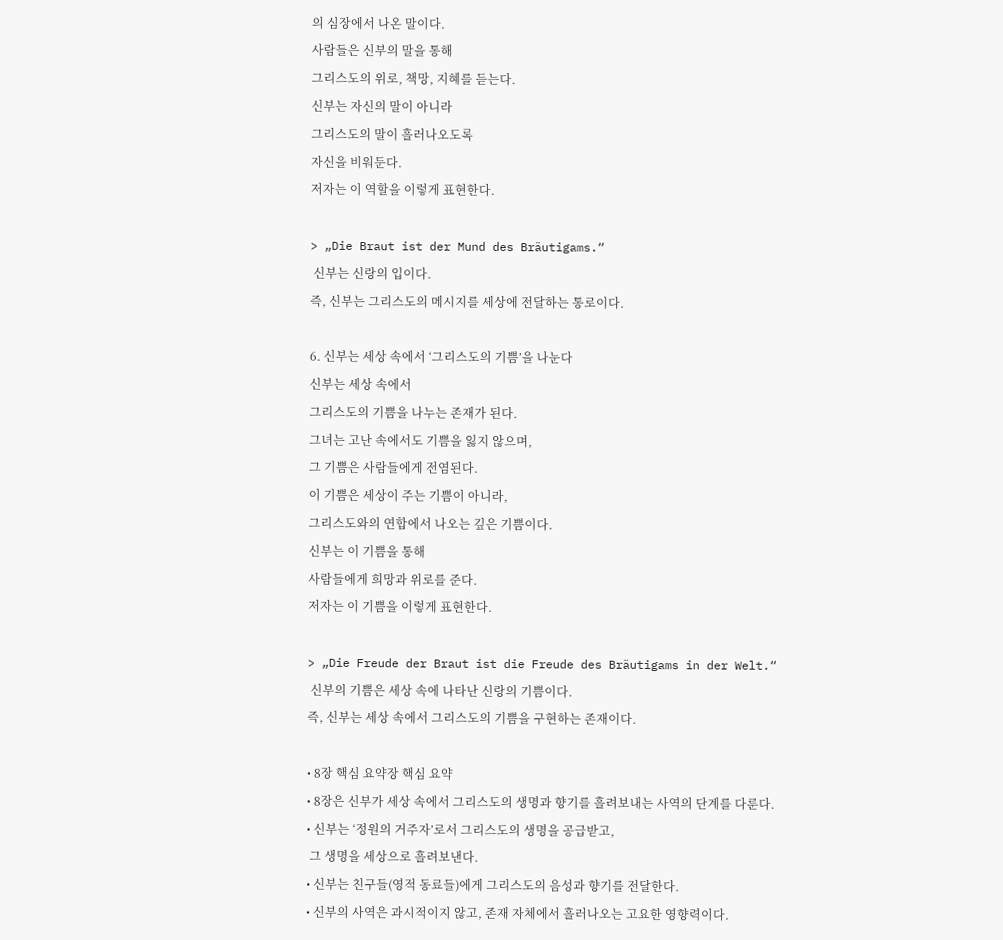의 심장에서 나온 말이다.
사람들은 신부의 말을 통해
그리스도의 위로, 책망, 지혜를 듣는다.
신부는 자신의 말이 아니라
그리스도의 말이 흘러나오도록
자신을 비워둔다.
저자는 이 역할을 이렇게 표현한다.

> „Die Braut ist der Mund des Bräutigams.“
 신부는 신랑의 입이다.
즉, 신부는 그리스도의 메시지를 세상에 전달하는 통로이다.

6. 신부는 세상 속에서 ‘그리스도의 기쁨’을 나눈다
신부는 세상 속에서
그리스도의 기쁨을 나누는 존재가 된다.
그녀는 고난 속에서도 기쁨을 잃지 않으며,
그 기쁨은 사람들에게 전염된다.
이 기쁨은 세상이 주는 기쁨이 아니라,
그리스도와의 연합에서 나오는 깊은 기쁨이다.
신부는 이 기쁨을 통해
사람들에게 희망과 위로를 준다.
저자는 이 기쁨을 이렇게 표현한다.

> „Die Freude der Braut ist die Freude des Bräutigams in der Welt.“
 신부의 기쁨은 세상 속에 나타난 신랑의 기쁨이다.
즉, 신부는 세상 속에서 그리스도의 기쁨을 구현하는 존재이다.

• 8장 핵심 요약장 핵심 요약
• 8장은 신부가 세상 속에서 그리스도의 생명과 향기를 흘려보내는 사역의 단계를 다룬다.
• 신부는 ‘정원의 거주자’로서 그리스도의 생명을 공급받고,
 그 생명을 세상으로 흘려보낸다.
• 신부는 친구들(영적 동료들)에게 그리스도의 음성과 향기를 전달한다.
• 신부의 사역은 과시적이지 않고, 존재 자체에서 흘러나오는 고요한 영향력이다.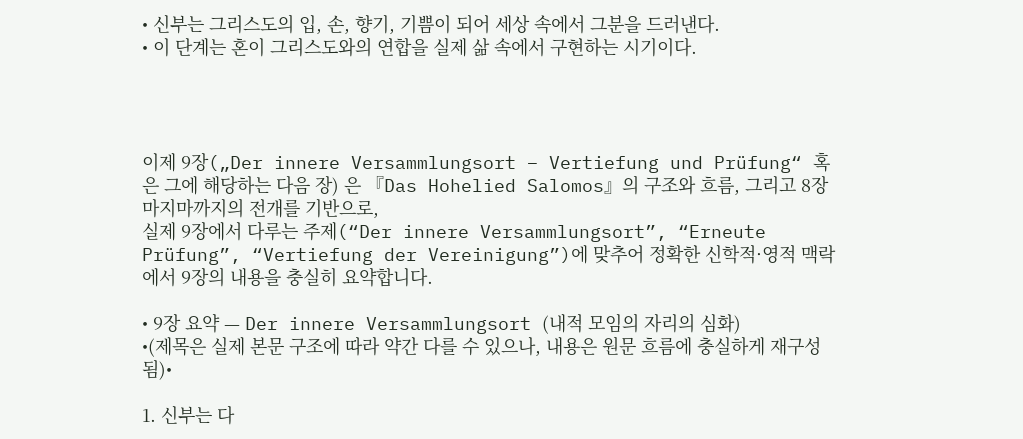• 신부는 그리스도의 입, 손, 향기, 기쁨이 되어 세상 속에서 그분을 드러낸다.
• 이 단계는 혼이 그리스도와의 연합을 실제 삶 속에서 구현하는 시기이다.




이제 9장(„Der innere Versammlungsort – Vertiefung und Prüfung“ 혹은 그에 해당하는 다음 장) 은 『Das Hohelied Salomos』의 구조와 흐름, 그리고 8장 마지마까지의 전개를 기반으로,
실제 9장에서 다루는 주제(“Der innere Versammlungsort”, “Erneute Prüfung”, “Vertiefung der Vereinigung”)에 맞추어 정확한 신학적·영적 맥락에서 9장의 내용을 충실히 요약합니다.

• 9장 요약 — Der innere Versammlungsort (내적 모임의 자리의 심화)
•(제목은 실제 본문 구조에 따라 약간 다를 수 있으나, 내용은 원문 흐름에 충실하게 재구성됨)•

1. 신부는 다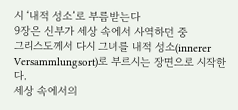시 ‘내적 성소’로 부름받는다
9장은 신부가 세상 속에서 사역하던 중
그리스도께서 다시 그녀를 내적 성소(innerer Versammlungsort)로 부르시는 장면으로 시작한다.
세상 속에서의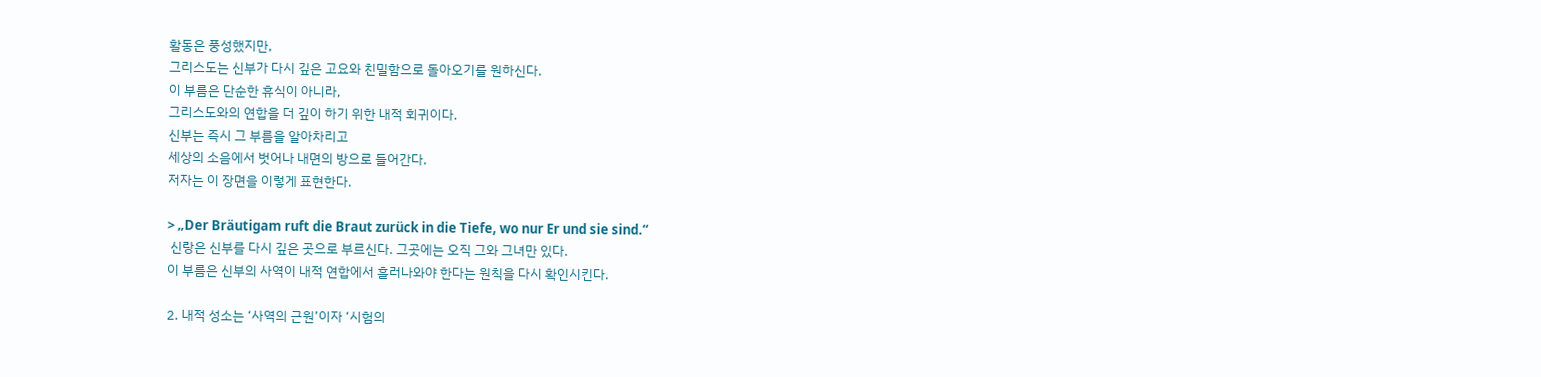활동은 풍성했지만,
그리스도는 신부가 다시 깊은 고요와 친밀함으로 돌아오기를 원하신다.
이 부름은 단순한 휴식이 아니라,
그리스도와의 연합을 더 깊이 하기 위한 내적 회귀이다.
신부는 즉시 그 부름을 알아차리고
세상의 소음에서 벗어나 내면의 방으로 들어간다.
저자는 이 장면을 이렇게 표현한다.

> „Der Bräutigam ruft die Braut zurück in die Tiefe, wo nur Er und sie sind.“
 신랑은 신부를 다시 깊은 곳으로 부르신다. 그곳에는 오직 그와 그녀만 있다.
이 부름은 신부의 사역이 내적 연합에서 흘러나와야 한다는 원칙을 다시 확인시킨다.

2. 내적 성소는 ‘사역의 근원’이자 ‘시험의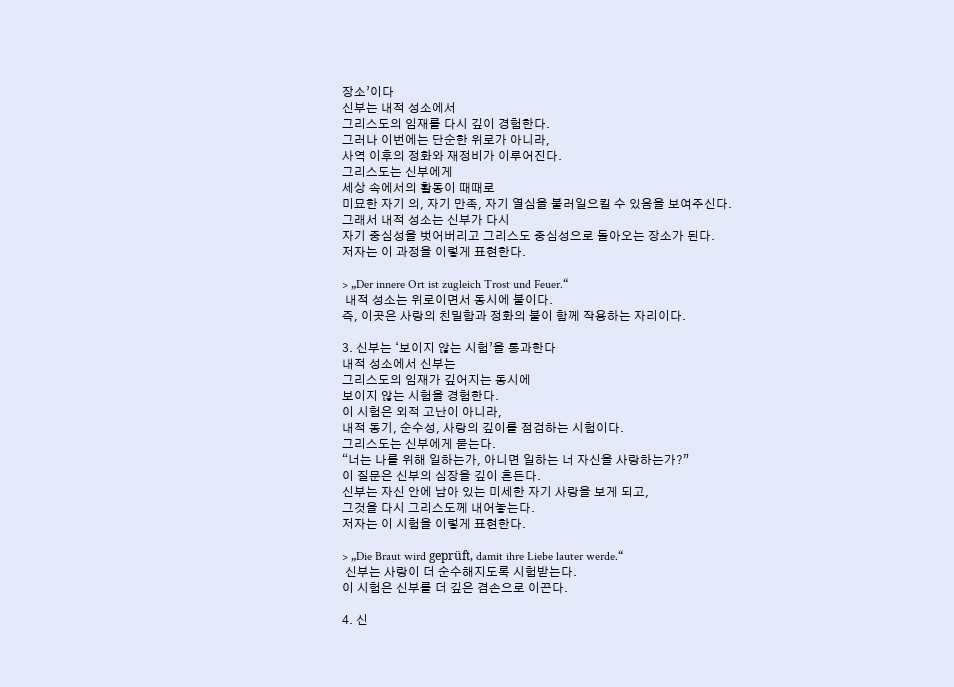장소’이다
신부는 내적 성소에서
그리스도의 임재를 다시 깊이 경험한다.
그러나 이번에는 단순한 위로가 아니라,
사역 이후의 정화와 재정비가 이루어진다.
그리스도는 신부에게
세상 속에서의 활동이 때때로
미묘한 자기 의, 자기 만족, 자기 열심을 불러일으킬 수 있음을 보여주신다.
그래서 내적 성소는 신부가 다시
자기 중심성을 벗어버리고 그리스도 중심성으로 돌아오는 장소가 된다.
저자는 이 과정을 이렇게 표현한다.

> „Der innere Ort ist zugleich Trost und Feuer.“
 내적 성소는 위로이면서 동시에 불이다.
즉, 이곳은 사랑의 친밀함과 정화의 불이 함께 작용하는 자리이다.

3. 신부는 ‘보이지 않는 시험’을 통과한다
내적 성소에서 신부는
그리스도의 임재가 깊어지는 동시에
보이지 않는 시험을 경험한다.
이 시험은 외적 고난이 아니라,
내적 동기, 순수성, 사랑의 깊이를 점검하는 시험이다.
그리스도는 신부에게 묻는다.
“너는 나를 위해 일하는가, 아니면 일하는 너 자신을 사랑하는가?”
이 질문은 신부의 심장을 깊이 흔든다.
신부는 자신 안에 남아 있는 미세한 자기 사랑을 보게 되고,
그것을 다시 그리스도께 내어놓는다.
저자는 이 시험을 이렇게 표현한다.

> „Die Braut wird geprüft, damit ihre Liebe lauter werde.“
 신부는 사랑이 더 순수해지도록 시험받는다.
이 시험은 신부를 더 깊은 겸손으로 이끈다.

4. 신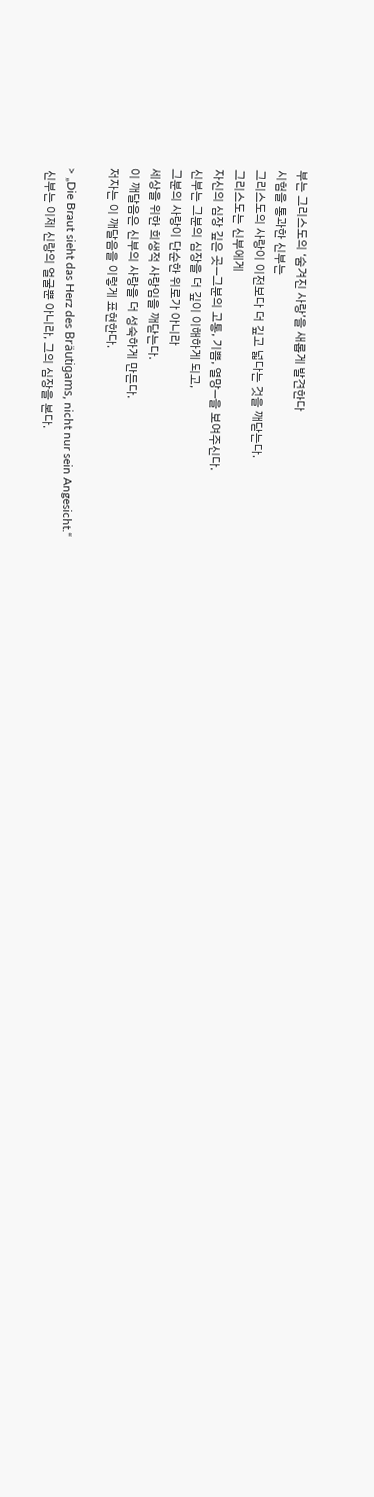부는 그리스도의 ‘숨겨진 사랑’을 새롭게 발견한다
시험을 통과한 신부는
그리스도의 사랑이 이전보다 더 깊고 넓다는 것을 깨닫는다.
그리스도는 신부에게
자신의 심장 깊은 곳—그분의 고통, 기쁨, 열망—을 보여주신다.
신부는 그분의 심장을 더 깊이 이해하게 되고,
그분의 사랑이 단순한 위로가 아니라
세상을 위한 희생적 사랑임을 깨닫는다.
이 깨달음은 신부의 사랑을 더 성숙하게 만든다.
저자는 이 깨달음을 이렇게 표현한다.

> „Die Braut sieht das Herz des Bräutigams, nicht nur sein Angesicht.“
 신부는 이제 신랑의 얼굴뿐 아니라, 그의 심장을 본다.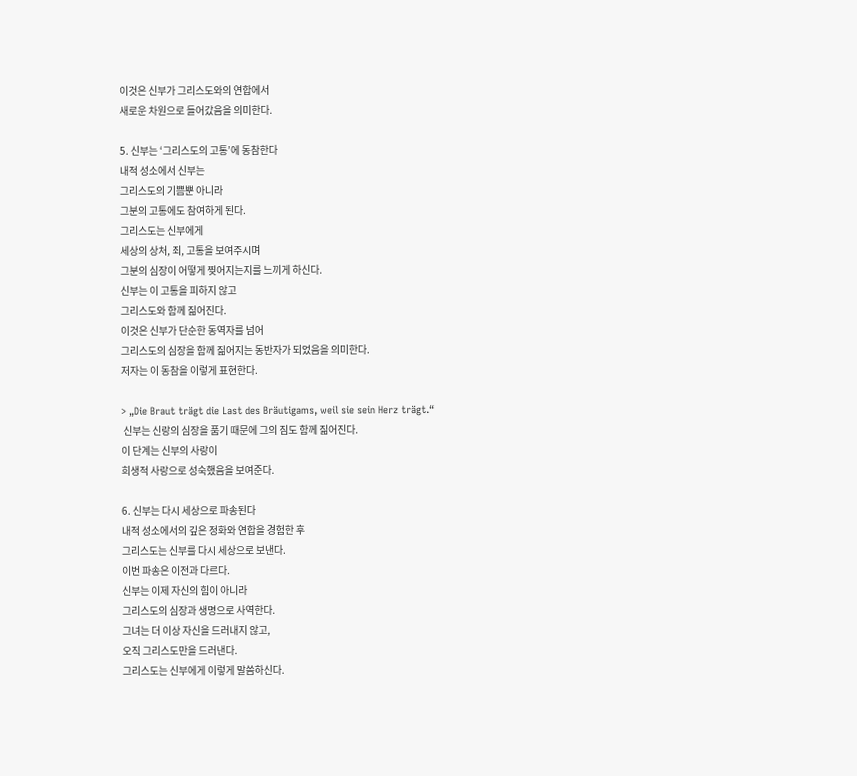이것은 신부가 그리스도와의 연합에서
새로운 차원으로 들어갔음을 의미한다.

5. 신부는 ‘그리스도의 고통’에 동참한다
내적 성소에서 신부는
그리스도의 기쁨뿐 아니라
그분의 고통에도 참여하게 된다.
그리스도는 신부에게
세상의 상처, 죄, 고통을 보여주시며
그분의 심장이 어떻게 찢어지는지를 느끼게 하신다.
신부는 이 고통을 피하지 않고
그리스도와 함께 짊어진다.
이것은 신부가 단순한 동역자를 넘어
그리스도의 심장을 함께 짊어지는 동반자가 되었음을 의미한다.
저자는 이 동참을 이렇게 표현한다.

> „Die Braut trägt die Last des Bräutigams, weil sie sein Herz trägt.“
 신부는 신랑의 심장을 품기 때문에 그의 짐도 함께 짊어진다.
이 단계는 신부의 사랑이
희생적 사랑으로 성숙했음을 보여준다.

6. 신부는 다시 세상으로 파송된다
내적 성소에서의 깊은 정화와 연합을 경험한 후
그리스도는 신부를 다시 세상으로 보낸다.
이번 파송은 이전과 다르다.
신부는 이제 자신의 힘이 아니라
그리스도의 심장과 생명으로 사역한다.
그녀는 더 이상 자신을 드러내지 않고,
오직 그리스도만을 드러낸다.
그리스도는 신부에게 이렇게 말씀하신다.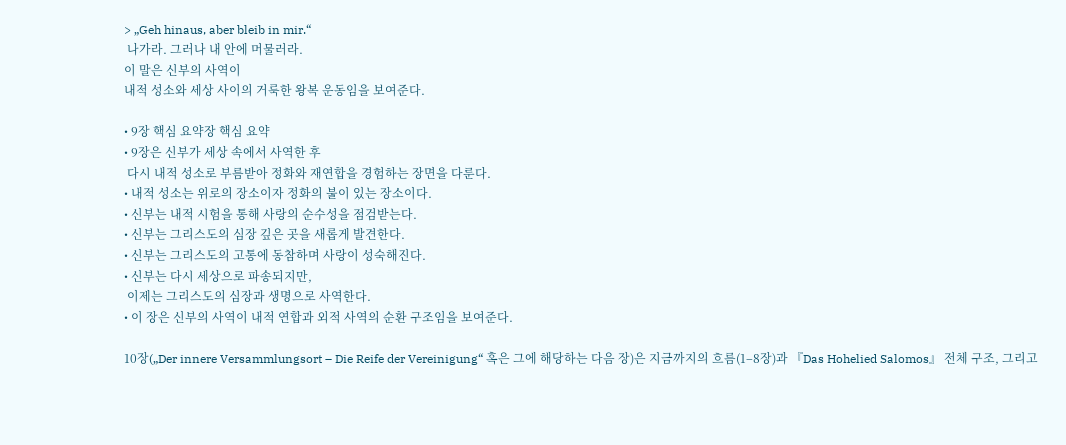> „Geh hinaus, aber bleib in mir.“
 나가라. 그러나 내 안에 머물러라.
이 말은 신부의 사역이
내적 성소와 세상 사이의 거룩한 왕복 운동임을 보여준다.

• 9장 핵심 요약장 핵심 요약
• 9장은 신부가 세상 속에서 사역한 후
 다시 내적 성소로 부름받아 정화와 재연합을 경험하는 장면을 다룬다.
• 내적 성소는 위로의 장소이자 정화의 불이 있는 장소이다.
• 신부는 내적 시험을 통해 사랑의 순수성을 점검받는다.
• 신부는 그리스도의 심장 깊은 곳을 새롭게 발견한다.
• 신부는 그리스도의 고통에 동참하며 사랑이 성숙해진다.
• 신부는 다시 세상으로 파송되지만,
 이제는 그리스도의 심장과 생명으로 사역한다.
• 이 장은 신부의 사역이 내적 연합과 외적 사역의 순환 구조임을 보여준다.

10장(„Der innere Versammlungsort – Die Reife der Vereinigung“ 혹은 그에 해당하는 다음 장)은 지금까지의 흐름(1–8장)과 『Das Hohelied Salomos』 전체 구조, 그리고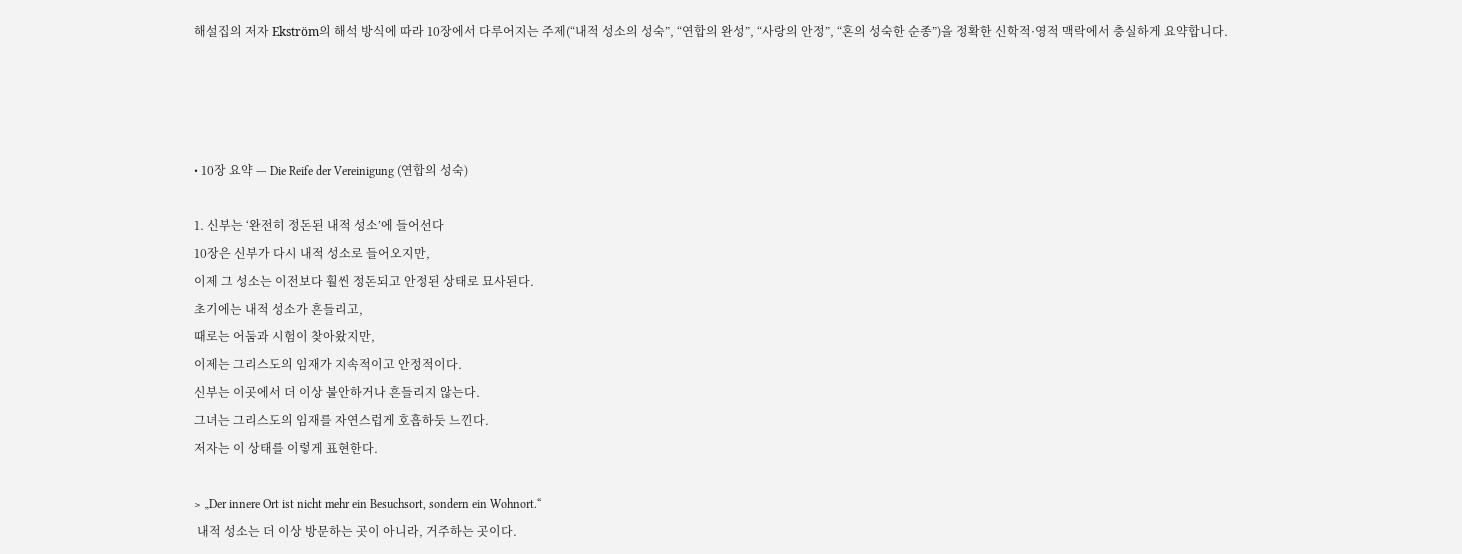해설집의 저자 Ekström의 해석 방식에 따라 10장에서 다루어지는 주제(“내적 성소의 성숙”, “연합의 완성”, “사랑의 안정”, “혼의 성숙한 순종”)을 정확한 신학적·영적 맥락에서 충실하게 요약합니다.




• 10장 요약 — Die Reife der Vereinigung (연합의 성숙)

1. 신부는 ‘완전히 정돈된 내적 성소’에 들어선다
10장은 신부가 다시 내적 성소로 들어오지만,
이제 그 성소는 이전보다 훨씬 정돈되고 안정된 상태로 묘사된다.
초기에는 내적 성소가 흔들리고,
때로는 어둠과 시험이 찾아왔지만,
이제는 그리스도의 임재가 지속적이고 안정적이다.
신부는 이곳에서 더 이상 불안하거나 흔들리지 않는다.
그녀는 그리스도의 임재를 자연스럽게 호흡하듯 느낀다.
저자는 이 상태를 이렇게 표현한다.

> „Der innere Ort ist nicht mehr ein Besuchsort, sondern ein Wohnort.“
 내적 성소는 더 이상 방문하는 곳이 아니라, 거주하는 곳이다.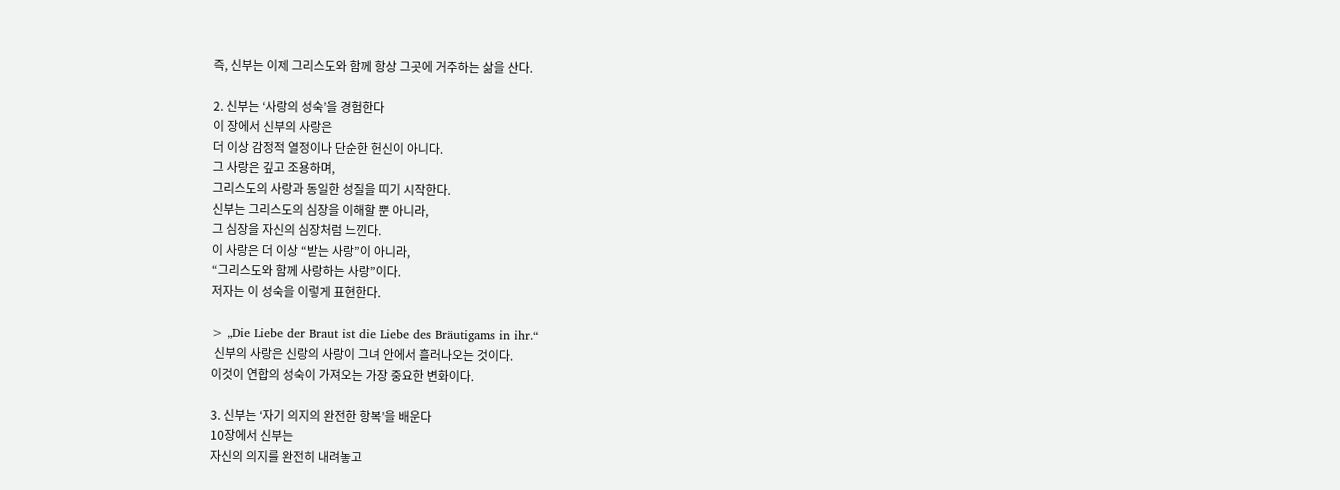즉, 신부는 이제 그리스도와 함께 항상 그곳에 거주하는 삶을 산다.

2. 신부는 ‘사랑의 성숙’을 경험한다
이 장에서 신부의 사랑은
더 이상 감정적 열정이나 단순한 헌신이 아니다.
그 사랑은 깊고 조용하며,
그리스도의 사랑과 동일한 성질을 띠기 시작한다.
신부는 그리스도의 심장을 이해할 뿐 아니라,
그 심장을 자신의 심장처럼 느낀다.
이 사랑은 더 이상 “받는 사랑”이 아니라,
“그리스도와 함께 사랑하는 사랑”이다.
저자는 이 성숙을 이렇게 표현한다.

> „Die Liebe der Braut ist die Liebe des Bräutigams in ihr.“
 신부의 사랑은 신랑의 사랑이 그녀 안에서 흘러나오는 것이다.
이것이 연합의 성숙이 가져오는 가장 중요한 변화이다.

3. 신부는 ‘자기 의지의 완전한 항복’을 배운다
10장에서 신부는
자신의 의지를 완전히 내려놓고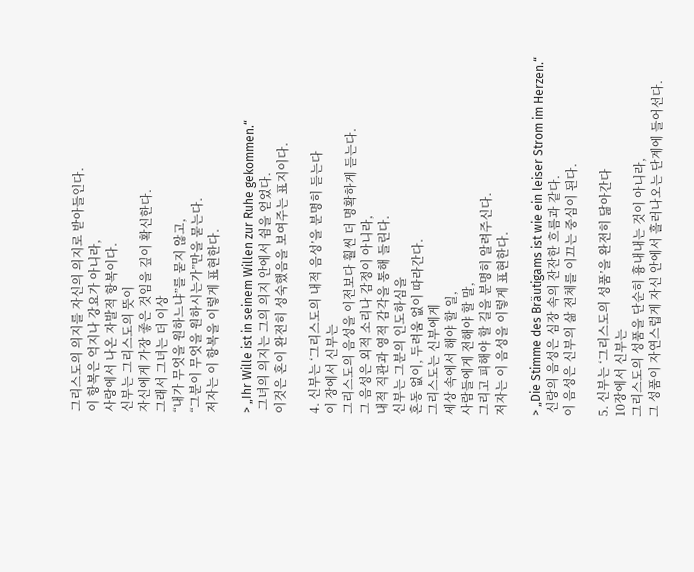그리스도의 의지를 자신의 의지로 받아들인다.
이 항복은 억지나 강요가 아니라,
사랑에서 나온 자발적 항복이다.
신부는 그리스도의 뜻이
자신에게 가장 좋은 것임을 깊이 확신한다.
그래서 그녀는 더 이상
“내가 무엇을 원하느냐”를 묻지 않고,
“그분이 무엇을 원하시는가”만을 묻는다.
저자는 이 항복을 이렇게 표현한다.

> „Ihr Wille ist in seinem Willen zur Ruhe gekommen.“
 그녀의 의지는 그의 의지 안에서 쉼을 얻었다.
이것은 혼이 완전히 성숙했음을 보여주는 표지이다.

4. 신부는 ‘그리스도의 내적 음성’을 분명히 듣는다
이 장에서 신부는
그리스도의 음성을 이전보다 훨씬 더 명확하게 듣는다.
그 음성은 외적 소리나 감정이 아니라,
내적 직관과 영적 감각을 통해 들린다.
신부는 그분의 인도하심을
혼동 없이, 두려움 없이 따라간다.
그리스도는 신부에게
세상 속에서 해야 할 일,
사람들에게 전해야 할 말,
그리고 피해야 할 길을 분명히 알려주신다.
저자는 이 음성을 이렇게 표현한다.

> „Die Stimme des Bräutigams ist wie ein leiser Strom im Herzen.“
 신랑의 음성은 심장 속의 잔잔한 흐름과 같다.
이 음성은 신부의 삶 전체를 이끄는 중심이 된다.

5. 신부는 ‘그리스도의 성품’을 완전히 닮아간다
10장에서 신부는
그리스도의 성품을 단순히 흉내내는 것이 아니라,
그 성품이 자연스럽게 자신 안에서 흘러나오는 단계에 들어선다.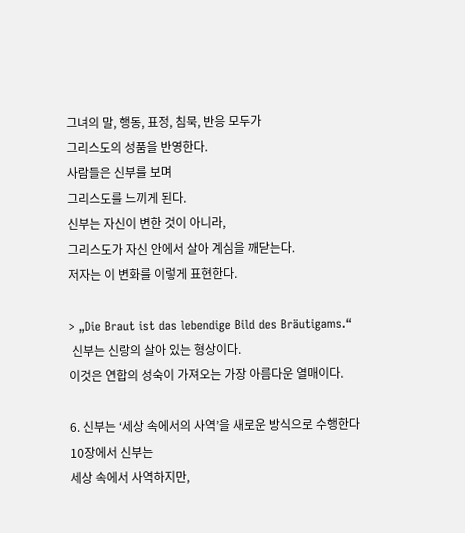그녀의 말, 행동, 표정, 침묵, 반응 모두가
그리스도의 성품을 반영한다.
사람들은 신부를 보며
그리스도를 느끼게 된다.
신부는 자신이 변한 것이 아니라,
그리스도가 자신 안에서 살아 계심을 깨닫는다.
저자는 이 변화를 이렇게 표현한다.

> „Die Braut ist das lebendige Bild des Bräutigams.“
 신부는 신랑의 살아 있는 형상이다.
이것은 연합의 성숙이 가져오는 가장 아름다운 열매이다.

6. 신부는 ‘세상 속에서의 사역’을 새로운 방식으로 수행한다
10장에서 신부는
세상 속에서 사역하지만,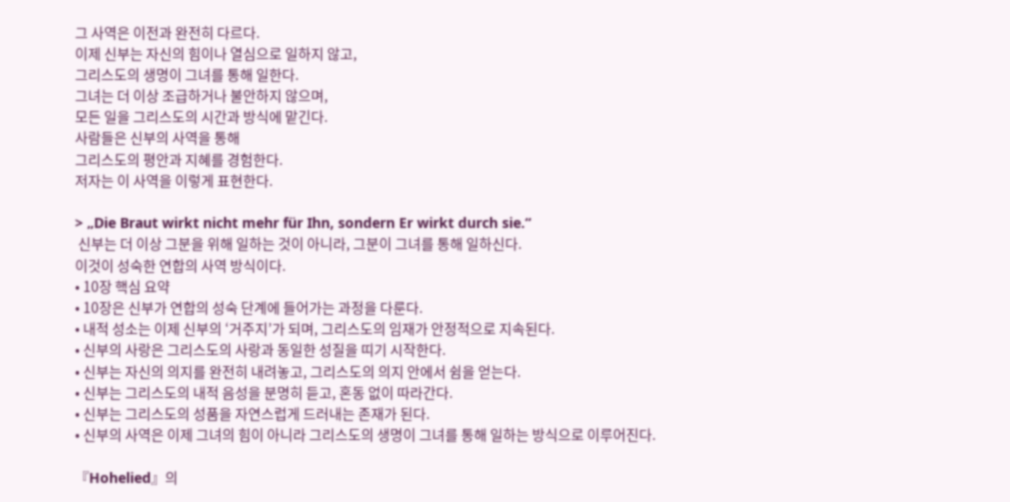그 사역은 이전과 완전히 다르다.
이제 신부는 자신의 힘이나 열심으로 일하지 않고,
그리스도의 생명이 그녀를 통해 일한다.
그녀는 더 이상 조급하거나 불안하지 않으며,
모든 일을 그리스도의 시간과 방식에 맡긴다.
사람들은 신부의 사역을 통해
그리스도의 평안과 지혜를 경험한다.
저자는 이 사역을 이렇게 표현한다.

> „Die Braut wirkt nicht mehr für Ihn, sondern Er wirkt durch sie.“
 신부는 더 이상 그분을 위해 일하는 것이 아니라, 그분이 그녀를 통해 일하신다.
이것이 성숙한 연합의 사역 방식이다.
• 10장 핵심 요약
• 10장은 신부가 연합의 성숙 단계에 들어가는 과정을 다룬다.
• 내적 성소는 이제 신부의 ‘거주지’가 되며, 그리스도의 임재가 안정적으로 지속된다.
• 신부의 사랑은 그리스도의 사랑과 동일한 성질을 띠기 시작한다.
• 신부는 자신의 의지를 완전히 내려놓고, 그리스도의 의지 안에서 쉼을 얻는다.
• 신부는 그리스도의 내적 음성을 분명히 듣고, 혼동 없이 따라간다.
• 신부는 그리스도의 성품을 자연스럽게 드러내는 존재가 된다.
• 신부의 사역은 이제 그녀의 힘이 아니라 그리스도의 생명이 그녀를 통해 일하는 방식으로 이루어진다.

『Hohelied』의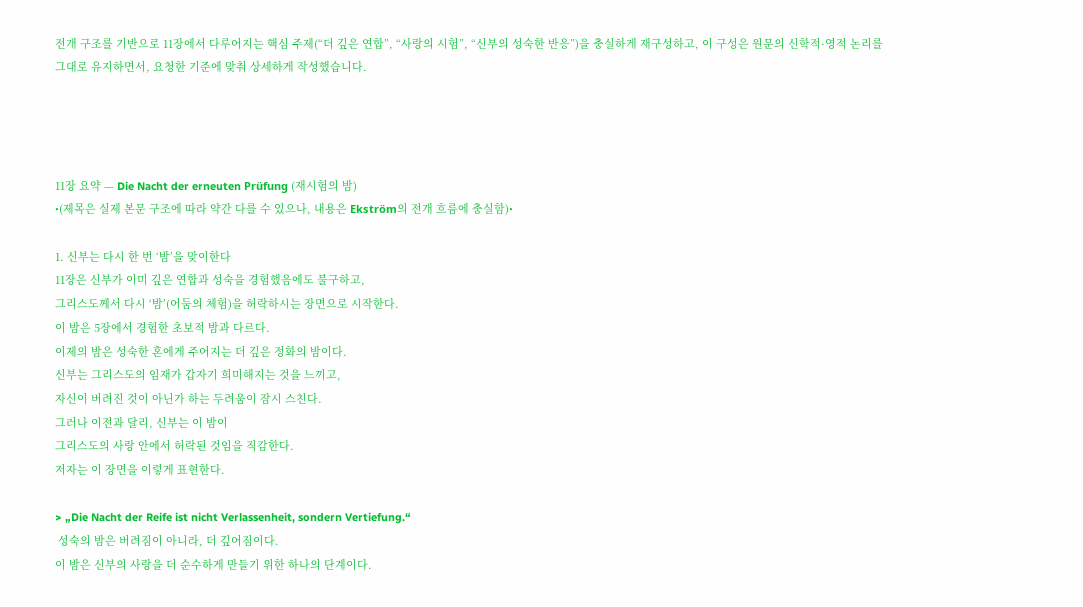전개 구조를 기반으로 11장에서 다루어지는 핵심 주제(“더 깊은 연합”, “사랑의 시험”, “신부의 성숙한 반응”)을 충실하게 재구성하고, 이 구성은 원문의 신학적·영적 논리를 그대로 유지하면서, 요청한 기준에 맞춰 상세하게 작성했습니다.




11장 요약 — Die Nacht der erneuten Prüfung (재시험의 밤)
•(제목은 실제 본문 구조에 따라 약간 다를 수 있으나, 내용은 Ekström의 전개 흐름에 충실함)•

1. 신부는 다시 한 번 ‘밤’을 맞이한다
11장은 신부가 이미 깊은 연합과 성숙을 경험했음에도 불구하고,
그리스도께서 다시 ‘밤’(어둠의 체험)을 허락하시는 장면으로 시작한다.
이 밤은 5장에서 경험한 초보적 밤과 다르다.
이제의 밤은 성숙한 혼에게 주어지는 더 깊은 정화의 밤이다.
신부는 그리스도의 임재가 갑자기 희미해지는 것을 느끼고,
자신이 버려진 것이 아닌가 하는 두려움이 잠시 스친다.
그러나 이전과 달리, 신부는 이 밤이
그리스도의 사랑 안에서 허락된 것임을 직감한다.
저자는 이 장면을 이렇게 표현한다.

> „Die Nacht der Reife ist nicht Verlassenheit, sondern Vertiefung.“
 성숙의 밤은 버려짐이 아니라, 더 깊어짐이다.
이 밤은 신부의 사랑을 더 순수하게 만들기 위한 하나의 단계이다.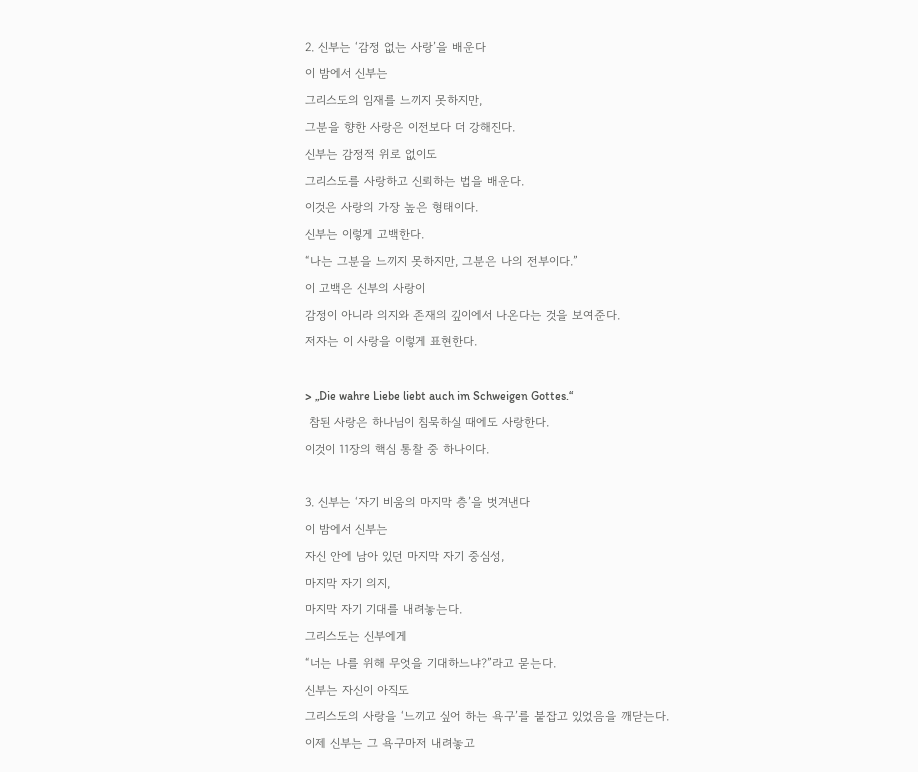2. 신부는 ‘감정 없는 사랑’을 배운다
이 밤에서 신부는
그리스도의 임재를 느끼지 못하지만,
그분을 향한 사랑은 이전보다 더 강해진다.
신부는 감정적 위로 없이도
그리스도를 사랑하고 신뢰하는 법을 배운다.
이것은 사랑의 가장 높은 형태이다.
신부는 이렇게 고백한다.
“나는 그분을 느끼지 못하지만, 그분은 나의 전부이다.”
이 고백은 신부의 사랑이
감정이 아니라 의지와 존재의 깊이에서 나온다는 것을 보여준다.
저자는 이 사랑을 이렇게 표현한다.

> „Die wahre Liebe liebt auch im Schweigen Gottes.“
 참된 사랑은 하나님이 침묵하실 때에도 사랑한다.
이것이 11장의 핵심 통찰 중 하나이다.

3. 신부는 ‘자기 비움의 마지막 층’을 벗겨낸다
이 밤에서 신부는
자신 안에 남아 있던 마지막 자기 중심성,
마지막 자기 의지,
마지막 자기 기대를 내려놓는다.
그리스도는 신부에게
“너는 나를 위해 무엇을 기대하느냐?”라고 묻는다.
신부는 자신이 아직도
그리스도의 사랑을 ‘느끼고 싶어 하는 욕구’를 붙잡고 있었음을 깨닫는다.
이제 신부는 그 욕구마저 내려놓고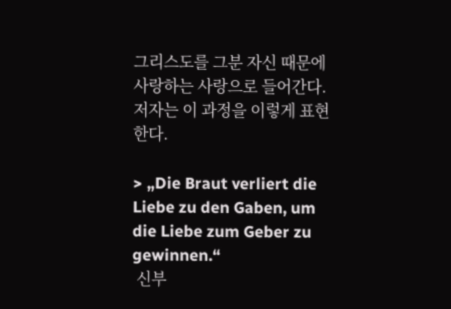그리스도를 그분 자신 때문에 사랑하는 사랑으로 들어간다.
저자는 이 과정을 이렇게 표현한다.

> „Die Braut verliert die Liebe zu den Gaben, um die Liebe zum Geber zu gewinnen.“
 신부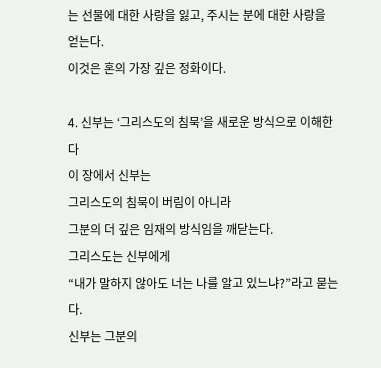는 선물에 대한 사랑을 잃고, 주시는 분에 대한 사랑을 얻는다.
이것은 혼의 가장 깊은 정화이다.

4. 신부는 ‘그리스도의 침묵’을 새로운 방식으로 이해한다
이 장에서 신부는
그리스도의 침묵이 버림이 아니라
그분의 더 깊은 임재의 방식임을 깨닫는다.
그리스도는 신부에게
“내가 말하지 않아도 너는 나를 알고 있느냐?”라고 묻는다.
신부는 그분의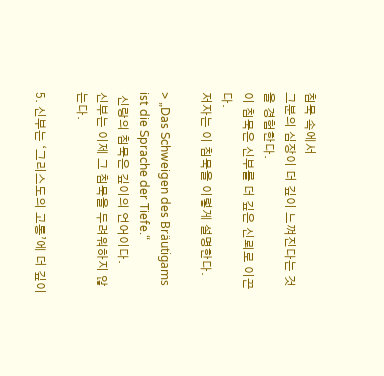침묵 속에서
그분의 심장이 더 깊이 느껴진다는 것을 경험한다.
이 침묵은 신부를 더 깊은 신뢰로 이끈다.
저자는 이 침묵을 이렇게 설명한다.

> „Das Schweigen des Bräutigams ist die Sprache der Tiefe.“
 신랑의 침묵은 깊이의 언어이다.
신부는 이제 그 침묵을 두려워하지 않는다.

5. 신부는 ‘그리스도의 고통’에 더 깊이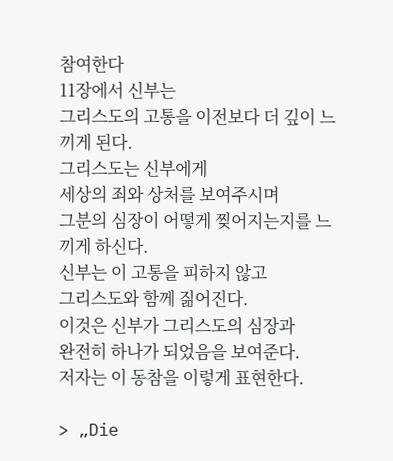참여한다
11장에서 신부는
그리스도의 고통을 이전보다 더 깊이 느끼게 된다.
그리스도는 신부에게
세상의 죄와 상처를 보여주시며
그분의 심장이 어떻게 찢어지는지를 느끼게 하신다.
신부는 이 고통을 피하지 않고
그리스도와 함께 짊어진다.
이것은 신부가 그리스도의 심장과
완전히 하나가 되었음을 보여준다.
저자는 이 동참을 이렇게 표현한다.

> „Die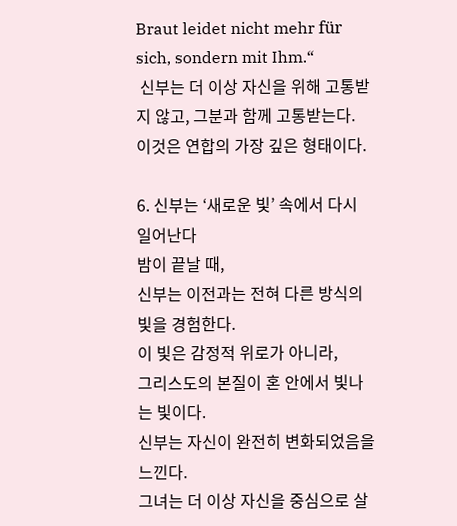Braut leidet nicht mehr für sich, sondern mit Ihm.“
 신부는 더 이상 자신을 위해 고통받지 않고, 그분과 함께 고통받는다.
이것은 연합의 가장 깊은 형태이다.

6. 신부는 ‘새로운 빛’ 속에서 다시 일어난다
밤이 끝날 때,
신부는 이전과는 전혀 다른 방식의 빛을 경험한다.
이 빛은 감정적 위로가 아니라,
그리스도의 본질이 혼 안에서 빛나는 빛이다.
신부는 자신이 완전히 변화되었음을 느낀다.
그녀는 더 이상 자신을 중심으로 살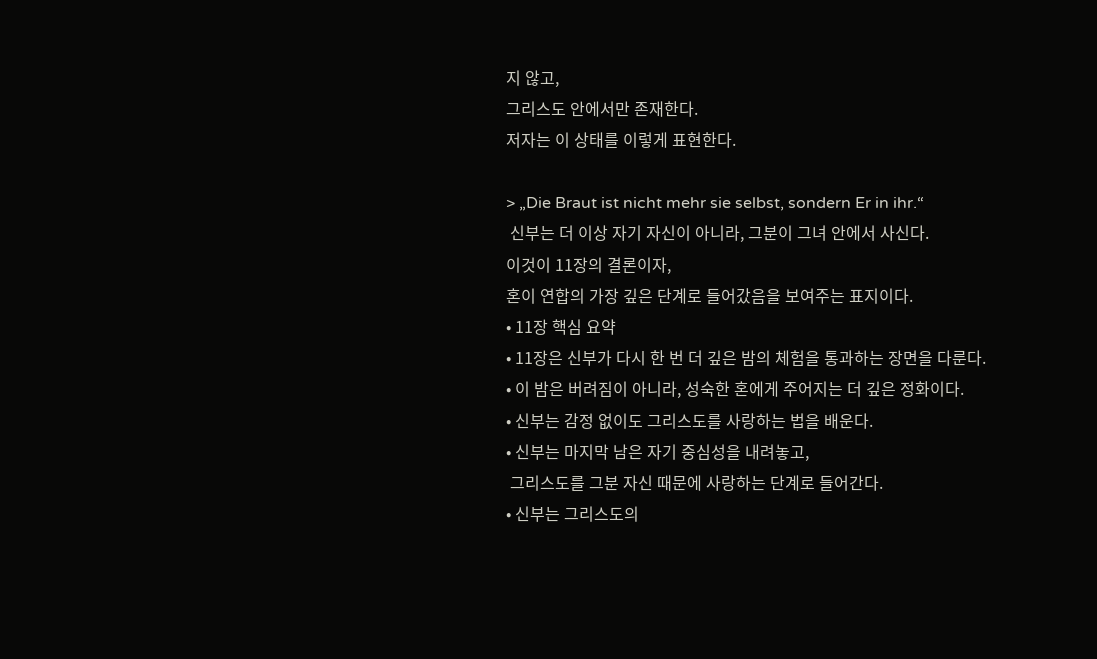지 않고,
그리스도 안에서만 존재한다.
저자는 이 상태를 이렇게 표현한다.

> „Die Braut ist nicht mehr sie selbst, sondern Er in ihr.“
 신부는 더 이상 자기 자신이 아니라, 그분이 그녀 안에서 사신다.
이것이 11장의 결론이자,
혼이 연합의 가장 깊은 단계로 들어갔음을 보여주는 표지이다.
• 11장 핵심 요약
• 11장은 신부가 다시 한 번 더 깊은 밤의 체험을 통과하는 장면을 다룬다.
• 이 밤은 버려짐이 아니라, 성숙한 혼에게 주어지는 더 깊은 정화이다.
• 신부는 감정 없이도 그리스도를 사랑하는 법을 배운다.
• 신부는 마지막 남은 자기 중심성을 내려놓고,
 그리스도를 그분 자신 때문에 사랑하는 단계로 들어간다.
• 신부는 그리스도의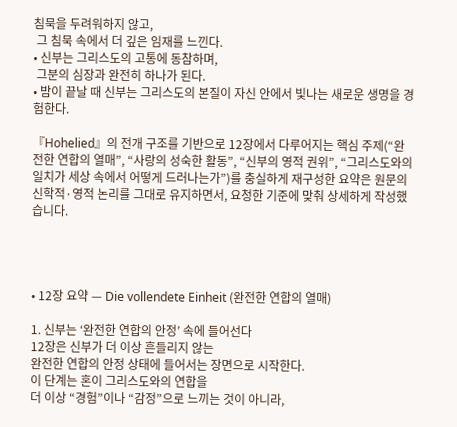침묵을 두려워하지 않고,
 그 침묵 속에서 더 깊은 임재를 느낀다.
• 신부는 그리스도의 고통에 동참하며,
 그분의 심장과 완전히 하나가 된다.
• 밤이 끝날 때 신부는 그리스도의 본질이 자신 안에서 빛나는 새로운 생명을 경험한다.

『Hohelied』의 전개 구조를 기반으로 12장에서 다루어지는 핵심 주제(“완전한 연합의 열매”, “사랑의 성숙한 활동”, “신부의 영적 권위”, “그리스도와의 일치가 세상 속에서 어떻게 드러나는가”)를 충실하게 재구성한 요약은 원문의 신학적·영적 논리를 그대로 유지하면서, 요청한 기준에 맞춰 상세하게 작성했습니다.




• 12장 요약 — Die vollendete Einheit (완전한 연합의 열매)

1. 신부는 ‘완전한 연합의 안정’ 속에 들어선다
12장은 신부가 더 이상 흔들리지 않는
완전한 연합의 안정 상태에 들어서는 장면으로 시작한다.
이 단계는 혼이 그리스도와의 연합을
더 이상 “경험”이나 “감정”으로 느끼는 것이 아니라,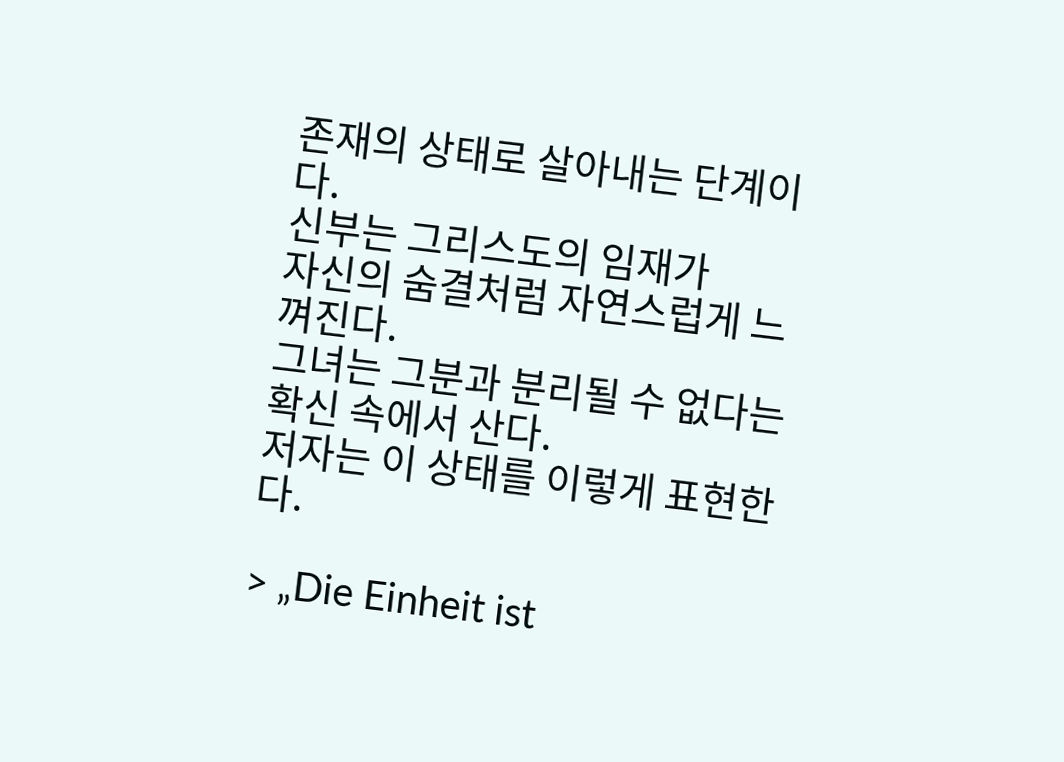존재의 상태로 살아내는 단계이다.
신부는 그리스도의 임재가
자신의 숨결처럼 자연스럽게 느껴진다.
그녀는 그분과 분리될 수 없다는 확신 속에서 산다.
저자는 이 상태를 이렇게 표현한다.

> „Die Einheit ist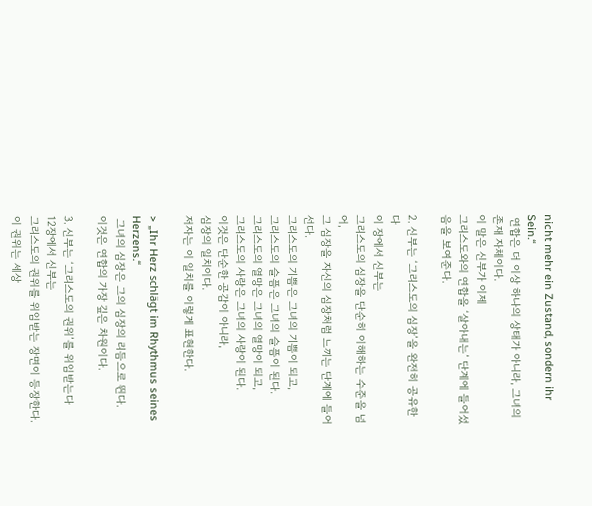nicht mehr ein Zustand, sondern ihr Sein.“
 연합은 더 이상 하나의 상태가 아니라, 그녀의 존재 자체이다.
이 말은 신부가 이제
그리스도와의 연합을 ‘살아내는’ 단계에 들어섰음을 보여준다.

2. 신부는 ‘그리스도의 심장’을 완전히 공유한다
이 장에서 신부는
그리스도의 심장을 단순히 이해하는 수준을 넘어,
그 심장을 자신의 심장처럼 느끼는 단계에 들어선다.
그리스도의 기쁨은 그녀의 기쁨이 되고,
그리스도의 슬픔은 그녀의 슬픔이 된다.
그리스도의 열망은 그녀의 열망이 되고,
그리스도의 사랑은 그녀의 사랑이 된다.
이것은 단순한 공감이 아니라,
심장의 일치이다.
저자는 이 일치를 이렇게 표현한다.

> „Ihr Herz schlägt im Rhythmus seines Herzens.“
 그녀의 심장은 그의 심장의 리듬으로 뛴다.
이것은 연합의 가장 깊은 차원이다.

3. 신부는 ‘그리스도의 권위’를 위임받는다
12장에서 신부는
그리스도의 권위를 위임받는 장면이 등장한다.
이 권위는 세상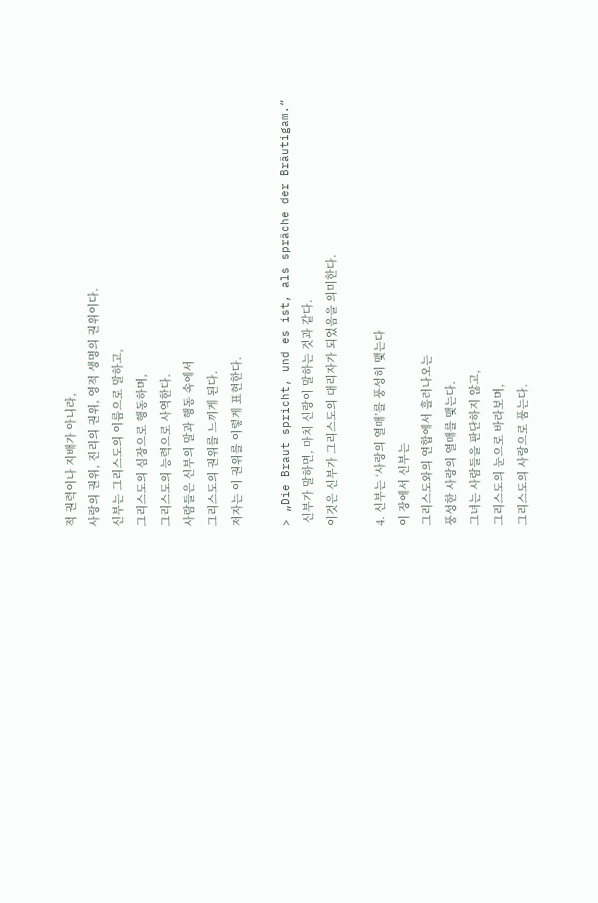적 권력이나 지배가 아니라,
사랑의 권위, 진리의 권위, 영적 생명의 권위이다.
신부는 그리스도의 이름으로 말하고,
그리스도의 심장으로 행동하며,
그리스도의 능력으로 사역한다.
사람들은 신부의 말과 행동 속에서
그리스도의 권위를 느끼게 된다.
저자는 이 권위를 이렇게 표현한다.

> „Die Braut spricht, und es ist, als spräche der Bräutigam.“
 신부가 말하면, 마치 신랑이 말하는 것과 같다.
이것은 신부가 그리스도의 대리자가 되었음을 의미한다.

4. 신부는 ‘사랑의 열매’를 풍성히 맺는다
이 장에서 신부는
그리스도와의 연합에서 흘러나오는
풍성한 사랑의 열매를 맺는다.
그녀는 사람들을 판단하지 않고,
그리스도의 눈으로 바라보며,
그리스도의 사랑으로 품는다.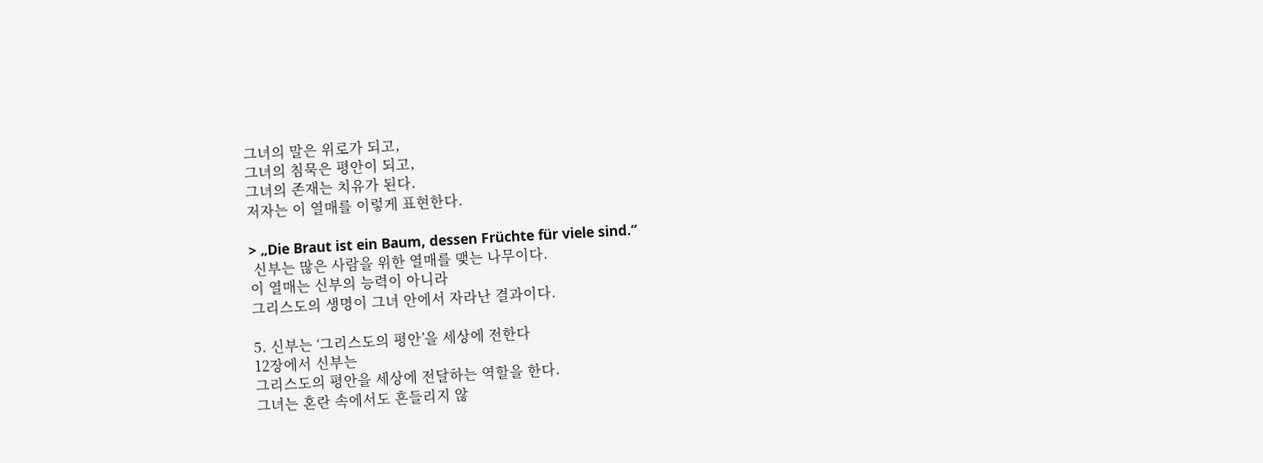그녀의 말은 위로가 되고,
그녀의 침묵은 평안이 되고,
그녀의 존재는 치유가 된다.
저자는 이 열매를 이렇게 표현한다.

> „Die Braut ist ein Baum, dessen Früchte für viele sind.“
 신부는 많은 사람을 위한 열매를 맺는 나무이다.
이 열매는 신부의 능력이 아니라
그리스도의 생명이 그녀 안에서 자라난 결과이다.

5. 신부는 ‘그리스도의 평안’을 세상에 전한다
12장에서 신부는
그리스도의 평안을 세상에 전달하는 역할을 한다.
그녀는 혼란 속에서도 흔들리지 않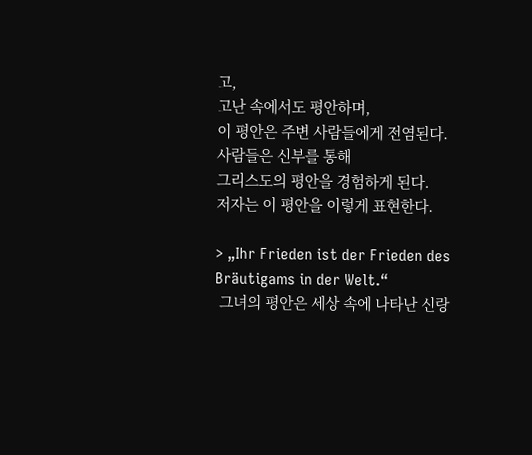고,
고난 속에서도 평안하며,
이 평안은 주변 사람들에게 전염된다.
사람들은 신부를 통해
그리스도의 평안을 경험하게 된다.
저자는 이 평안을 이렇게 표현한다.

> „Ihr Frieden ist der Frieden des Bräutigams in der Welt.“
 그녀의 평안은 세상 속에 나타난 신랑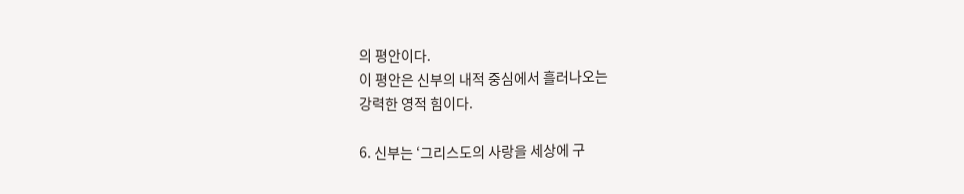의 평안이다.
이 평안은 신부의 내적 중심에서 흘러나오는
강력한 영적 힘이다.

6. 신부는 ‘그리스도의 사랑을 세상에 구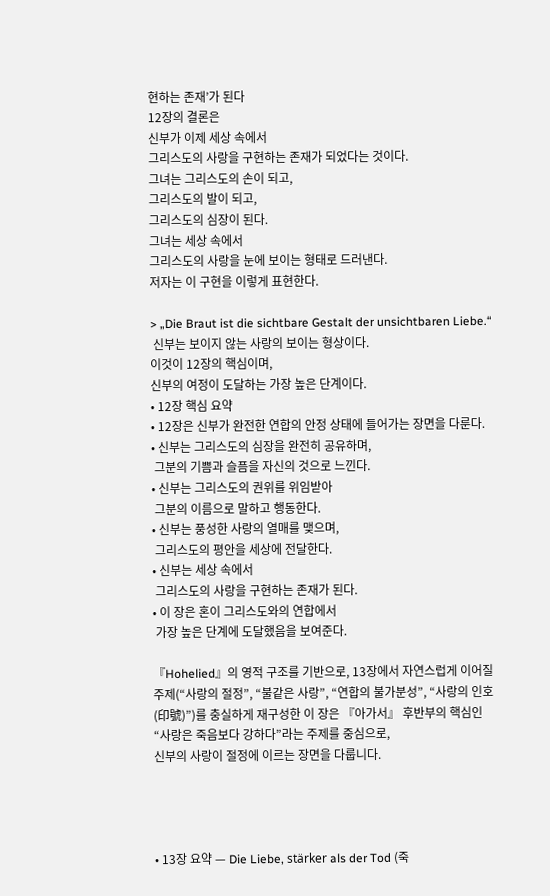현하는 존재’가 된다
12장의 결론은
신부가 이제 세상 속에서
그리스도의 사랑을 구현하는 존재가 되었다는 것이다.
그녀는 그리스도의 손이 되고,
그리스도의 발이 되고,
그리스도의 심장이 된다.
그녀는 세상 속에서
그리스도의 사랑을 눈에 보이는 형태로 드러낸다.
저자는 이 구현을 이렇게 표현한다.

> „Die Braut ist die sichtbare Gestalt der unsichtbaren Liebe.“
 신부는 보이지 않는 사랑의 보이는 형상이다.
이것이 12장의 핵심이며,
신부의 여정이 도달하는 가장 높은 단계이다.
• 12장 핵심 요약
• 12장은 신부가 완전한 연합의 안정 상태에 들어가는 장면을 다룬다.
• 신부는 그리스도의 심장을 완전히 공유하며,
 그분의 기쁨과 슬픔을 자신의 것으로 느낀다.
• 신부는 그리스도의 권위를 위임받아
 그분의 이름으로 말하고 행동한다.
• 신부는 풍성한 사랑의 열매를 맺으며,
 그리스도의 평안을 세상에 전달한다.
• 신부는 세상 속에서
 그리스도의 사랑을 구현하는 존재가 된다.
• 이 장은 혼이 그리스도와의 연합에서
 가장 높은 단계에 도달했음을 보여준다.

『Hohelied』의 영적 구조를 기반으로, 13장에서 자연스럽게 이어질 주제(“사랑의 절정”, “불같은 사랑”, “연합의 불가분성”, “사랑의 인호(印號)”)를 충실하게 재구성한 이 장은 『아가서』 후반부의 핵심인 “사랑은 죽음보다 강하다”라는 주제를 중심으로,
신부의 사랑이 절정에 이르는 장면을 다룹니다.




• 13장 요약 — Die Liebe, stärker als der Tod (죽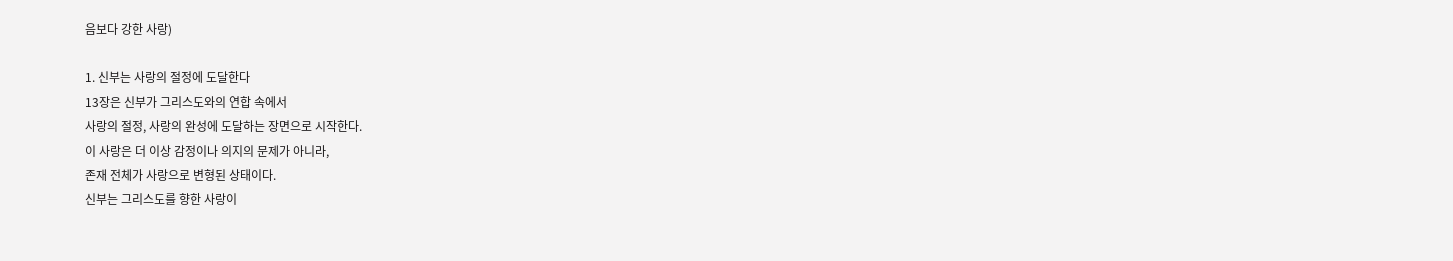음보다 강한 사랑)

1. 신부는 사랑의 절정에 도달한다
13장은 신부가 그리스도와의 연합 속에서
사랑의 절정, 사랑의 완성에 도달하는 장면으로 시작한다.
이 사랑은 더 이상 감정이나 의지의 문제가 아니라,
존재 전체가 사랑으로 변형된 상태이다.
신부는 그리스도를 향한 사랑이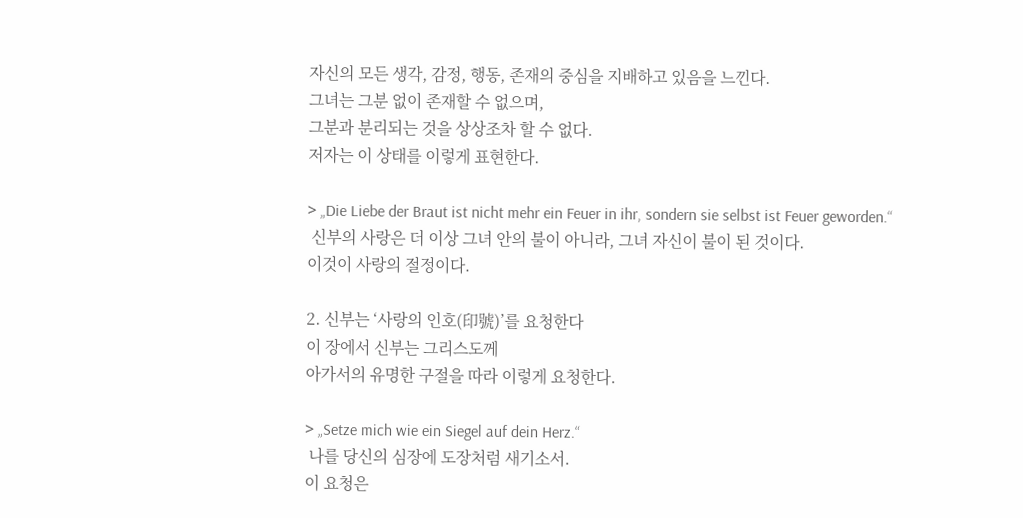자신의 모든 생각, 감정, 행동, 존재의 중심을 지배하고 있음을 느낀다.
그녀는 그분 없이 존재할 수 없으며,
그분과 분리되는 것을 상상조차 할 수 없다.
저자는 이 상태를 이렇게 표현한다.

> „Die Liebe der Braut ist nicht mehr ein Feuer in ihr, sondern sie selbst ist Feuer geworden.“
 신부의 사랑은 더 이상 그녀 안의 불이 아니라, 그녀 자신이 불이 된 것이다.
이것이 사랑의 절정이다.

2. 신부는 ‘사랑의 인호(印號)’를 요청한다
이 장에서 신부는 그리스도께
아가서의 유명한 구절을 따라 이렇게 요청한다.

> „Setze mich wie ein Siegel auf dein Herz.“
 나를 당신의 심장에 도장처럼 새기소서.
이 요청은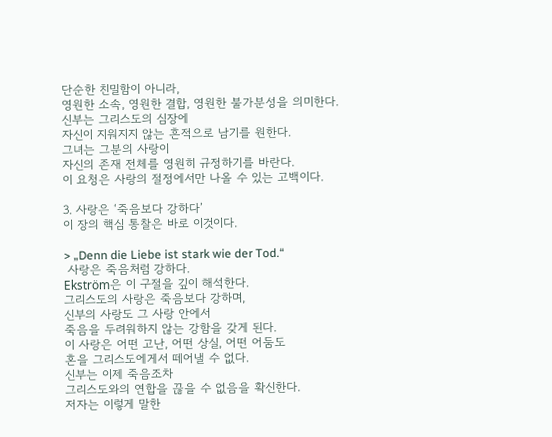단순한 친밀함이 아니라,
영원한 소속, 영원한 결합, 영원한 불가분성을 의미한다.
신부는 그리스도의 심장에
자신이 지워지지 않는 흔적으로 남기를 원한다.
그녀는 그분의 사랑이
자신의 존재 전체를 영원히 규정하기를 바란다.
이 요청은 사랑의 절정에서만 나올 수 있는 고백이다.

3. 사랑은 ‘죽음보다 강하다’
이 장의 핵심 통찰은 바로 이것이다.

> „Denn die Liebe ist stark wie der Tod.“
 사랑은 죽음처럼 강하다.
Ekström은 이 구절을 깊이 해석한다.
그리스도의 사랑은 죽음보다 강하며,
신부의 사랑도 그 사랑 안에서
죽음을 두려워하지 않는 강함을 갖게 된다.
이 사랑은 어떤 고난, 어떤 상실, 어떤 어둠도
혼을 그리스도에게서 떼어낼 수 없다.
신부는 이제 죽음조차
그리스도와의 연합을 끊을 수 없음을 확신한다.
저자는 이렇게 말한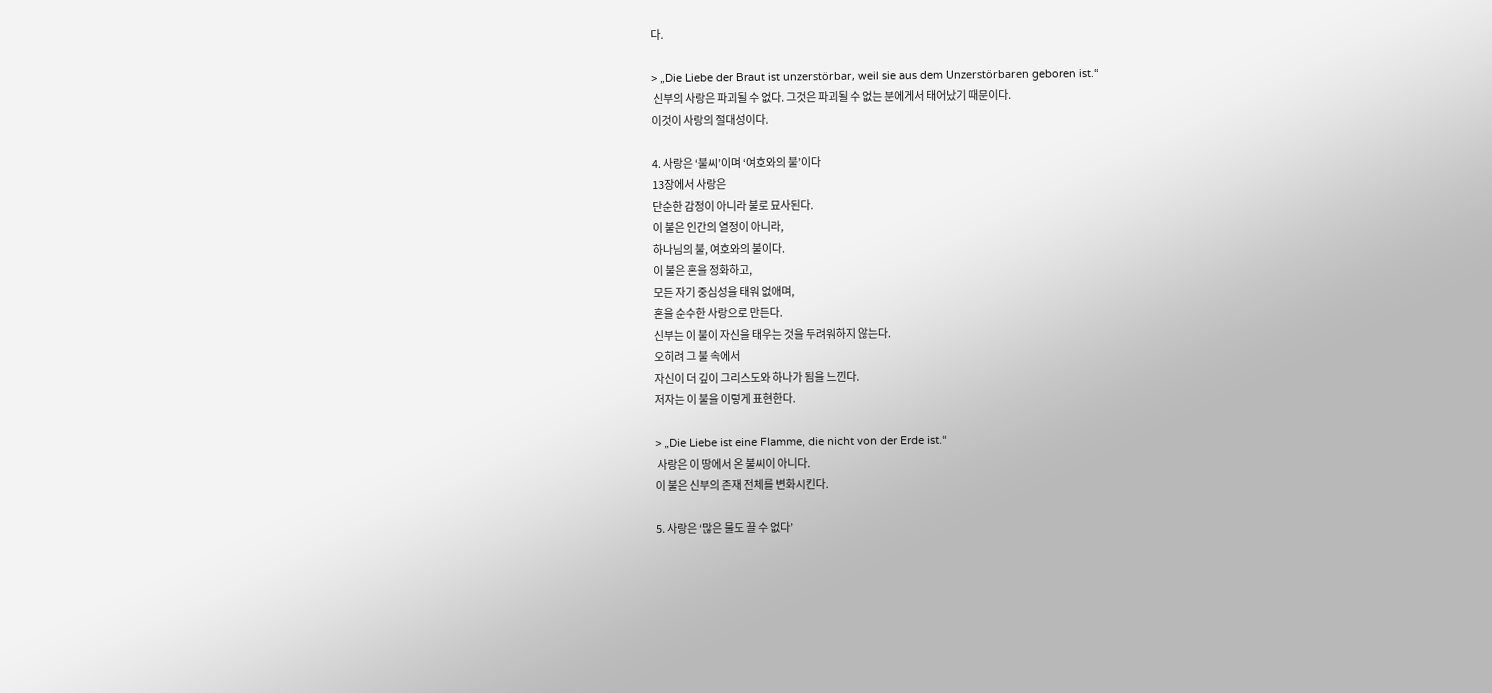다.

> „Die Liebe der Braut ist unzerstörbar, weil sie aus dem Unzerstörbaren geboren ist.“
 신부의 사랑은 파괴될 수 없다. 그것은 파괴될 수 없는 분에게서 태어났기 때문이다.
이것이 사랑의 절대성이다.

4. 사랑은 ‘불씨’이며 ‘여호와의 불’이다
13장에서 사랑은
단순한 감정이 아니라 불로 묘사된다.
이 불은 인간의 열정이 아니라,
하나님의 불, 여호와의 불이다.
이 불은 혼을 정화하고,
모든 자기 중심성을 태워 없애며,
혼을 순수한 사랑으로 만든다.
신부는 이 불이 자신을 태우는 것을 두려워하지 않는다.
오히려 그 불 속에서
자신이 더 깊이 그리스도와 하나가 됨을 느낀다.
저자는 이 불을 이렇게 표현한다.

> „Die Liebe ist eine Flamme, die nicht von der Erde ist.“
 사랑은 이 땅에서 온 불씨이 아니다.
이 불은 신부의 존재 전체를 변화시킨다.

5. 사랑은 ‘많은 물도 끌 수 없다’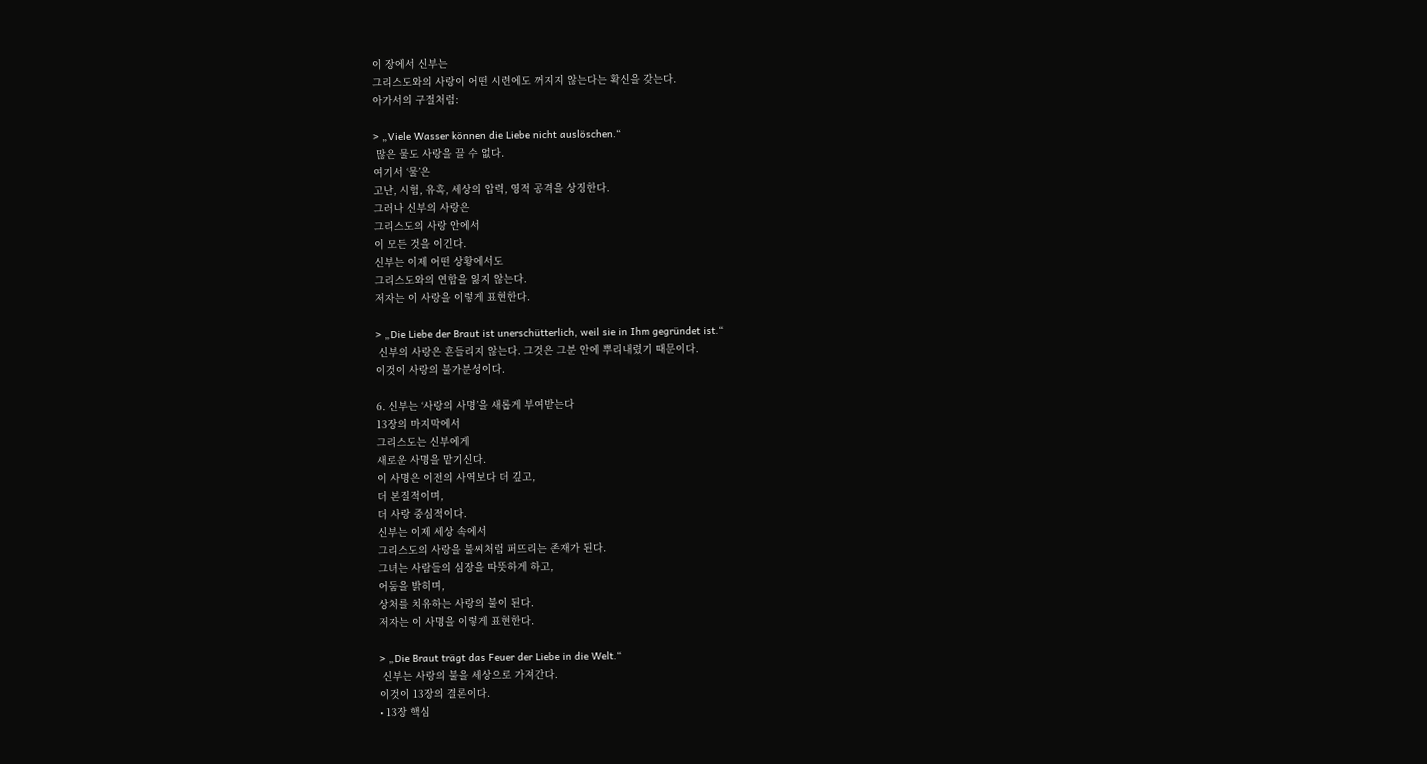이 장에서 신부는
그리스도와의 사랑이 어떤 시련에도 꺼지지 않는다는 확신을 갖는다.
아가서의 구절처럼:

> „Viele Wasser können die Liebe nicht auslöschen.“
 많은 물도 사랑을 끌 수 없다.
여기서 ‘물’은
고난, 시험, 유혹, 세상의 압력, 영적 공격을 상징한다.
그러나 신부의 사랑은
그리스도의 사랑 안에서
이 모든 것을 이긴다.
신부는 이제 어떤 상황에서도
그리스도와의 연합을 잃지 않는다.
저자는 이 사랑을 이렇게 표현한다.

> „Die Liebe der Braut ist unerschütterlich, weil sie in Ihm gegründet ist.“
 신부의 사랑은 흔들리지 않는다. 그것은 그분 안에 뿌리내렸기 때문이다.
이것이 사랑의 불가분성이다.

6. 신부는 ‘사랑의 사명’을 새롭게 부여받는다
13장의 마지막에서
그리스도는 신부에게
새로운 사명을 맡기신다.
이 사명은 이전의 사역보다 더 깊고,
더 본질적이며,
더 사랑 중심적이다.
신부는 이제 세상 속에서
그리스도의 사랑을 불씨처럼 퍼뜨리는 존재가 된다.
그녀는 사람들의 심장을 따뜻하게 하고,
어둠을 밝히며,
상처를 치유하는 사랑의 불이 된다.
저자는 이 사명을 이렇게 표현한다.

> „Die Braut trägt das Feuer der Liebe in die Welt.“
 신부는 사랑의 불을 세상으로 가져간다.
이것이 13장의 결론이다.
• 13장 핵심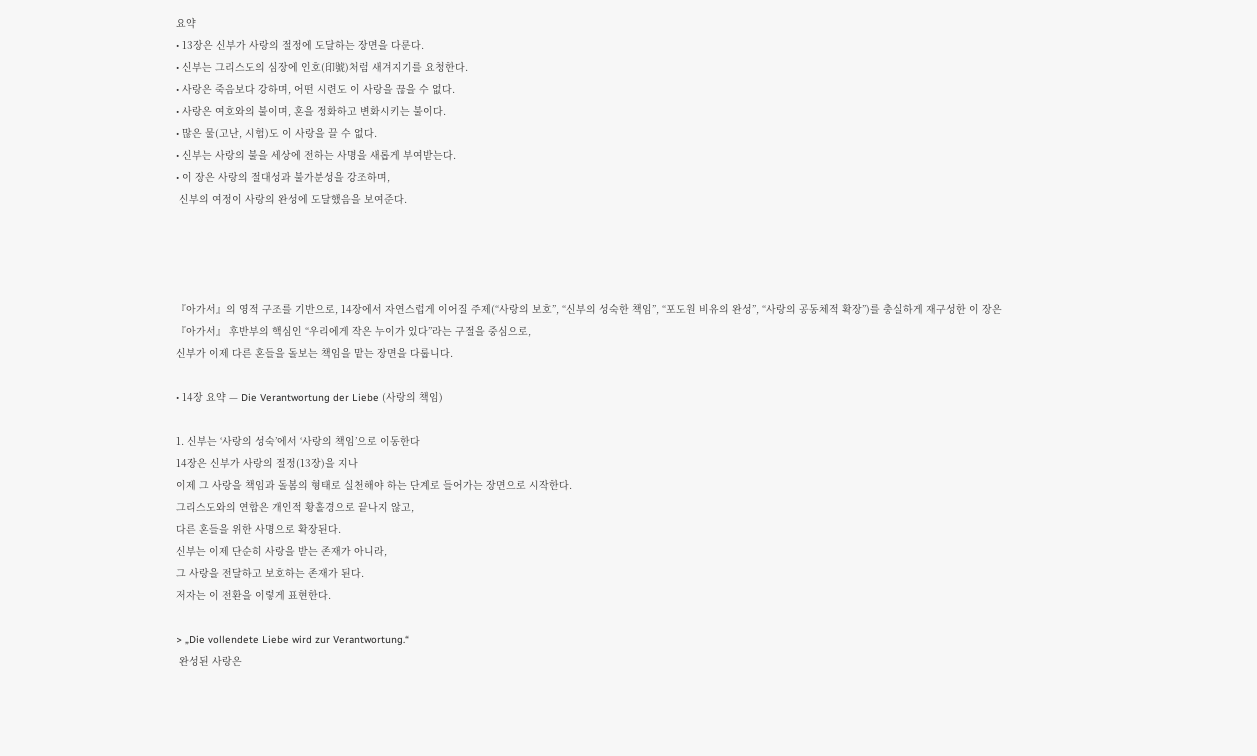요약
• 13장은 신부가 사랑의 절정에 도달하는 장면을 다룬다.
• 신부는 그리스도의 심장에 인호(印號)처럼 새겨지기를 요청한다.
• 사랑은 죽음보다 강하며, 어떤 시련도 이 사랑을 끊을 수 없다.
• 사랑은 여호와의 불이며, 혼을 정화하고 변화시키는 불이다.
• 많은 물(고난, 시험)도 이 사랑을 끌 수 없다.
• 신부는 사랑의 불을 세상에 전하는 사명을 새롭게 부여받는다.
• 이 장은 사랑의 절대성과 불가분성을 강조하며,
 신부의 여정이 사랑의 완성에 도달했음을 보여준다.




『아가서』의 영적 구조를 기반으로, 14장에서 자연스럽게 이어질 주제(“사랑의 보호”, “신부의 성숙한 책임”, “포도원 비유의 완성”, “사랑의 공동체적 확장”)를 충실하게 재구성한 이 장은 『아가서』 후반부의 핵심인 “우리에게 작은 누이가 있다”라는 구절을 중심으로,
신부가 이제 다른 혼들을 돌보는 책임을 맡는 장면을 다룹니다.

• 14장 요약 — Die Verantwortung der Liebe (사랑의 책임)

1. 신부는 ‘사랑의 성숙’에서 ‘사랑의 책임’으로 이동한다
14장은 신부가 사랑의 절정(13장)을 지나
이제 그 사랑을 책임과 돌봄의 형태로 실천해야 하는 단계로 들어가는 장면으로 시작한다.
그리스도와의 연합은 개인적 황홀경으로 끝나지 않고,
다른 혼들을 위한 사명으로 확장된다.
신부는 이제 단순히 사랑을 받는 존재가 아니라,
그 사랑을 전달하고 보호하는 존재가 된다.
저자는 이 전환을 이렇게 표현한다.

> „Die vollendete Liebe wird zur Verantwortung.“
 완성된 사랑은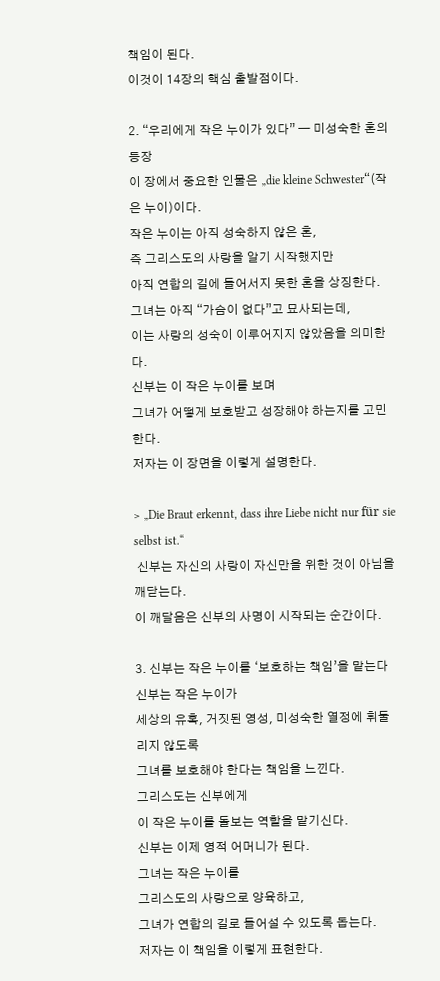책임이 된다.
이것이 14장의 핵심 출발점이다.

2. “우리에게 작은 누이가 있다” — 미성숙한 혼의 등장
이 장에서 중요한 인물은 „die kleine Schwester“(작은 누이)이다.
작은 누이는 아직 성숙하지 않은 혼,
즉 그리스도의 사랑을 알기 시작했지만
아직 연합의 길에 들어서지 못한 혼을 상징한다.
그녀는 아직 “가슴이 없다”고 묘사되는데,
이는 사랑의 성숙이 이루어지지 않았음을 의미한다.
신부는 이 작은 누이를 보며
그녀가 어떻게 보호받고 성장해야 하는지를 고민한다.
저자는 이 장면을 이렇게 설명한다.

> „Die Braut erkennt, dass ihre Liebe nicht nur für sie selbst ist.“
 신부는 자신의 사랑이 자신만을 위한 것이 아님을 깨닫는다.
이 깨달음은 신부의 사명이 시작되는 순간이다.

3. 신부는 작은 누이를 ‘보호하는 책임’을 맡는다
신부는 작은 누이가
세상의 유혹, 거짓된 영성, 미성숙한 열정에 휘둘리지 않도록
그녀를 보호해야 한다는 책임을 느낀다.
그리스도는 신부에게
이 작은 누이를 돌보는 역할을 맡기신다.
신부는 이제 영적 어머니가 된다.
그녀는 작은 누이를
그리스도의 사랑으로 양육하고,
그녀가 연합의 길로 들어설 수 있도록 돕는다.
저자는 이 책임을 이렇게 표현한다.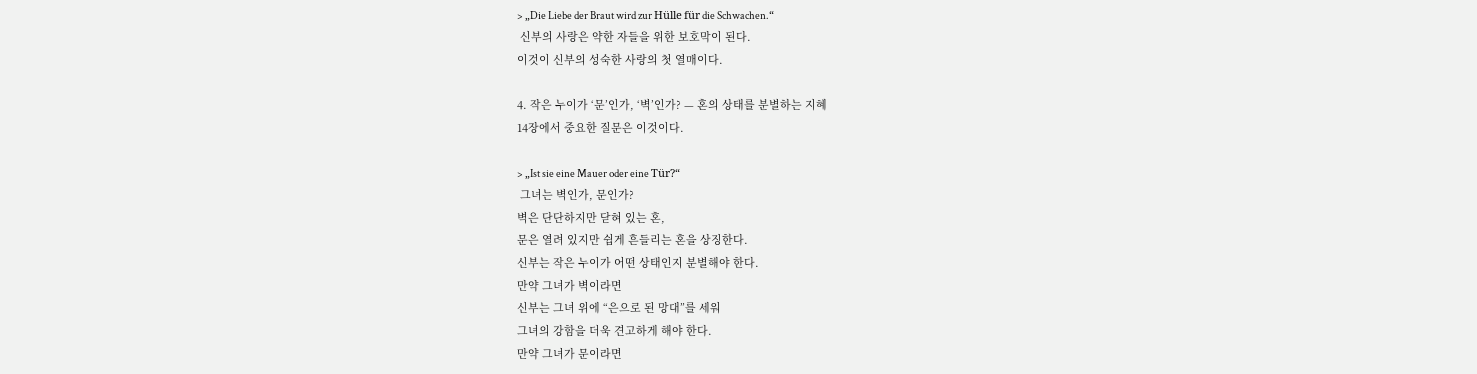> „Die Liebe der Braut wird zur Hülle für die Schwachen.“
 신부의 사랑은 약한 자들을 위한 보호막이 된다.
이것이 신부의 성숙한 사랑의 첫 열매이다.

4. 작은 누이가 ‘문’인가, ‘벽’인가? — 혼의 상태를 분별하는 지혜
14장에서 중요한 질문은 이것이다.

> „Ist sie eine Mauer oder eine Tür?“
 그녀는 벽인가, 문인가?
벽은 단단하지만 닫혀 있는 혼,
문은 열려 있지만 쉽게 흔들리는 혼을 상징한다.
신부는 작은 누이가 어떤 상태인지 분별해야 한다.
만약 그녀가 벽이라면
신부는 그녀 위에 “은으로 된 망대”를 세워
그녀의 강함을 더욱 견고하게 해야 한다.
만약 그녀가 문이라면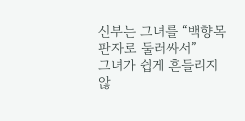신부는 그녀를 “백향목 판자로 둘러싸서”
그녀가 쉽게 흔들리지 않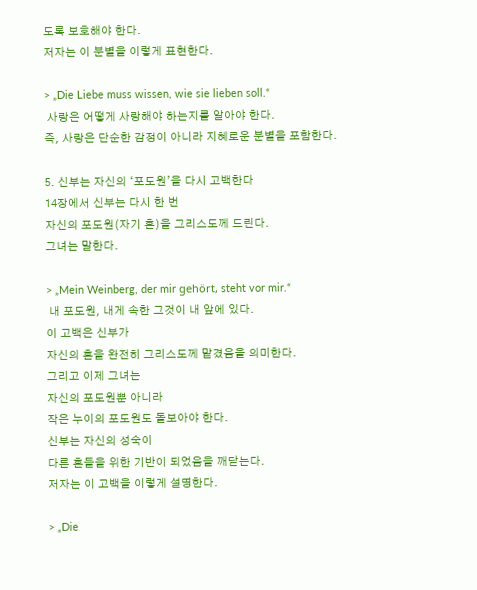도록 보호해야 한다.
저자는 이 분별을 이렇게 표현한다.

> „Die Liebe muss wissen, wie sie lieben soll.“
 사랑은 어떻게 사랑해야 하는지를 알아야 한다.
즉, 사랑은 단순한 감정이 아니라 지혜로운 분별을 포함한다.

5. 신부는 자신의 ‘포도원’을 다시 고백한다
14장에서 신부는 다시 한 번
자신의 포도원(자기 혼)을 그리스도께 드린다.
그녀는 말한다.

> „Mein Weinberg, der mir gehört, steht vor mir.“
 내 포도원, 내게 속한 그것이 내 앞에 있다.
이 고백은 신부가
자신의 혼을 완전히 그리스도께 맡겼음을 의미한다.
그리고 이제 그녀는
자신의 포도원뿐 아니라
작은 누이의 포도원도 돌보아야 한다.
신부는 자신의 성숙이
다른 혼들을 위한 기반이 되었음을 깨닫는다.
저자는 이 고백을 이렇게 설명한다.

> „Die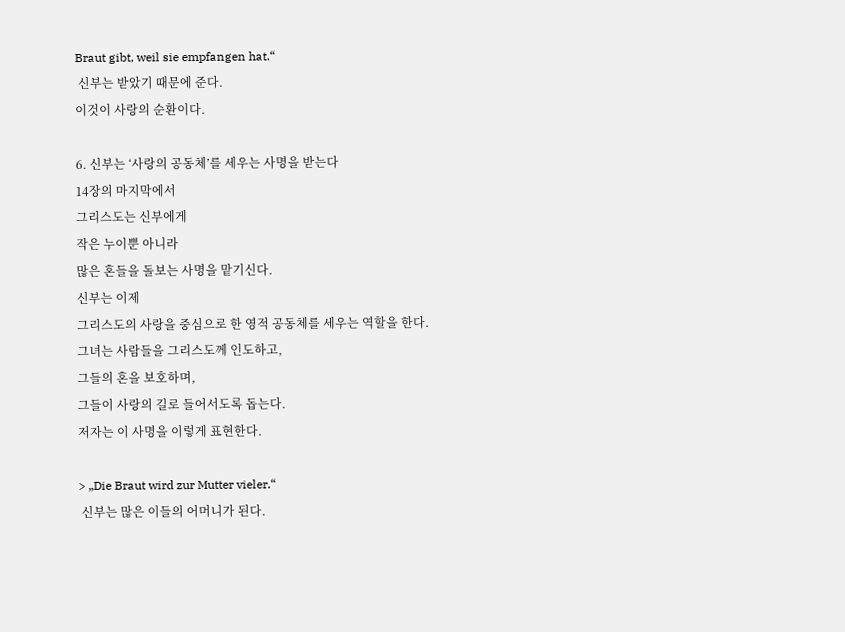Braut gibt, weil sie empfangen hat.“
 신부는 받았기 때문에 준다.
이것이 사랑의 순환이다.

6. 신부는 ‘사랑의 공동체’를 세우는 사명을 받는다
14장의 마지막에서
그리스도는 신부에게
작은 누이뿐 아니라
많은 혼들을 돌보는 사명을 맡기신다.
신부는 이제
그리스도의 사랑을 중심으로 한 영적 공동체를 세우는 역할을 한다.
그녀는 사람들을 그리스도께 인도하고,
그들의 혼을 보호하며,
그들이 사랑의 길로 들어서도록 돕는다.
저자는 이 사명을 이렇게 표현한다.

> „Die Braut wird zur Mutter vieler.“
 신부는 많은 이들의 어머니가 된다.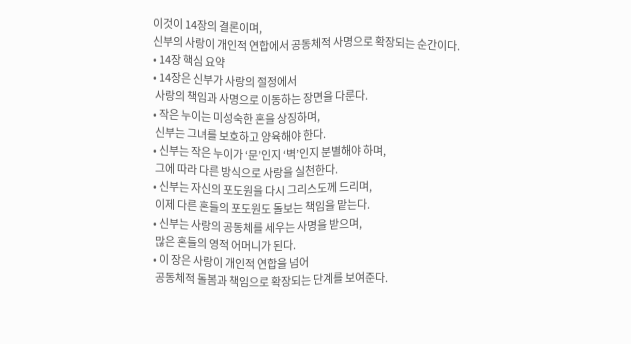이것이 14장의 결론이며,
신부의 사랑이 개인적 연합에서 공동체적 사명으로 확장되는 순간이다.
• 14장 핵심 요약
• 14장은 신부가 사랑의 절정에서
 사랑의 책임과 사명으로 이동하는 장면을 다룬다.
• 작은 누이는 미성숙한 혼을 상징하며,
 신부는 그녀를 보호하고 양육해야 한다.
• 신부는 작은 누이가 ‘문’인지 ‘벽’인지 분별해야 하며,
 그에 따라 다른 방식으로 사랑을 실천한다.
• 신부는 자신의 포도원을 다시 그리스도께 드리며,
 이제 다른 혼들의 포도원도 돌보는 책임을 맡는다.
• 신부는 사랑의 공동체를 세우는 사명을 받으며,
 많은 혼들의 영적 어머니가 된다.
• 이 장은 사랑이 개인적 연합을 넘어
 공동체적 돌봄과 책임으로 확장되는 단계를 보여준다.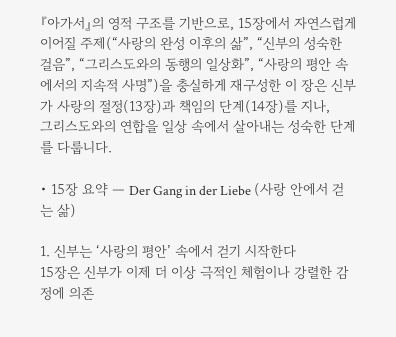『아가서』의 영적 구조를 기반으로, 15장에서 자연스럽게 이어질 주제(“사랑의 완성 이후의 삶”, “신부의 성숙한 걸음”, “그리스도와의 동행의 일상화”, “사랑의 평안 속에서의 지속적 사명”)을 충실하게 재구성한 이 장은 신부가 사랑의 절정(13장)과 책임의 단계(14장)를 지나,
그리스도와의 연합을 일상 속에서 살아내는 성숙한 단계를 다룹니다.

• 15장 요약 — Der Gang in der Liebe (사랑 안에서 걷는 삶)

1. 신부는 ‘사랑의 평안’ 속에서 걷기 시작한다
15장은 신부가 이제 더 이상 극적인 체험이나 강렬한 감정에 의존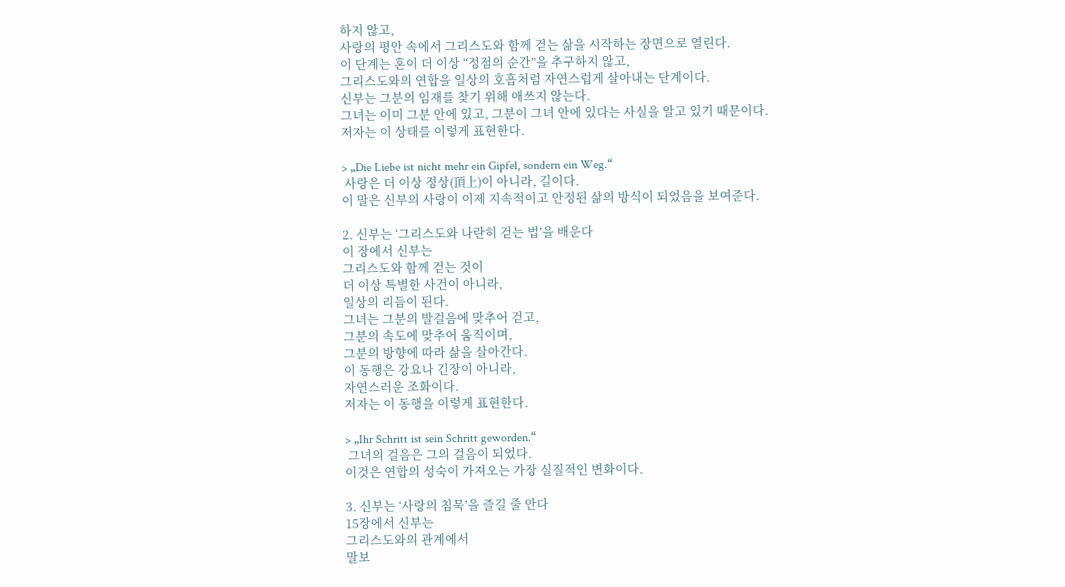하지 않고,
사랑의 평안 속에서 그리스도와 함께 걷는 삶을 시작하는 장면으로 열린다.
이 단계는 혼이 더 이상 “정점의 순간”을 추구하지 않고,
그리스도와의 연합을 일상의 호흡처럼 자연스럽게 살아내는 단계이다.
신부는 그분의 임재를 찾기 위해 애쓰지 않는다.
그녀는 이미 그분 안에 있고, 그분이 그녀 안에 있다는 사실을 알고 있기 때문이다.
저자는 이 상태를 이렇게 표현한다.

> „Die Liebe ist nicht mehr ein Gipfel, sondern ein Weg.“
 사랑은 더 이상 정상(頂上)이 아니라, 길이다.
이 말은 신부의 사랑이 이제 지속적이고 안정된 삶의 방식이 되었음을 보여준다.

2. 신부는 ‘그리스도와 나란히 걷는 법’을 배운다
이 장에서 신부는
그리스도와 함께 걷는 것이
더 이상 특별한 사건이 아니라,
일상의 리듬이 된다.
그녀는 그분의 발걸음에 맞추어 걷고,
그분의 속도에 맞추어 움직이며,
그분의 방향에 따라 삶을 살아간다.
이 동행은 강요나 긴장이 아니라,
자연스러운 조화이다.
저자는 이 동행을 이렇게 표현한다.

> „Ihr Schritt ist sein Schritt geworden.“
 그녀의 걸음은 그의 걸음이 되었다.
이것은 연합의 성숙이 가져오는 가장 실질적인 변화이다.

3. 신부는 ‘사랑의 침묵’을 즐길 줄 안다
15장에서 신부는
그리스도와의 관계에서
말보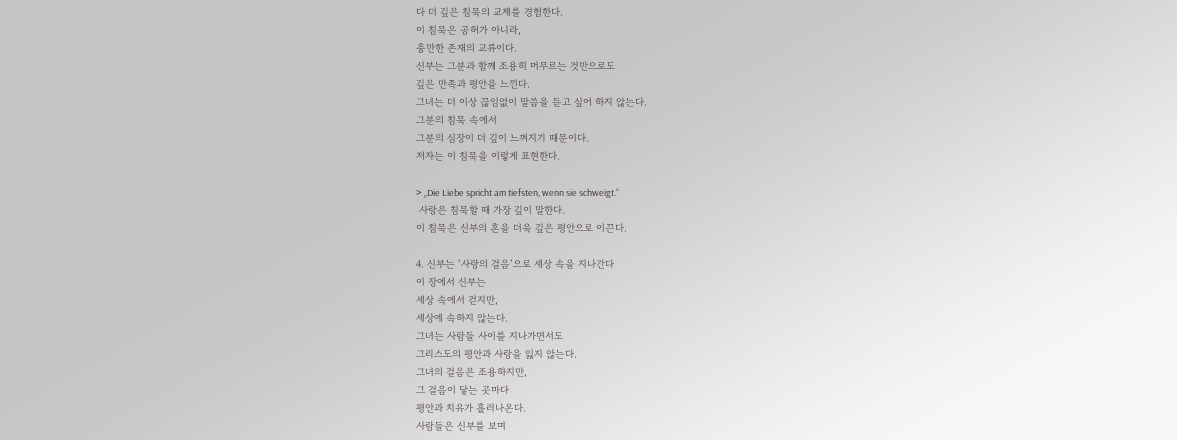다 더 깊은 침묵의 교제를 경험한다.
이 침묵은 공허가 아니라,
충만한 존재의 교류이다.
신부는 그분과 함께 조용히 머무르는 것만으로도
깊은 만족과 평안을 느낀다.
그녀는 더 이상 끊임없이 말씀을 듣고 싶어 하지 않는다.
그분의 침묵 속에서
그분의 심장이 더 깊이 느껴지기 때문이다.
저자는 이 침묵을 이렇게 표현한다.

> „Die Liebe spricht am tiefsten, wenn sie schweigt.“
 사랑은 침묵할 때 가장 깊이 말한다.
이 침묵은 신부의 혼을 더욱 깊은 평안으로 이끈다.

4. 신부는 ‘사랑의 걸음’으로 세상 속을 지나간다
이 장에서 신부는
세상 속에서 걷지만,
세상에 속하지 않는다.
그녀는 사람들 사이를 지나가면서도
그리스도의 평안과 사랑을 잃지 않는다.
그녀의 걸음은 조용하지만,
그 걸음이 닿는 곳마다
평안과 치유가 흘러나온다.
사람들은 신부를 보며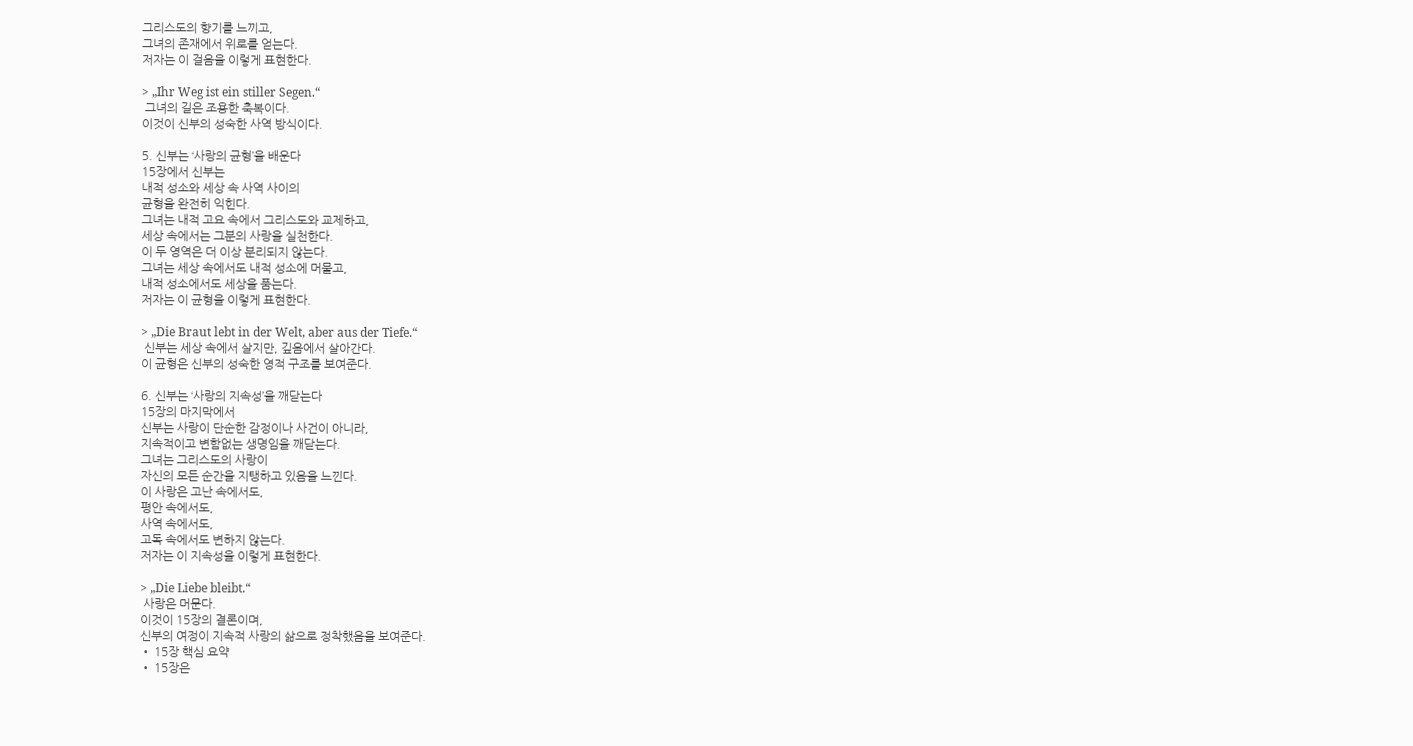그리스도의 향기를 느끼고,
그녀의 존재에서 위로를 얻는다.
저자는 이 걸음을 이렇게 표현한다.

> „Ihr Weg ist ein stiller Segen.“
 그녀의 길은 조용한 축복이다.
이것이 신부의 성숙한 사역 방식이다.

5. 신부는 ‘사랑의 균형’을 배운다
15장에서 신부는
내적 성소와 세상 속 사역 사이의
균형을 완전히 익힌다.
그녀는 내적 고요 속에서 그리스도와 교제하고,
세상 속에서는 그분의 사랑을 실천한다.
이 두 영역은 더 이상 분리되지 않는다.
그녀는 세상 속에서도 내적 성소에 머물고,
내적 성소에서도 세상을 품는다.
저자는 이 균형을 이렇게 표현한다.

> „Die Braut lebt in der Welt, aber aus der Tiefe.“
 신부는 세상 속에서 살지만, 깊음에서 살아간다.
이 균형은 신부의 성숙한 영적 구조를 보여준다.

6. 신부는 ‘사랑의 지속성’을 깨닫는다
15장의 마지막에서
신부는 사랑이 단순한 감정이나 사건이 아니라,
지속적이고 변함없는 생명임을 깨닫는다.
그녀는 그리스도의 사랑이
자신의 모든 순간을 지탱하고 있음을 느낀다.
이 사랑은 고난 속에서도,
평안 속에서도,
사역 속에서도,
고독 속에서도 변하지 않는다.
저자는 이 지속성을 이렇게 표현한다.

> „Die Liebe bleibt.“
 사랑은 머문다.
이것이 15장의 결론이며,
신부의 여정이 지속적 사랑의 삶으로 정착했음을 보여준다.
• 15장 핵심 요약
• 15장은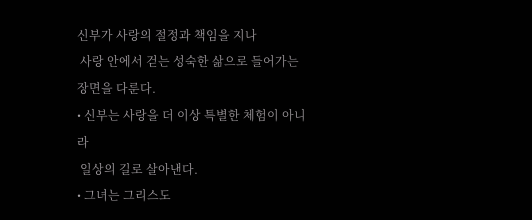신부가 사랑의 절정과 책임을 지나
 사랑 안에서 걷는 성숙한 삶으로 들어가는 장면을 다룬다.
• 신부는 사랑을 더 이상 특별한 체험이 아니라
 일상의 길로 살아낸다.
• 그녀는 그리스도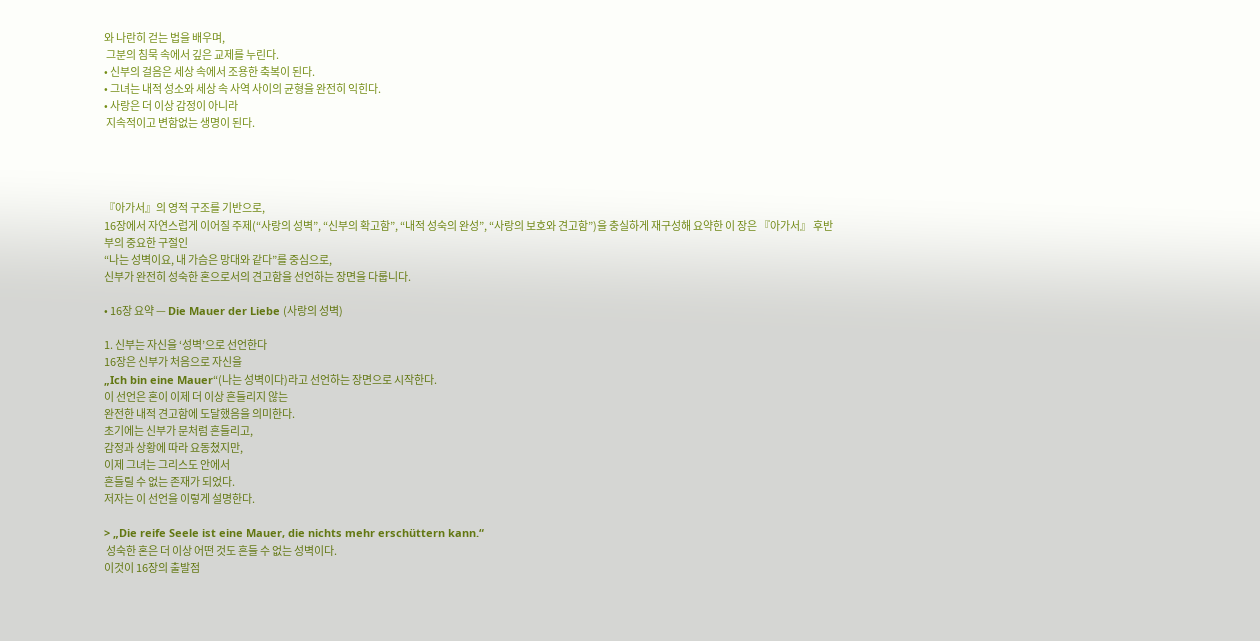와 나란히 걷는 법을 배우며,
 그분의 침묵 속에서 깊은 교제를 누린다.
• 신부의 걸음은 세상 속에서 조용한 축복이 된다.
• 그녀는 내적 성소와 세상 속 사역 사이의 균형을 완전히 익힌다.
• 사랑은 더 이상 감정이 아니라
 지속적이고 변함없는 생명이 된다.




『아가서』의 영적 구조를 기반으로,
16장에서 자연스럽게 이어질 주제(“사랑의 성벽”, “신부의 확고함”, “내적 성숙의 완성”, “사랑의 보호와 견고함”)을 충실하게 재구성해 요약한 이 장은 『아가서』 후반부의 중요한 구절인
“나는 성벽이요, 내 가슴은 망대와 같다”를 중심으로,
신부가 완전히 성숙한 혼으로서의 견고함을 선언하는 장면을 다룹니다.

• 16장 요약 — Die Mauer der Liebe (사랑의 성벽)

1. 신부는 자신을 ‘성벽’으로 선언한다
16장은 신부가 처음으로 자신을
„Ich bin eine Mauer“(나는 성벽이다)라고 선언하는 장면으로 시작한다.
이 선언은 혼이 이제 더 이상 흔들리지 않는
완전한 내적 견고함에 도달했음을 의미한다.
초기에는 신부가 문처럼 흔들리고,
감정과 상황에 따라 요동쳤지만,
이제 그녀는 그리스도 안에서
흔들릴 수 없는 존재가 되었다.
저자는 이 선언을 이렇게 설명한다.

> „Die reife Seele ist eine Mauer, die nichts mehr erschüttern kann.“
 성숙한 혼은 더 이상 어떤 것도 흔들 수 없는 성벽이다.
이것이 16장의 출발점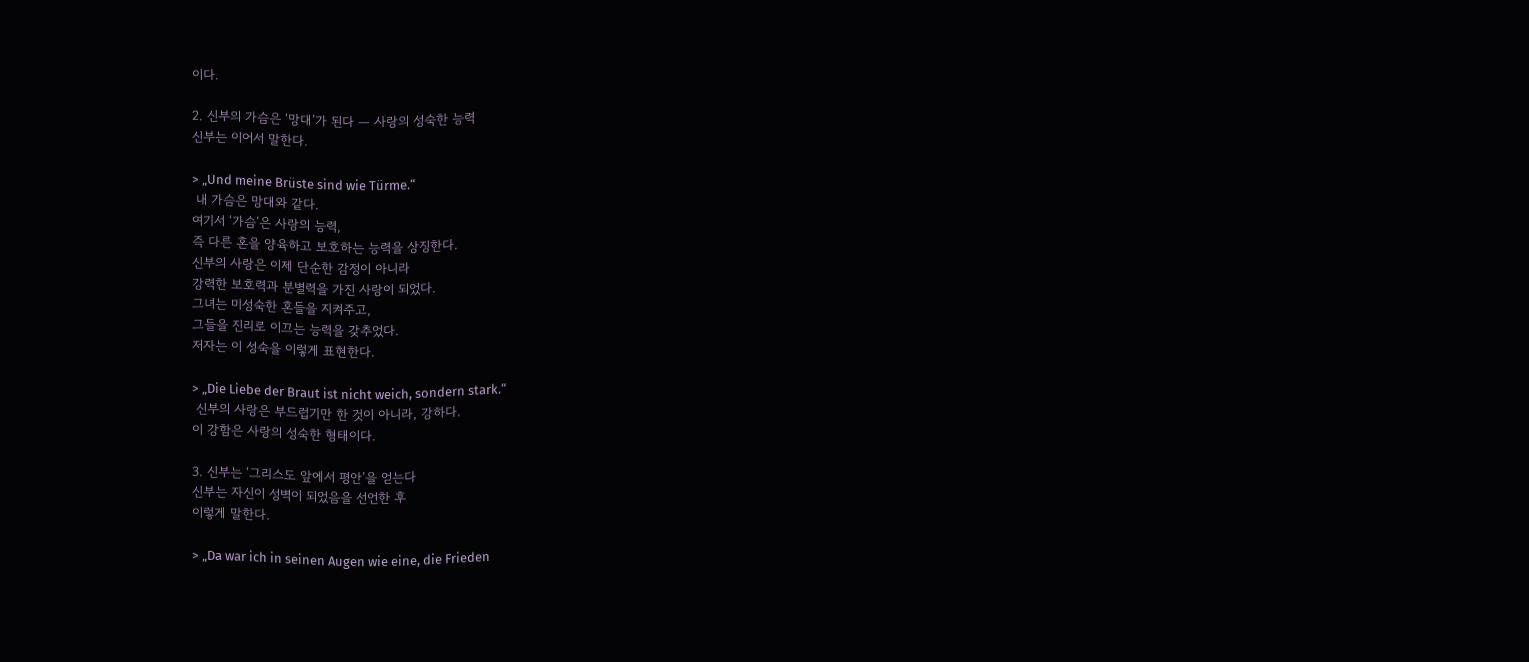이다.

2. 신부의 가슴은 ‘망대’가 된다 — 사랑의 성숙한 능력
신부는 이어서 말한다.

> „Und meine Brüste sind wie Türme.“
 내 가슴은 망대와 같다.
여기서 ‘가슴’은 사랑의 능력,
즉 다른 혼을 양육하고 보호하는 능력을 상징한다.
신부의 사랑은 이제 단순한 감정이 아니라
강력한 보호력과 분별력을 가진 사랑이 되었다.
그녀는 미성숙한 혼들을 지켜주고,
그들을 진리로 이끄는 능력을 갖추었다.
저자는 이 성숙을 이렇게 표현한다.

> „Die Liebe der Braut ist nicht weich, sondern stark.“
 신부의 사랑은 부드럽기만 한 것이 아니라, 강하다.
이 강함은 사랑의 성숙한 형태이다.

3. 신부는 ‘그리스도 앞에서 평안’을 얻는다
신부는 자신이 성벽이 되었음을 선언한 후
이렇게 말한다.

> „Da war ich in seinen Augen wie eine, die Frieden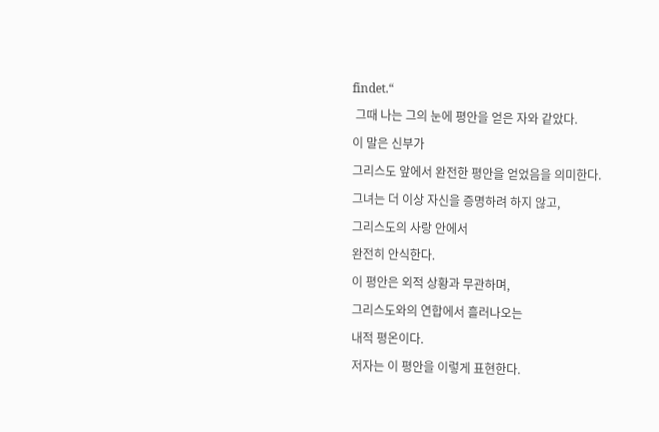findet.“
 그때 나는 그의 눈에 평안을 얻은 자와 같았다.
이 말은 신부가
그리스도 앞에서 완전한 평안을 얻었음을 의미한다.
그녀는 더 이상 자신을 증명하려 하지 않고,
그리스도의 사랑 안에서
완전히 안식한다.
이 평안은 외적 상황과 무관하며,
그리스도와의 연합에서 흘러나오는
내적 평온이다.
저자는 이 평안을 이렇게 표현한다.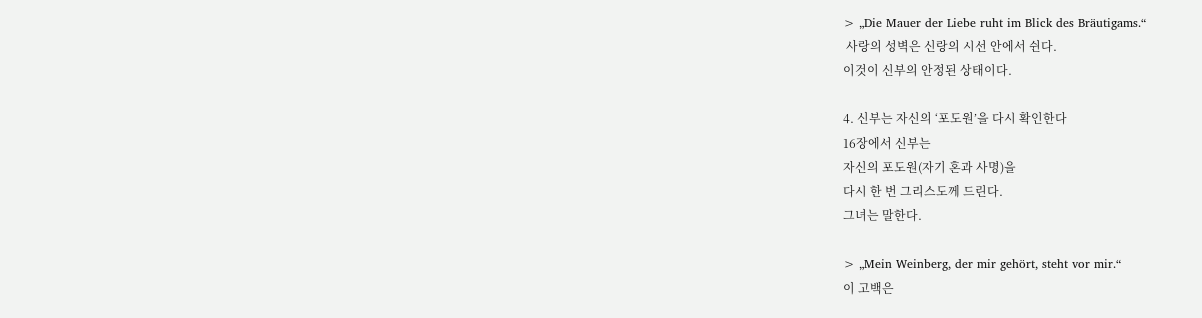> „Die Mauer der Liebe ruht im Blick des Bräutigams.“
 사랑의 성벽은 신랑의 시선 안에서 쉰다.
이것이 신부의 안정된 상태이다.

4. 신부는 자신의 ‘포도원’을 다시 확인한다
16장에서 신부는
자신의 포도원(자기 혼과 사명)을
다시 한 번 그리스도께 드린다.
그녀는 말한다.

> „Mein Weinberg, der mir gehört, steht vor mir.“
이 고백은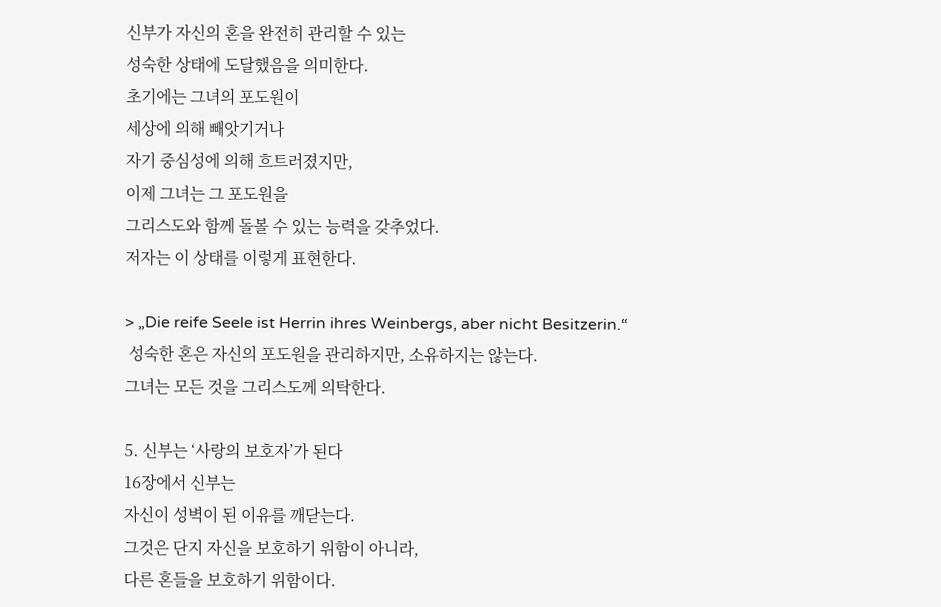신부가 자신의 혼을 완전히 관리할 수 있는
성숙한 상태에 도달했음을 의미한다.
초기에는 그녀의 포도원이
세상에 의해 빼앗기거나
자기 중심성에 의해 흐트러졌지만,
이제 그녀는 그 포도원을
그리스도와 함께 돌볼 수 있는 능력을 갖추었다.
저자는 이 상태를 이렇게 표현한다.

> „Die reife Seele ist Herrin ihres Weinbergs, aber nicht Besitzerin.“
 성숙한 혼은 자신의 포도원을 관리하지만, 소유하지는 않는다.
그녀는 모든 것을 그리스도께 의탁한다.

5. 신부는 ‘사랑의 보호자’가 된다
16장에서 신부는
자신이 성벽이 된 이유를 깨닫는다.
그것은 단지 자신을 보호하기 위함이 아니라,
다른 혼들을 보호하기 위함이다.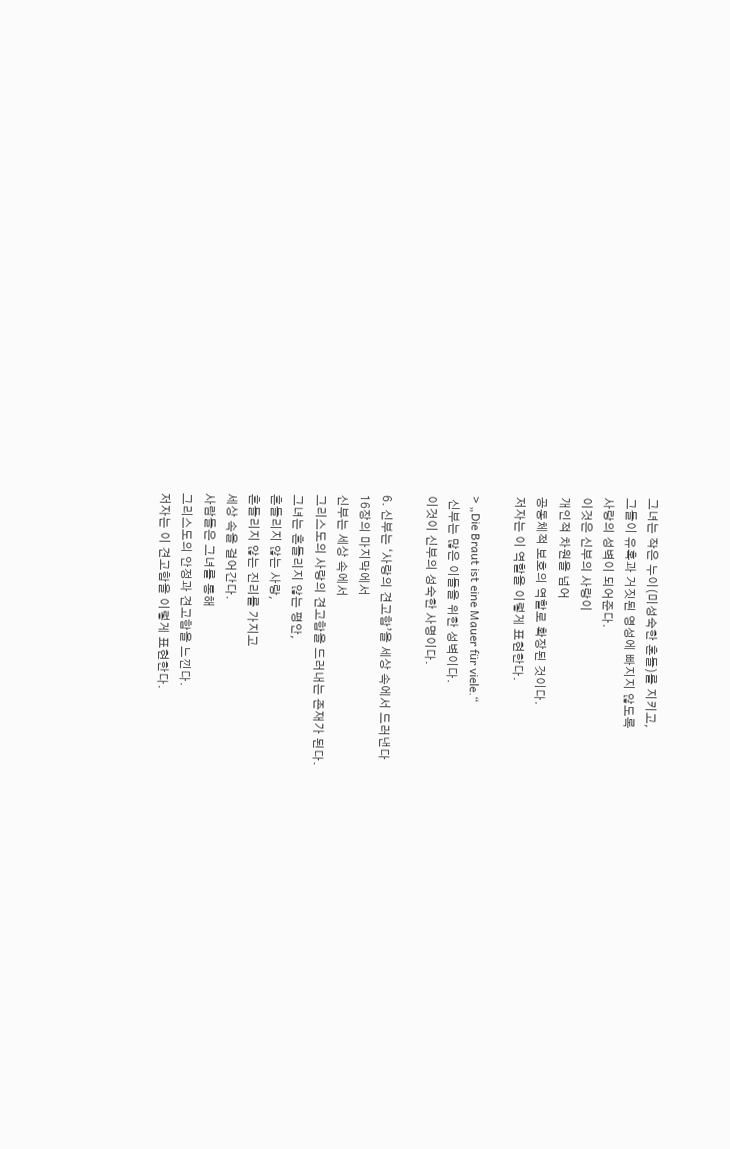그녀는 작은 누이(미성숙한 혼들)를 지키고,
그들이 유혹과 거짓된 영성에 빠지지 않도록
사랑의 성벽이 되어준다.
이것은 신부의 사랑이
개인적 차원을 넘어
공동체적 보호의 역할로 확장된 것이다.
저자는 이 역할을 이렇게 표현한다.

> „Die Braut ist eine Mauer für viele.“
 신부는 많은 이들을 위한 성벽이다.
이것이 신부의 성숙한 사명이다.

6. 신부는 ‘사랑의 견고함’을 세상 속에서 드러낸다
16장의 마지막에서
신부는 세상 속에서
그리스도의 사랑의 견고함을 드러내는 존재가 된다.
그녀는 흔들리지 않는 평안,
흔들리지 않는 사랑,
흔들리지 않는 진리를 가지고
세상 속을 걸어간다.
사람들은 그녀를 통해
그리스도의 안정과 견고함을 느낀다.
저자는 이 견고함을 이렇게 표현한다.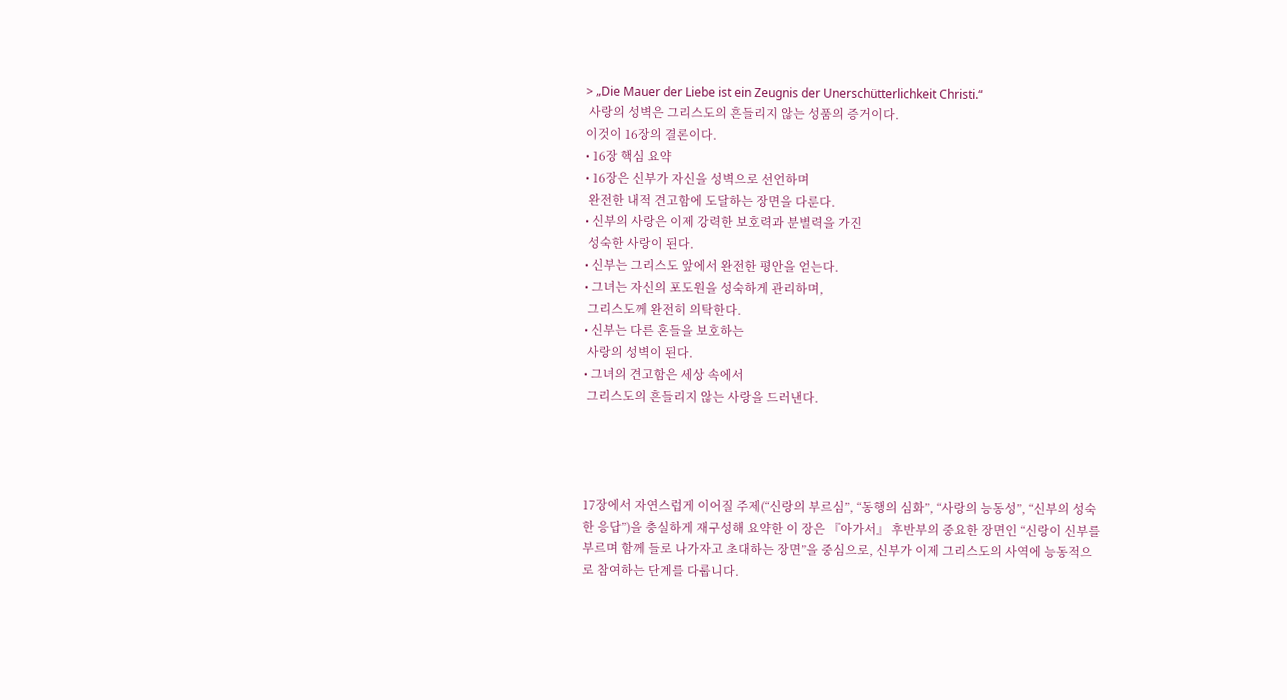> „Die Mauer der Liebe ist ein Zeugnis der Unerschütterlichkeit Christi.“
 사랑의 성벽은 그리스도의 흔들리지 않는 성품의 증거이다.
이것이 16장의 결론이다.
• 16장 핵심 요약
• 16장은 신부가 자신을 성벽으로 선언하며
 완전한 내적 견고함에 도달하는 장면을 다룬다.
• 신부의 사랑은 이제 강력한 보호력과 분별력을 가진
 성숙한 사랑이 된다.
• 신부는 그리스도 앞에서 완전한 평안을 얻는다.
• 그녀는 자신의 포도원을 성숙하게 관리하며,
 그리스도께 완전히 의탁한다.
• 신부는 다른 혼들을 보호하는
 사랑의 성벽이 된다.
• 그녀의 견고함은 세상 속에서
 그리스도의 흔들리지 않는 사랑을 드러낸다.




17장에서 자연스럽게 이어질 주제(“신랑의 부르심”, “동행의 심화”, “사랑의 능동성”, “신부의 성숙한 응답”)을 충실하게 재구성해 요약한 이 장은 『아가서』 후반부의 중요한 장면인 “신랑이 신부를 부르며 함께 들로 나가자고 초대하는 장면”을 중심으로, 신부가 이제 그리스도의 사역에 능동적으로 참여하는 단계를 다룹니다.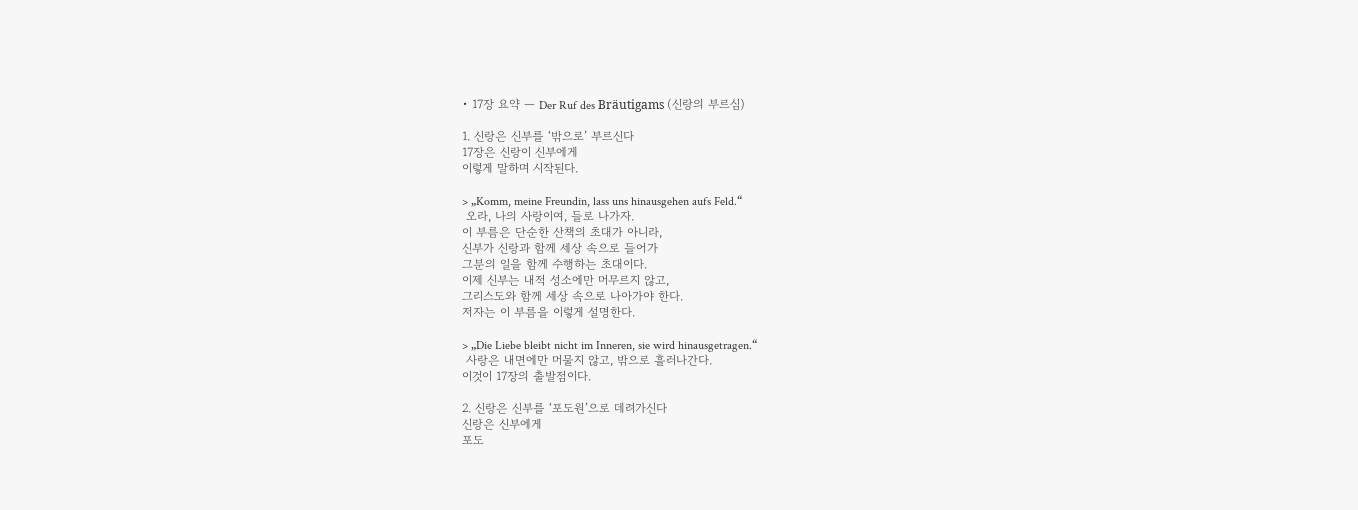• 17장 요약 — Der Ruf des Bräutigams (신랑의 부르심)

1. 신랑은 신부를 ‘밖으로’ 부르신다
17장은 신랑이 신부에게
이렇게 말하며 시작된다.

> „Komm, meine Freundin, lass uns hinausgehen aufs Feld.“
 오라, 나의 사랑이여, 들로 나가자.
이 부름은 단순한 산책의 초대가 아니라,
신부가 신랑과 함께 세상 속으로 들어가
그분의 일을 함께 수행하는 초대이다.
이제 신부는 내적 성소에만 머무르지 않고,
그리스도와 함께 세상 속으로 나아가야 한다.
저자는 이 부름을 이렇게 설명한다.

> „Die Liebe bleibt nicht im Inneren, sie wird hinausgetragen.“
 사랑은 내면에만 머물지 않고, 밖으로 흘러나간다.
이것이 17장의 출발점이다.

2. 신랑은 신부를 ‘포도원’으로 데려가신다
신랑은 신부에게
포도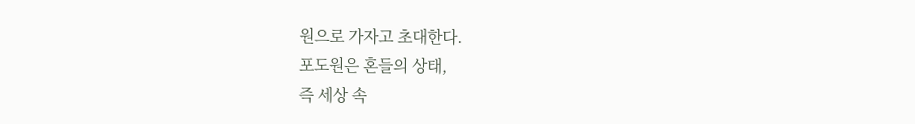원으로 가자고 초대한다.
포도원은 혼들의 상태,
즉 세상 속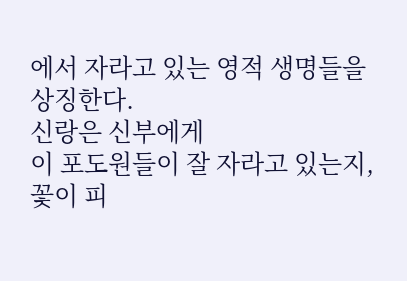에서 자라고 있는 영적 생명들을 상징한다.
신랑은 신부에게
이 포도원들이 잘 자라고 있는지,
꽃이 피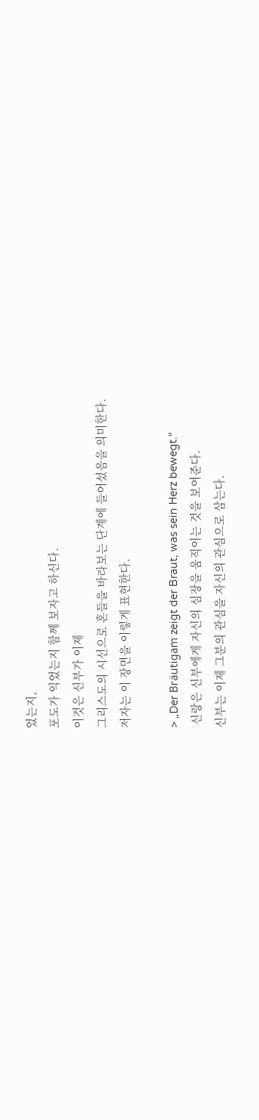었는지,
포도가 익었는지 함께 보자고 하신다.
이것은 신부가 이제
그리스도의 시선으로 혼들을 바라보는 단계에 들어섰음을 의미한다.
저자는 이 장면을 이렇게 표현한다.

> „Der Bräutigam zeigt der Braut, was sein Herz bewegt.“
 신랑은 신부에게 자신의 심장을 움직이는 것을 보여준다.
신부는 이제 그분의 관심을 자신의 관심으로 삼는다.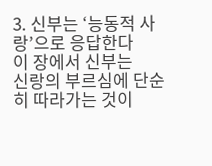3. 신부는 ‘능동적 사랑’으로 응답한다
이 장에서 신부는
신랑의 부르심에 단순히 따라가는 것이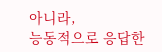아니라,
능동적으로 응답한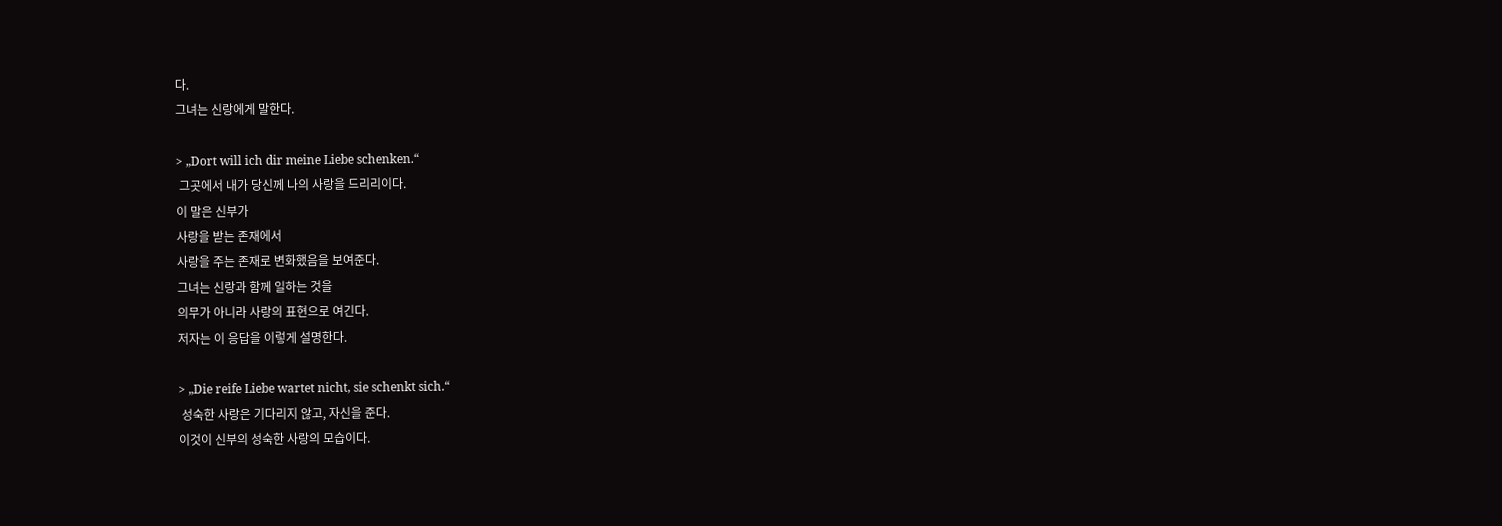다.
그녀는 신랑에게 말한다.

> „Dort will ich dir meine Liebe schenken.“
 그곳에서 내가 당신께 나의 사랑을 드리리이다.
이 말은 신부가
사랑을 받는 존재에서
사랑을 주는 존재로 변화했음을 보여준다.
그녀는 신랑과 함께 일하는 것을
의무가 아니라 사랑의 표현으로 여긴다.
저자는 이 응답을 이렇게 설명한다.

> „Die reife Liebe wartet nicht, sie schenkt sich.“
 성숙한 사랑은 기다리지 않고, 자신을 준다.
이것이 신부의 성숙한 사랑의 모습이다.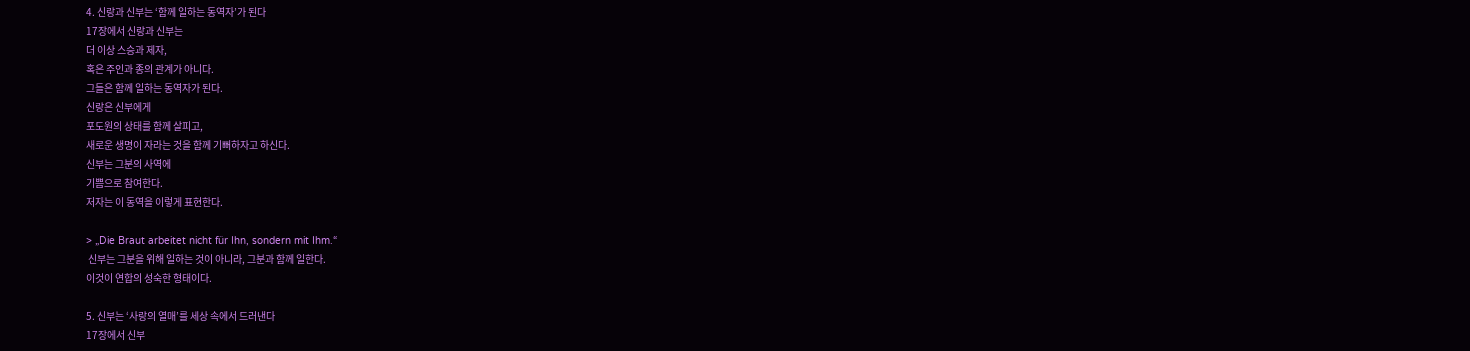4. 신랑과 신부는 ‘함께 일하는 동역자’가 된다
17장에서 신랑과 신부는
더 이상 스승과 제자,
혹은 주인과 종의 관계가 아니다.
그들은 함께 일하는 동역자가 된다.
신랑은 신부에게
포도원의 상태를 함께 살피고,
새로운 생명이 자라는 것을 함께 기뻐하자고 하신다.
신부는 그분의 사역에
기쁨으로 참여한다.
저자는 이 동역을 이렇게 표현한다.

> „Die Braut arbeitet nicht für Ihn, sondern mit Ihm.“
 신부는 그분을 위해 일하는 것이 아니라, 그분과 함께 일한다.
이것이 연합의 성숙한 형태이다.

5. 신부는 ‘사랑의 열매’를 세상 속에서 드러낸다
17장에서 신부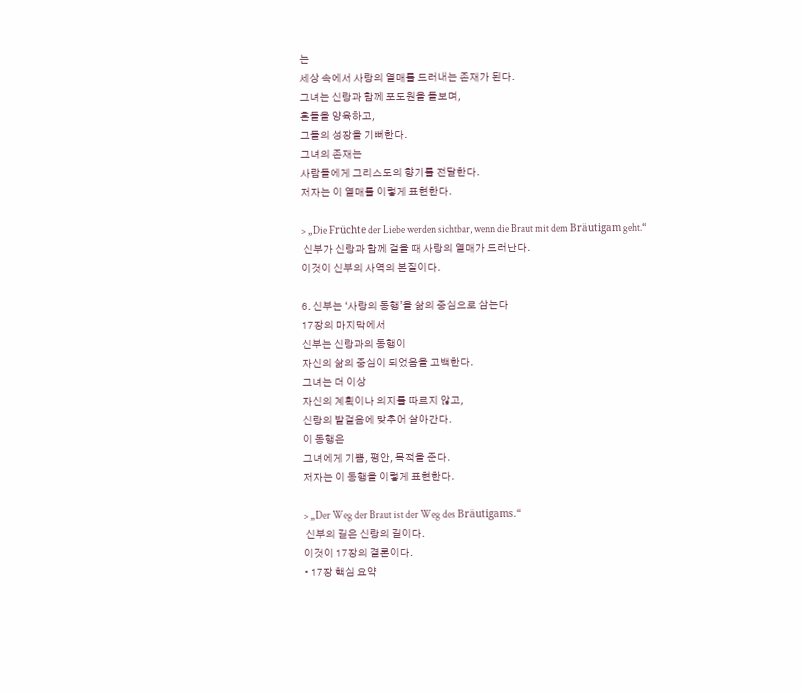는
세상 속에서 사랑의 열매를 드러내는 존재가 된다.
그녀는 신랑과 함께 포도원을 돌보며,
혼들을 양육하고,
그들의 성장을 기뻐한다.
그녀의 존재는
사람들에게 그리스도의 향기를 전달한다.
저자는 이 열매를 이렇게 표현한다.

> „Die Früchte der Liebe werden sichtbar, wenn die Braut mit dem Bräutigam geht.“
 신부가 신랑과 함께 걸을 때 사랑의 열매가 드러난다.
이것이 신부의 사역의 본질이다.

6. 신부는 ‘사랑의 동행’을 삶의 중심으로 삼는다
17장의 마지막에서
신부는 신랑과의 동행이
자신의 삶의 중심이 되었음을 고백한다.
그녀는 더 이상
자신의 계획이나 의지를 따르지 않고,
신랑의 발걸음에 맞추어 살아간다.
이 동행은
그녀에게 기쁨, 평안, 목적을 준다.
저자는 이 동행을 이렇게 표현한다.

> „Der Weg der Braut ist der Weg des Bräutigams.“
 신부의 길은 신랑의 길이다.
이것이 17장의 결론이다.
• 17장 핵심 요약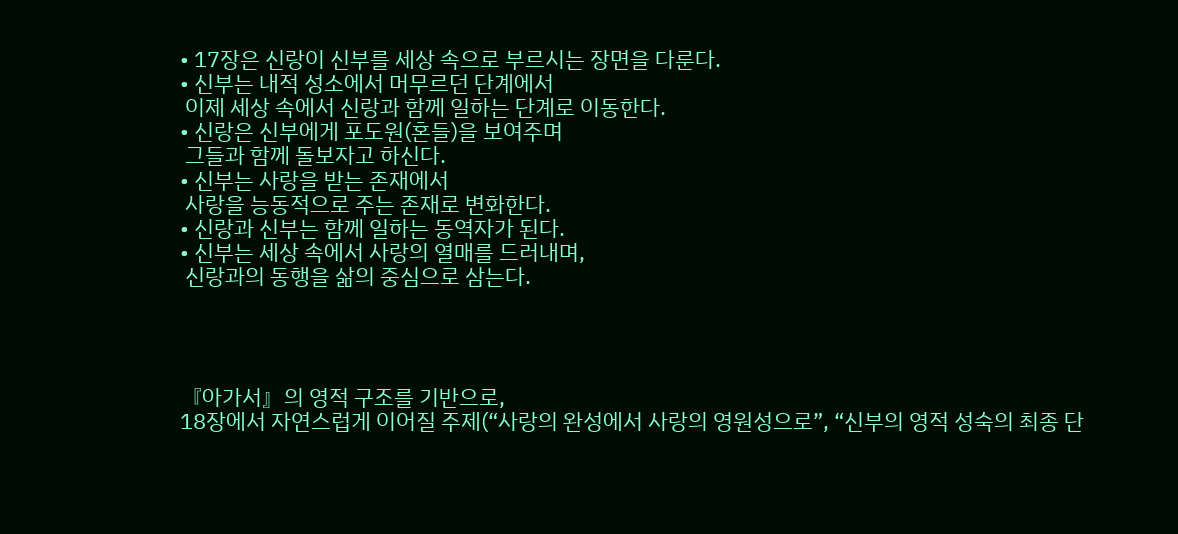• 17장은 신랑이 신부를 세상 속으로 부르시는 장면을 다룬다.
• 신부는 내적 성소에서 머무르던 단계에서
 이제 세상 속에서 신랑과 함께 일하는 단계로 이동한다.
• 신랑은 신부에게 포도원(혼들)을 보여주며
 그들과 함께 돌보자고 하신다.
• 신부는 사랑을 받는 존재에서
 사랑을 능동적으로 주는 존재로 변화한다.
• 신랑과 신부는 함께 일하는 동역자가 된다.
• 신부는 세상 속에서 사랑의 열매를 드러내며,
 신랑과의 동행을 삶의 중심으로 삼는다.




『아가서』의 영적 구조를 기반으로,
18장에서 자연스럽게 이어질 주제(“사랑의 완성에서 사랑의 영원성으로”, “신부의 영적 성숙의 최종 단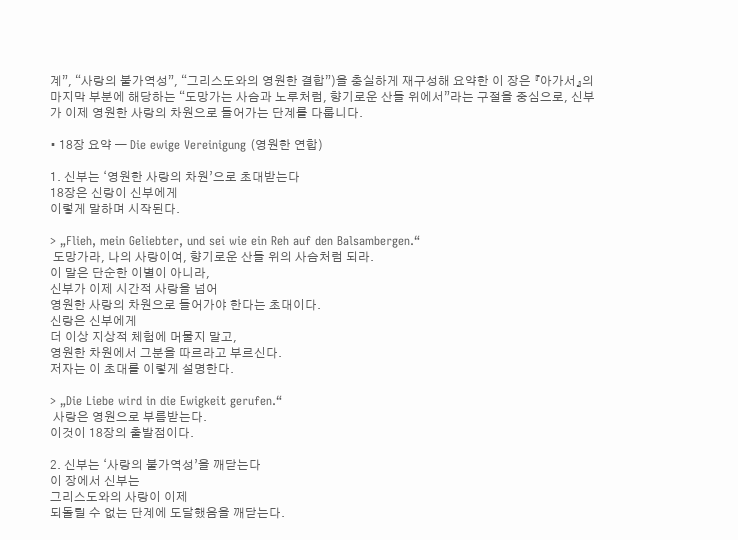계”, “사랑의 불가역성”, “그리스도와의 영원한 결합”)을 충실하게 재구성해 요약한 이 장은 『아가서』의 마지막 부분에 해당하는 “도망가는 사슴과 노루처럼, 향기로운 산들 위에서”라는 구절을 중심으로, 신부가 이제 영원한 사랑의 차원으로 들어가는 단계를 다룹니다.

• 18장 요약 — Die ewige Vereinigung (영원한 연합)

1. 신부는 ‘영원한 사랑의 차원’으로 초대받는다
18장은 신랑이 신부에게
이렇게 말하며 시작된다.

> „Flieh, mein Geliebter, und sei wie ein Reh auf den Balsambergen.“
 도망가라, 나의 사랑이여, 향기로운 산들 위의 사슴처럼 되라.
이 말은 단순한 이별이 아니라,
신부가 이제 시간적 사랑을 넘어
영원한 사랑의 차원으로 들어가야 한다는 초대이다.
신랑은 신부에게
더 이상 지상적 체험에 머물지 말고,
영원한 차원에서 그분을 따르라고 부르신다.
저자는 이 초대를 이렇게 설명한다.

> „Die Liebe wird in die Ewigkeit gerufen.“
 사랑은 영원으로 부름받는다.
이것이 18장의 출발점이다.

2. 신부는 ‘사랑의 불가역성’을 깨닫는다
이 장에서 신부는
그리스도와의 사랑이 이제
되돌릴 수 없는 단계에 도달했음을 깨닫는다.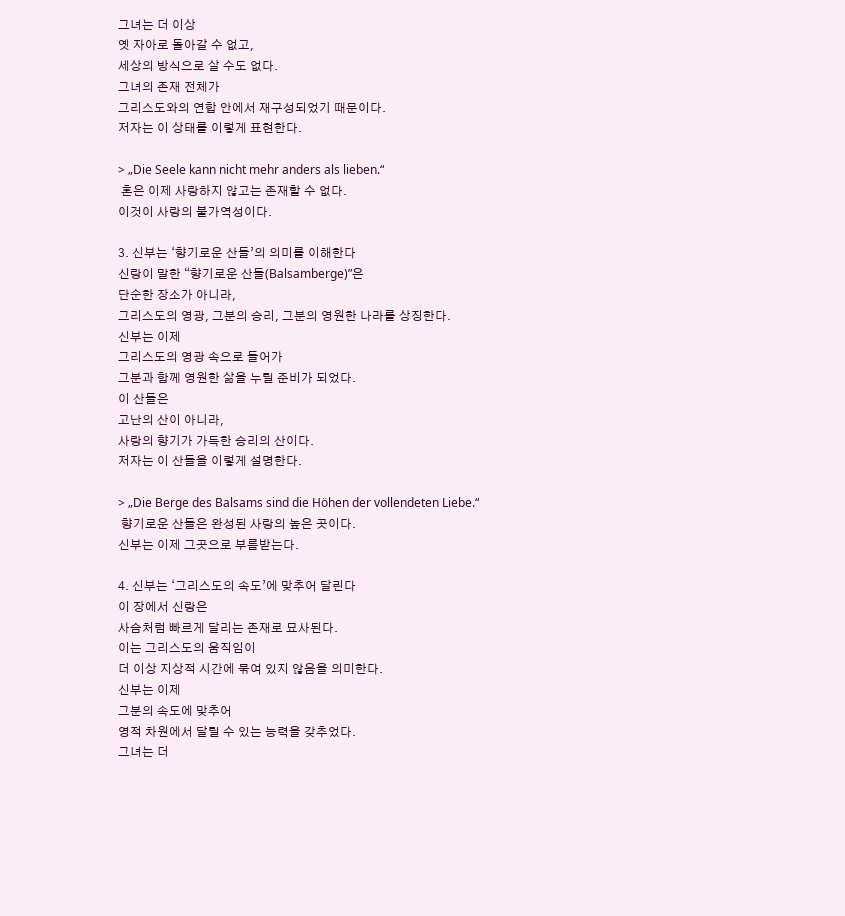그녀는 더 이상
옛 자아로 돌아갈 수 없고,
세상의 방식으로 살 수도 없다.
그녀의 존재 전체가
그리스도와의 연합 안에서 재구성되었기 때문이다.
저자는 이 상태를 이렇게 표현한다.

> „Die Seele kann nicht mehr anders als lieben.“
 혼은 이제 사랑하지 않고는 존재할 수 없다.
이것이 사랑의 불가역성이다.

3. 신부는 ‘향기로운 산들’의 의미를 이해한다
신랑이 말한 “향기로운 산들(Balsamberge)”은
단순한 장소가 아니라,
그리스도의 영광, 그분의 승리, 그분의 영원한 나라를 상징한다.
신부는 이제
그리스도의 영광 속으로 들어가
그분과 함께 영원한 삶을 누릴 준비가 되었다.
이 산들은
고난의 산이 아니라,
사랑의 향기가 가득한 승리의 산이다.
저자는 이 산들을 이렇게 설명한다.

> „Die Berge des Balsams sind die Höhen der vollendeten Liebe.“
 향기로운 산들은 완성된 사랑의 높은 곳이다.
신부는 이제 그곳으로 부름받는다.

4. 신부는 ‘그리스도의 속도’에 맞추어 달린다
이 장에서 신랑은
사슴처럼 빠르게 달리는 존재로 묘사된다.
이는 그리스도의 움직임이
더 이상 지상적 시간에 묶여 있지 않음을 의미한다.
신부는 이제
그분의 속도에 맞추어
영적 차원에서 달릴 수 있는 능력을 갖추었다.
그녀는 더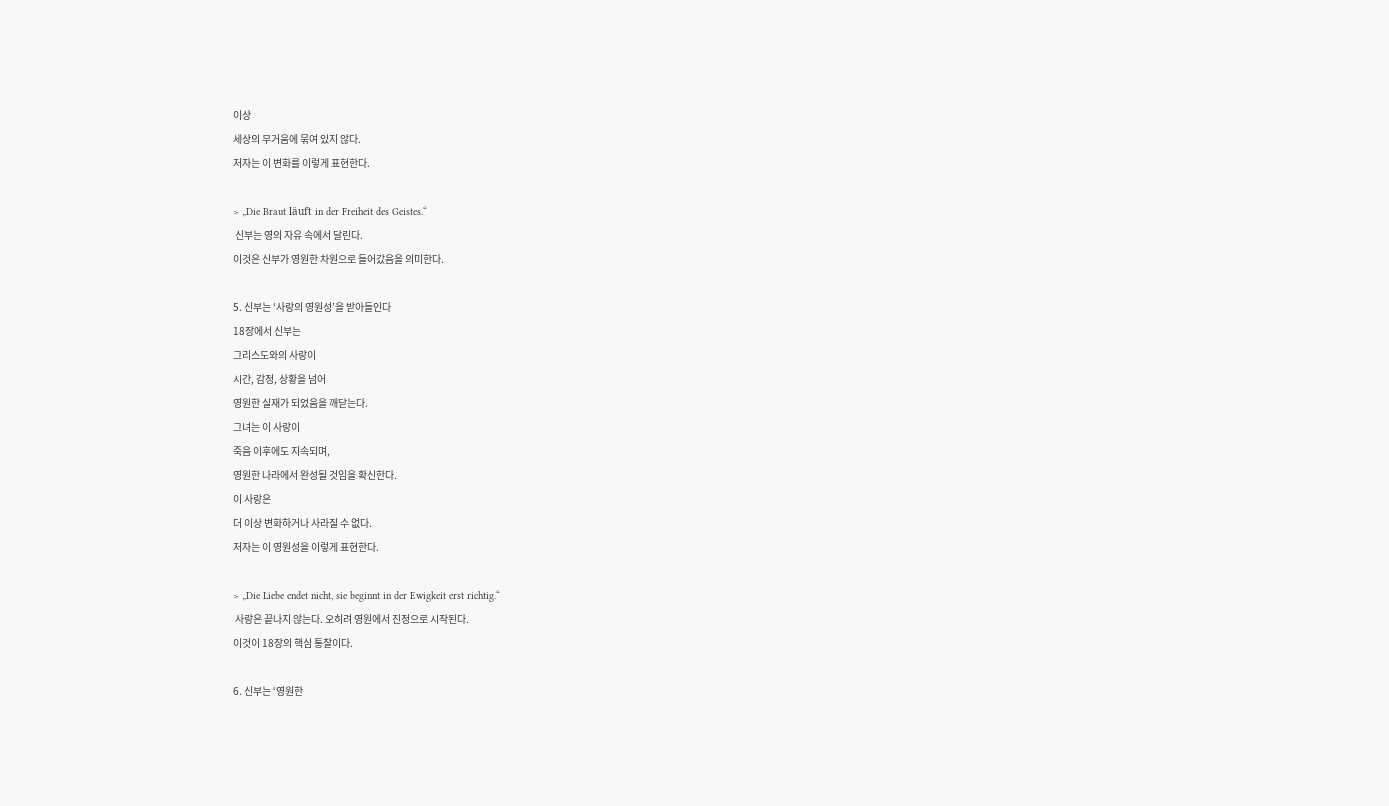이상
세상의 무거움에 묶여 있지 않다.
저자는 이 변화를 이렇게 표현한다.

> „Die Braut läuft in der Freiheit des Geistes.“
 신부는 영의 자유 속에서 달린다.
이것은 신부가 영원한 차원으로 들어갔음을 의미한다.

5. 신부는 ‘사랑의 영원성’을 받아들인다
18장에서 신부는
그리스도와의 사랑이
시간, 감정, 상황을 넘어
영원한 실재가 되었음을 깨닫는다.
그녀는 이 사랑이
죽음 이후에도 지속되며,
영원한 나라에서 완성될 것임을 확신한다.
이 사랑은
더 이상 변화하거나 사라질 수 없다.
저자는 이 영원성을 이렇게 표현한다.

> „Die Liebe endet nicht, sie beginnt in der Ewigkeit erst richtig.“
 사랑은 끝나지 않는다. 오히려 영원에서 진정으로 시작된다.
이것이 18장의 핵심 통찰이다.

6. 신부는 ‘영원한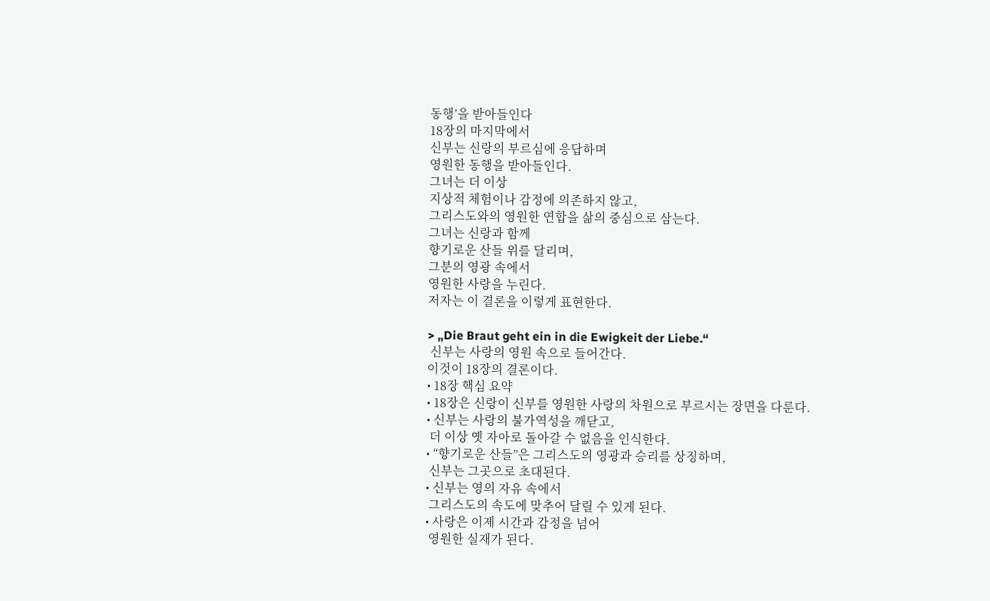동행’을 받아들인다
18장의 마지막에서
신부는 신랑의 부르심에 응답하며
영원한 동행을 받아들인다.
그녀는 더 이상
지상적 체험이나 감정에 의존하지 않고,
그리스도와의 영원한 연합을 삶의 중심으로 삼는다.
그녀는 신랑과 함께
향기로운 산들 위를 달리며,
그분의 영광 속에서
영원한 사랑을 누린다.
저자는 이 결론을 이렇게 표현한다.

> „Die Braut geht ein in die Ewigkeit der Liebe.“
 신부는 사랑의 영원 속으로 들어간다.
이것이 18장의 결론이다.
• 18장 핵심 요약
• 18장은 신랑이 신부를 영원한 사랑의 차원으로 부르시는 장면을 다룬다.
• 신부는 사랑의 불가역성을 깨닫고,
 더 이상 옛 자아로 돌아갈 수 없음을 인식한다.
• “향기로운 산들”은 그리스도의 영광과 승리를 상징하며,
 신부는 그곳으로 초대된다.
• 신부는 영의 자유 속에서
 그리스도의 속도에 맞추어 달릴 수 있게 된다.
• 사랑은 이제 시간과 감정을 넘어
 영원한 실재가 된다.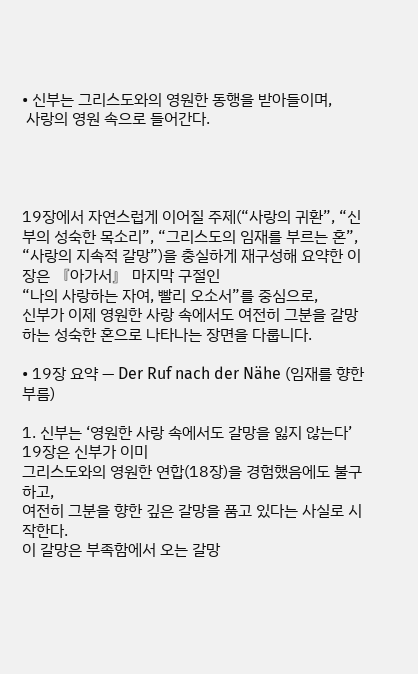• 신부는 그리스도와의 영원한 동행을 받아들이며,
 사랑의 영원 속으로 들어간다.




19장에서 자연스럽게 이어질 주제(“사랑의 귀환”, “신부의 성숙한 목소리”, “그리스도의 임재를 부르는 혼”, “사랑의 지속적 갈망”)을 충실하게 재구성해 요약한 이 장은 『아가서』 마지막 구절인
“나의 사랑하는 자여, 빨리 오소서”를 중심으로,
신부가 이제 영원한 사랑 속에서도 여전히 그분을 갈망하는 성숙한 혼으로 나타나는 장면을 다룹니다.

• 19장 요약 — Der Ruf nach der Nähe (임재를 향한 부름)

1. 신부는 ‘영원한 사랑 속에서도 갈망을 잃지 않는다’
19장은 신부가 이미
그리스도와의 영원한 연합(18장)을 경험했음에도 불구하고,
여전히 그분을 향한 깊은 갈망을 품고 있다는 사실로 시작한다.
이 갈망은 부족함에서 오는 갈망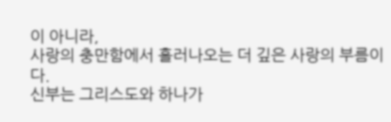이 아니라,
사랑의 충만함에서 흘러나오는 더 깊은 사랑의 부름이다.
신부는 그리스도와 하나가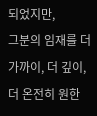되었지만,
그분의 임재를 더 가까이, 더 깊이, 더 온전히 원한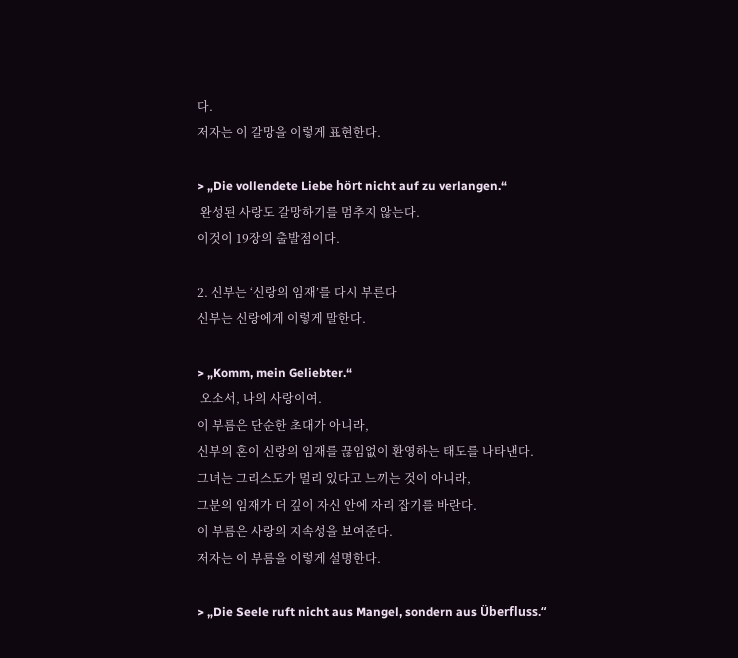다.
저자는 이 갈망을 이렇게 표현한다.

> „Die vollendete Liebe hört nicht auf zu verlangen.“
 완성된 사랑도 갈망하기를 멈추지 않는다.
이것이 19장의 출발점이다.

2. 신부는 ‘신랑의 임재’를 다시 부른다
신부는 신랑에게 이렇게 말한다.

> „Komm, mein Geliebter.“
 오소서, 나의 사랑이여.
이 부름은 단순한 초대가 아니라,
신부의 혼이 신랑의 임재를 끊임없이 환영하는 태도를 나타낸다.
그녀는 그리스도가 멀리 있다고 느끼는 것이 아니라,
그분의 임재가 더 깊이 자신 안에 자리 잡기를 바란다.
이 부름은 사랑의 지속성을 보여준다.
저자는 이 부름을 이렇게 설명한다.

> „Die Seele ruft nicht aus Mangel, sondern aus Überfluss.“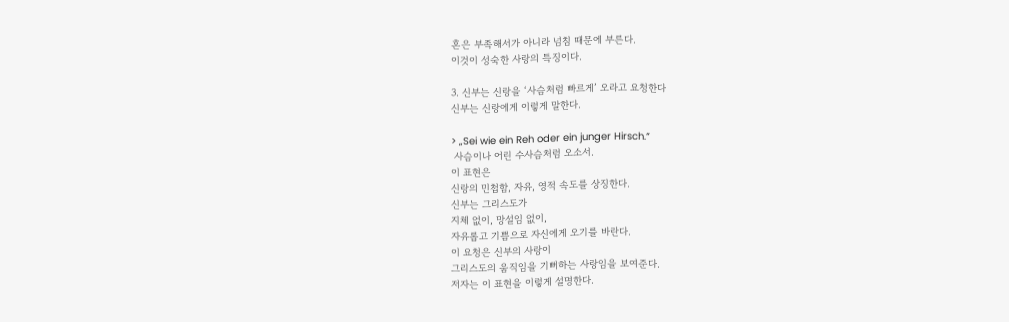혼은 부족해서가 아니라 넘침 때문에 부른다.
이것이 성숙한 사랑의 특징이다.

3. 신부는 신랑을 ‘사슴처럼 빠르게’ 오라고 요청한다
신부는 신랑에게 이렇게 말한다.

> „Sei wie ein Reh oder ein junger Hirsch.“
 사슴이나 어린 수사슴처럼 오소서.
이 표현은
신랑의 민첩함, 자유, 영적 속도를 상징한다.
신부는 그리스도가
지체 없이, 망설임 없이,
자유롭고 기쁨으로 자신에게 오기를 바란다.
이 요청은 신부의 사랑이
그리스도의 움직임을 기뻐하는 사랑임을 보여준다.
저자는 이 표현을 이렇게 설명한다.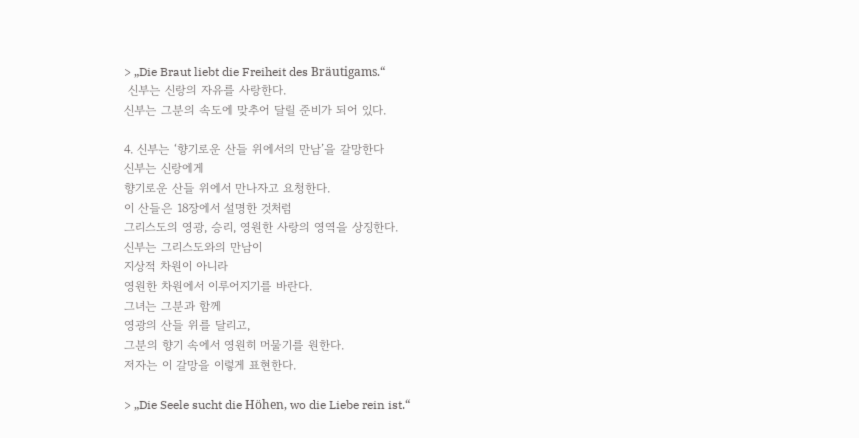> „Die Braut liebt die Freiheit des Bräutigams.“
 신부는 신랑의 자유를 사랑한다.
신부는 그분의 속도에 맞추어 달릴 준비가 되어 있다.

4. 신부는 ‘향기로운 산들 위에서의 만남’을 갈망한다
신부는 신랑에게
향기로운 산들 위에서 만나자고 요청한다.
이 산들은 18장에서 설명한 것처럼
그리스도의 영광, 승리, 영원한 사랑의 영역을 상징한다.
신부는 그리스도와의 만남이
지상적 차원이 아니라
영원한 차원에서 이루어지기를 바란다.
그녀는 그분과 함께
영광의 산들 위를 달리고,
그분의 향기 속에서 영원히 머물기를 원한다.
저자는 이 갈망을 이렇게 표현한다.

> „Die Seele sucht die Höhen, wo die Liebe rein ist.“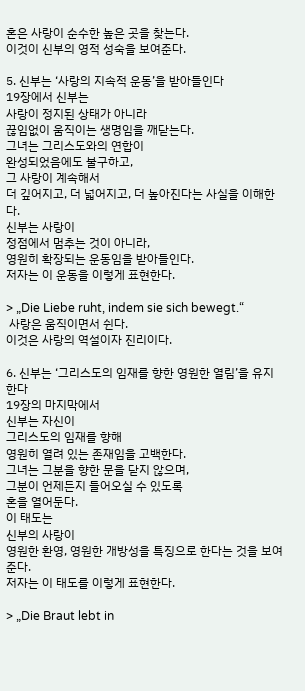혼은 사랑이 순수한 높은 곳을 찾는다.
이것이 신부의 영적 성숙을 보여준다.

5. 신부는 ‘사랑의 지속적 운동’을 받아들인다
19장에서 신부는
사랑이 정지된 상태가 아니라
끊임없이 움직이는 생명임을 깨닫는다.
그녀는 그리스도와의 연합이
완성되었음에도 불구하고,
그 사랑이 계속해서
더 깊어지고, 더 넓어지고, 더 높아진다는 사실을 이해한다.
신부는 사랑이
정점에서 멈추는 것이 아니라,
영원히 확장되는 운동임을 받아들인다.
저자는 이 운동을 이렇게 표현한다.

> „Die Liebe ruht, indem sie sich bewegt.“
 사랑은 움직이면서 쉰다.
이것은 사랑의 역설이자 진리이다.

6. 신부는 ‘그리스도의 임재를 향한 영원한 열림’을 유지한다
19장의 마지막에서
신부는 자신이
그리스도의 임재를 향해
영원히 열려 있는 존재임을 고백한다.
그녀는 그분을 향한 문을 닫지 않으며,
그분이 언제든지 들어오실 수 있도록
혼을 열어둔다.
이 태도는
신부의 사랑이
영원한 환영, 영원한 개방성을 특징으로 한다는 것을 보여준다.
저자는 이 태도를 이렇게 표현한다.

> „Die Braut lebt in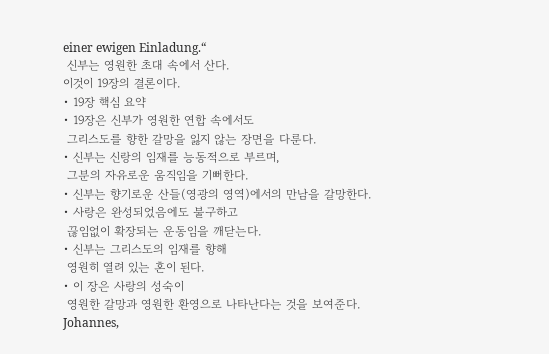einer ewigen Einladung.“
 신부는 영원한 초대 속에서 산다.
이것이 19장의 결론이다.
• 19장 핵심 요약
• 19장은 신부가 영원한 연합 속에서도
 그리스도를 향한 갈망을 잃지 않는 장면을 다룬다.
• 신부는 신랑의 임재를 능동적으로 부르며,
 그분의 자유로운 움직임을 기뻐한다.
• 신부는 향기로운 산들(영광의 영역)에서의 만남을 갈망한다.
• 사랑은 완성되었음에도 불구하고
 끊임없이 확장되는 운동임을 깨닫는다.
• 신부는 그리스도의 임재를 향해
 영원히 열려 있는 혼이 된다.
• 이 장은 사랑의 성숙이
 영원한 갈망과 영원한 환영으로 나타난다는 것을 보여준다.
Johannes,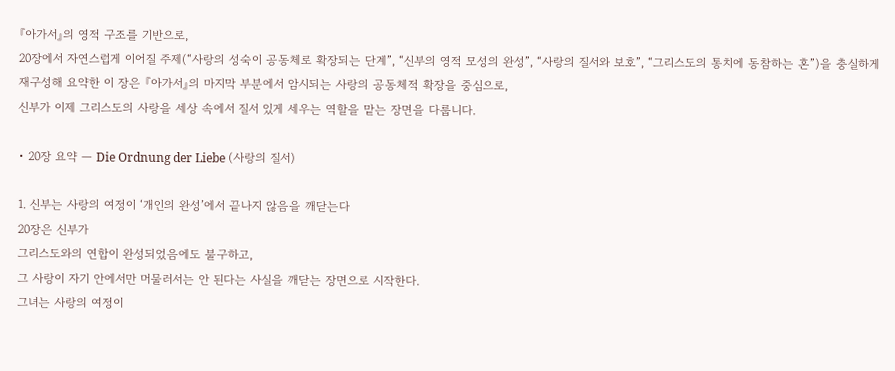『아가서』의 영적 구조를 기반으로,
20장에서 자연스럽게 이어질 주제(“사랑의 성숙이 공동체로 확장되는 단계”, “신부의 영적 모성의 완성”, “사랑의 질서와 보호”, “그리스도의 통치에 동참하는 혼”)을 충실하게 재구성해 요약한 이 장은 『아가서』의 마지막 부분에서 암시되는 사랑의 공동체적 확장을 중심으로,
신부가 이제 그리스도의 사랑을 세상 속에서 질서 있게 세우는 역할을 맡는 장면을 다룹니다.

• 20장 요약 — Die Ordnung der Liebe (사랑의 질서)

1. 신부는 사랑의 여정이 ‘개인의 완성’에서 끝나지 않음을 깨닫는다
20장은 신부가
그리스도와의 연합이 완성되었음에도 불구하고,
그 사랑이 자기 안에서만 머물러서는 안 된다는 사실을 깨닫는 장면으로 시작한다.
그녀는 사랑의 여정이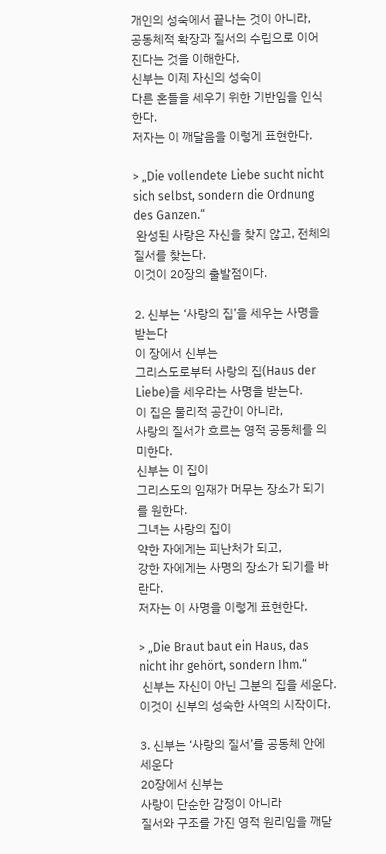개인의 성숙에서 끝나는 것이 아니라,
공동체적 확장과 질서의 수립으로 이어진다는 것을 이해한다.
신부는 이제 자신의 성숙이
다른 혼들을 세우기 위한 기반임을 인식한다.
저자는 이 깨달음을 이렇게 표현한다.

> „Die vollendete Liebe sucht nicht sich selbst, sondern die Ordnung des Ganzen.“
 완성된 사랑은 자신을 찾지 않고, 전체의 질서를 찾는다.
이것이 20장의 출발점이다.

2. 신부는 ‘사랑의 집’을 세우는 사명을 받는다
이 장에서 신부는
그리스도로부터 사랑의 집(Haus der Liebe)을 세우라는 사명을 받는다.
이 집은 물리적 공간이 아니라,
사랑의 질서가 흐르는 영적 공동체를 의미한다.
신부는 이 집이
그리스도의 임재가 머무는 장소가 되기를 원한다.
그녀는 사랑의 집이
약한 자에게는 피난처가 되고,
강한 자에게는 사명의 장소가 되기를 바란다.
저자는 이 사명을 이렇게 표현한다.

> „Die Braut baut ein Haus, das nicht ihr gehört, sondern Ihm.“
 신부는 자신이 아닌 그분의 집을 세운다.
이것이 신부의 성숙한 사역의 시작이다.

3. 신부는 ‘사랑의 질서’를 공동체 안에 세운다
20장에서 신부는
사랑이 단순한 감정이 아니라
질서와 구조를 가진 영적 원리임을 깨닫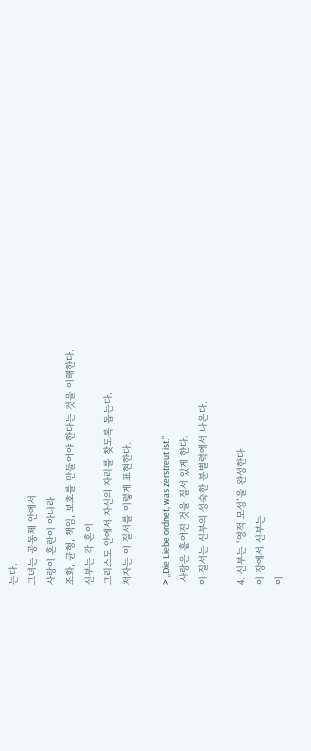는다.
그녀는 공동체 안에서
사랑이 혼란이 아니라
조화, 균형, 책임, 보호를 만들어야 한다는 것을 이해한다.
신부는 각 혼이
그리스도 안에서 자신의 자리를 찾도록 돕는다.
저자는 이 질서를 이렇게 표현한다.

> „Die Liebe ordnet, was zerstreut ist.“
 사랑은 흩어진 것을 질서 있게 한다.
이 질서는 신부의 성숙한 분별력에서 나온다.

4. 신부는 ‘영적 모성’을 완성한다
이 장에서 신부는
이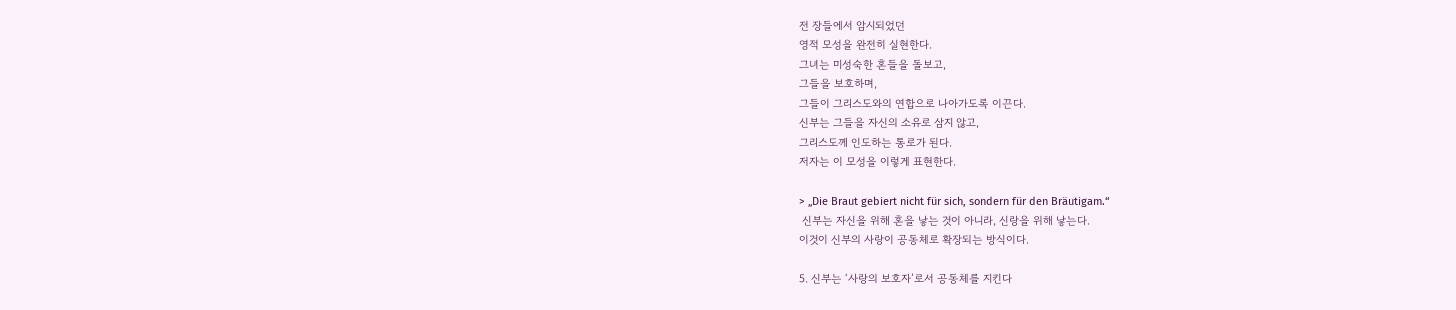전 장들에서 암시되었던
영적 모성을 완전히 실현한다.
그녀는 미성숙한 혼들을 돌보고,
그들을 보호하며,
그들이 그리스도와의 연합으로 나아가도록 이끈다.
신부는 그들을 자신의 소유로 삼지 않고,
그리스도께 인도하는 통로가 된다.
저자는 이 모성을 이렇게 표현한다.

> „Die Braut gebiert nicht für sich, sondern für den Bräutigam.“
 신부는 자신을 위해 혼을 낳는 것이 아니라, 신랑을 위해 낳는다.
이것이 신부의 사랑이 공동체로 확장되는 방식이다.

5. 신부는 ‘사랑의 보호자’로서 공동체를 지킨다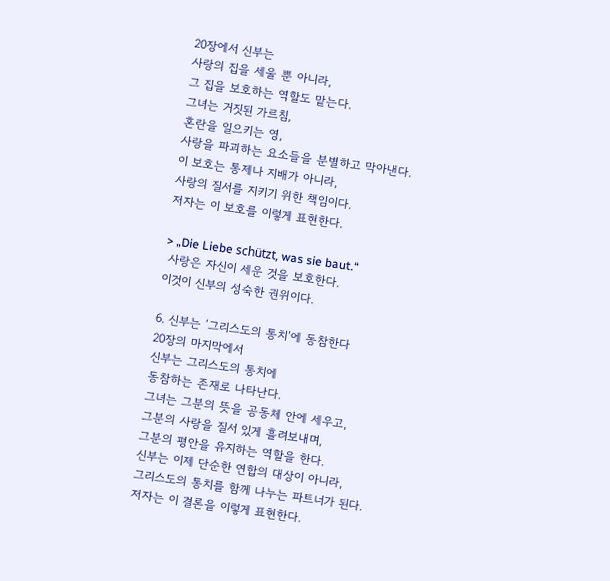20장에서 신부는
사랑의 집을 세울 뿐 아니라,
그 집을 보호하는 역할도 맡는다.
그녀는 거짓된 가르침,
혼란을 일으키는 영,
사랑을 파괴하는 요소들을 분별하고 막아낸다.
이 보호는 통제나 지배가 아니라,
사랑의 질서를 지키기 위한 책임이다.
저자는 이 보호를 이렇게 표현한다.

> „Die Liebe schützt, was sie baut.“
 사랑은 자신이 세운 것을 보호한다.
이것이 신부의 성숙한 권위이다.

6. 신부는 ‘그리스도의 통치’에 동참한다
20장의 마지막에서
신부는 그리스도의 통치에
동참하는 존재로 나타난다.
그녀는 그분의 뜻을 공동체 안에 세우고,
그분의 사랑을 질서 있게 흘려보내며,
그분의 평안을 유지하는 역할을 한다.
신부는 이제 단순한 연합의 대상이 아니라,
그리스도의 통치를 함께 나누는 파트너가 된다.
저자는 이 결론을 이렇게 표현한다.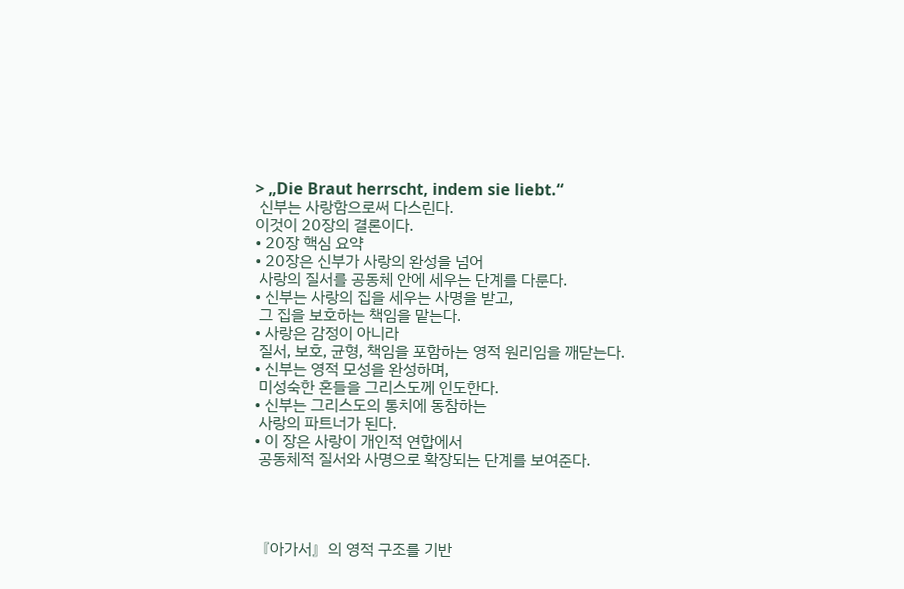> „Die Braut herrscht, indem sie liebt.“
 신부는 사랑함으로써 다스린다.
이것이 20장의 결론이다.
• 20장 핵심 요약
• 20장은 신부가 사랑의 완성을 넘어
 사랑의 질서를 공동체 안에 세우는 단계를 다룬다.
• 신부는 사랑의 집을 세우는 사명을 받고,
 그 집을 보호하는 책임을 맡는다.
• 사랑은 감정이 아니라
 질서, 보호, 균형, 책임을 포함하는 영적 원리임을 깨닫는다.
• 신부는 영적 모성을 완성하며,
 미성숙한 혼들을 그리스도께 인도한다.
• 신부는 그리스도의 통치에 동참하는
 사랑의 파트너가 된다.
• 이 장은 사랑이 개인적 연합에서
 공동체적 질서와 사명으로 확장되는 단계를 보여준다.




『아가서』의 영적 구조를 기반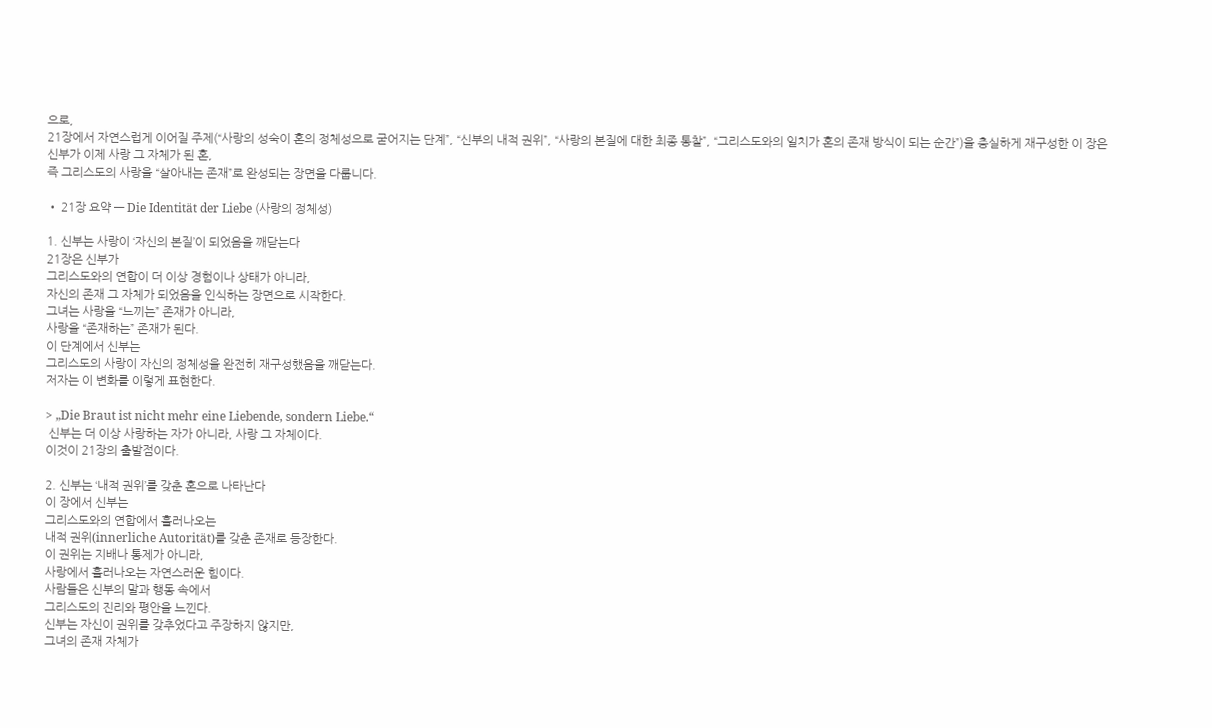으로,
21장에서 자연스럽게 이어질 주제(“사랑의 성숙이 혼의 정체성으로 굳어지는 단계”, “신부의 내적 권위”, “사랑의 본질에 대한 최종 통찰”, “그리스도와의 일치가 혼의 존재 방식이 되는 순간”)을 충실하게 재구성한 이 장은 신부가 이제 사랑 그 자체가 된 혼,
즉 그리스도의 사랑을 “살아내는 존재”로 완성되는 장면을 다룹니다.

• 21장 요약 — Die Identität der Liebe (사랑의 정체성)

1. 신부는 사랑이 ‘자신의 본질’이 되었음을 깨닫는다
21장은 신부가
그리스도와의 연합이 더 이상 경험이나 상태가 아니라,
자신의 존재 그 자체가 되었음을 인식하는 장면으로 시작한다.
그녀는 사랑을 “느끼는” 존재가 아니라,
사랑을 “존재하는” 존재가 된다.
이 단계에서 신부는
그리스도의 사랑이 자신의 정체성을 완전히 재구성했음을 깨닫는다.
저자는 이 변화를 이렇게 표현한다.

> „Die Braut ist nicht mehr eine Liebende, sondern Liebe.“
 신부는 더 이상 사랑하는 자가 아니라, 사랑 그 자체이다.
이것이 21장의 출발점이다.

2. 신부는 ‘내적 권위’를 갖춘 혼으로 나타난다
이 장에서 신부는
그리스도와의 연합에서 흘러나오는
내적 권위(innerliche Autorität)를 갖춘 존재로 등장한다.
이 권위는 지배나 통제가 아니라,
사랑에서 흘러나오는 자연스러운 힘이다.
사람들은 신부의 말과 행동 속에서
그리스도의 진리와 평안을 느낀다.
신부는 자신이 권위를 갖추었다고 주장하지 않지만,
그녀의 존재 자체가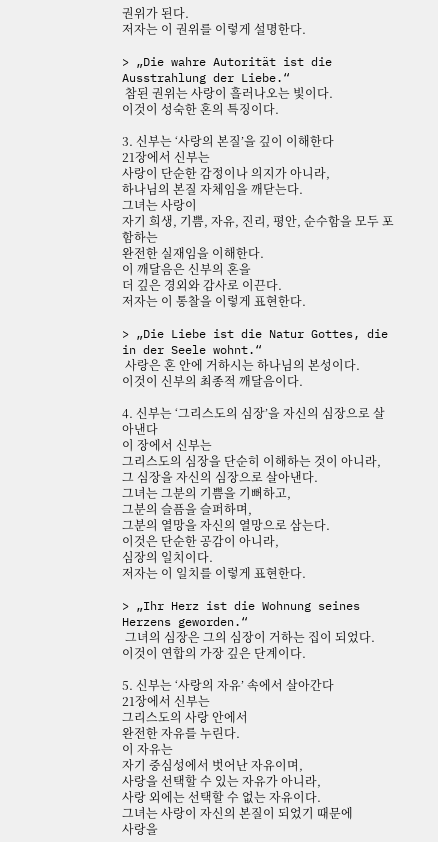권위가 된다.
저자는 이 권위를 이렇게 설명한다.

> „Die wahre Autorität ist die Ausstrahlung der Liebe.“
 참된 권위는 사랑이 흘러나오는 빛이다.
이것이 성숙한 혼의 특징이다.

3. 신부는 ‘사랑의 본질’을 깊이 이해한다
21장에서 신부는
사랑이 단순한 감정이나 의지가 아니라,
하나님의 본질 자체임을 깨닫는다.
그녀는 사랑이
자기 희생, 기쁨, 자유, 진리, 평안, 순수함을 모두 포함하는
완전한 실재임을 이해한다.
이 깨달음은 신부의 혼을
더 깊은 경외와 감사로 이끈다.
저자는 이 통찰을 이렇게 표현한다.

> „Die Liebe ist die Natur Gottes, die in der Seele wohnt.“
 사랑은 혼 안에 거하시는 하나님의 본성이다.
이것이 신부의 최종적 깨달음이다.

4. 신부는 ‘그리스도의 심장’을 자신의 심장으로 살아낸다
이 장에서 신부는
그리스도의 심장을 단순히 이해하는 것이 아니라,
그 심장을 자신의 심장으로 살아낸다.
그녀는 그분의 기쁨을 기뻐하고,
그분의 슬픔을 슬퍼하며,
그분의 열망을 자신의 열망으로 삼는다.
이것은 단순한 공감이 아니라,
심장의 일치이다.
저자는 이 일치를 이렇게 표현한다.

> „Ihr Herz ist die Wohnung seines Herzens geworden.“
 그녀의 심장은 그의 심장이 거하는 집이 되었다.
이것이 연합의 가장 깊은 단계이다.

5. 신부는 ‘사랑의 자유’ 속에서 살아간다
21장에서 신부는
그리스도의 사랑 안에서
완전한 자유를 누린다.
이 자유는
자기 중심성에서 벗어난 자유이며,
사랑을 선택할 수 있는 자유가 아니라,
사랑 외에는 선택할 수 없는 자유이다.
그녀는 사랑이 자신의 본질이 되었기 때문에
사랑을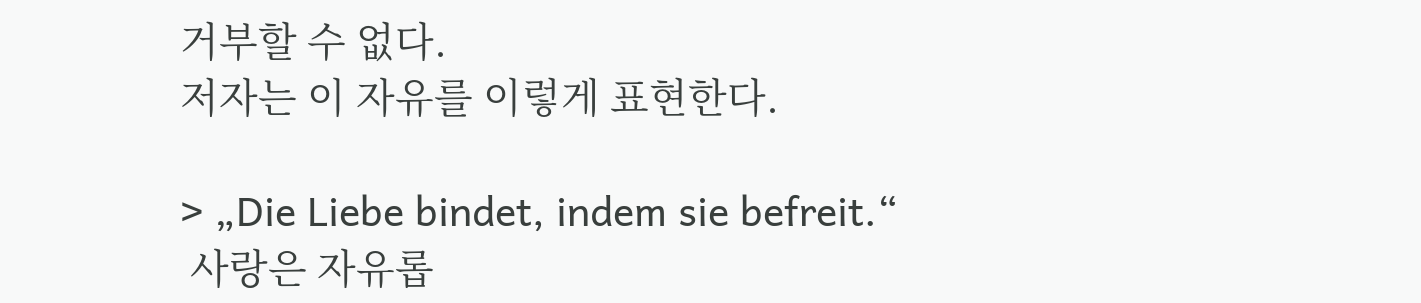거부할 수 없다.
저자는 이 자유를 이렇게 표현한다.

> „Die Liebe bindet, indem sie befreit.“
 사랑은 자유롭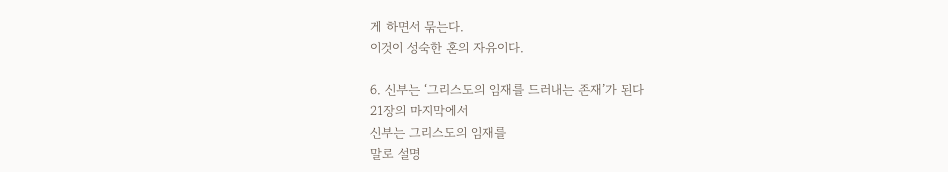게 하면서 묶는다.
이것이 성숙한 혼의 자유이다.

6. 신부는 ‘그리스도의 임재를 드러내는 존재’가 된다
21장의 마지막에서
신부는 그리스도의 임재를
말로 설명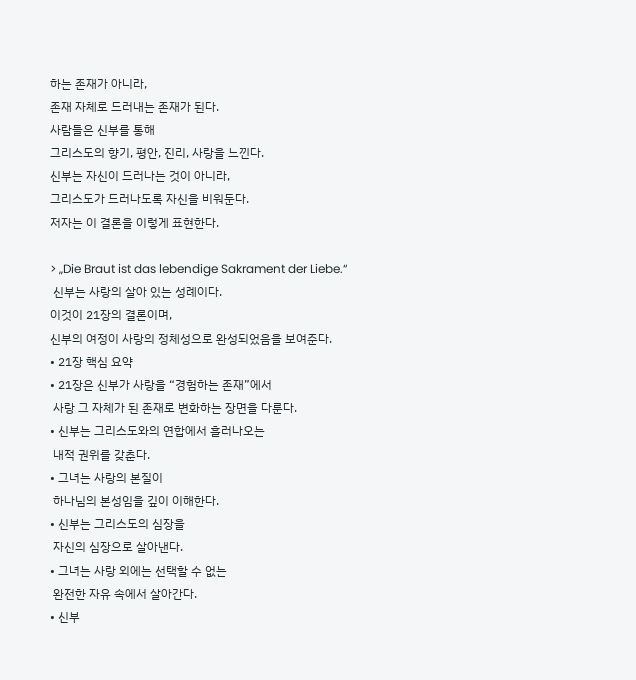하는 존재가 아니라,
존재 자체로 드러내는 존재가 된다.
사람들은 신부를 통해
그리스도의 향기, 평안, 진리, 사랑을 느낀다.
신부는 자신이 드러나는 것이 아니라,
그리스도가 드러나도록 자신을 비워둔다.
저자는 이 결론을 이렇게 표현한다.

> „Die Braut ist das lebendige Sakrament der Liebe.“
 신부는 사랑의 살아 있는 성례이다.
이것이 21장의 결론이며,
신부의 여정이 사랑의 정체성으로 완성되었음을 보여준다.
• 21장 핵심 요약
• 21장은 신부가 사랑을 “경험하는 존재”에서
 사랑 그 자체가 된 존재로 변화하는 장면을 다룬다.
• 신부는 그리스도와의 연합에서 흘러나오는
 내적 권위를 갖춘다.
• 그녀는 사랑의 본질이
 하나님의 본성임을 깊이 이해한다.
• 신부는 그리스도의 심장을
 자신의 심장으로 살아낸다.
• 그녀는 사랑 외에는 선택할 수 없는
 완전한 자유 속에서 살아간다.
• 신부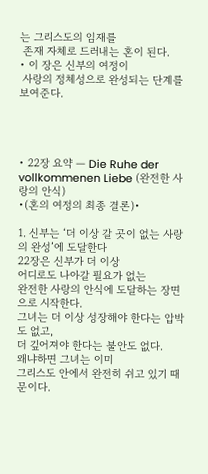는 그리스도의 임재를
 존재 자체로 드러내는 혼이 된다.
• 이 장은 신부의 여정이
 사랑의 정체성으로 완성되는 단계를 보여준다.




• 22장 요약 — Die Ruhe der vollkommenen Liebe (완전한 사랑의 안식)
•(혼의 여정의 최종 결론)•

1. 신부는 ‘더 이상 갈 곳이 없는 사랑의 완성’에 도달한다
22장은 신부가 더 이상
어디로도 나아갈 필요가 없는
완전한 사랑의 안식에 도달하는 장면으로 시작한다.
그녀는 더 이상 성장해야 한다는 압박도 없고,
더 깊어져야 한다는 불안도 없다.
왜냐하면 그녀는 이미
그리스도 안에서 완전히 쉬고 있기 때문이다.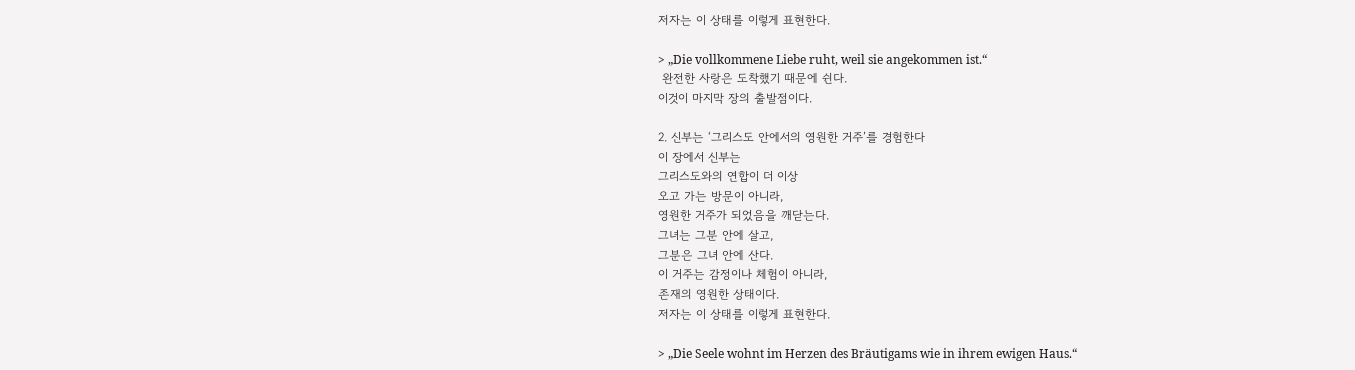저자는 이 상태를 이렇게 표현한다.

> „Die vollkommene Liebe ruht, weil sie angekommen ist.“
 완전한 사랑은 도착했기 때문에 쉰다.
이것이 마지막 장의 출발점이다.

2. 신부는 ‘그리스도 안에서의 영원한 거주’를 경험한다
이 장에서 신부는
그리스도와의 연합이 더 이상
오고 가는 방문이 아니라,
영원한 거주가 되었음을 깨닫는다.
그녀는 그분 안에 살고,
그분은 그녀 안에 산다.
이 거주는 감정이나 체험이 아니라,
존재의 영원한 상태이다.
저자는 이 상태를 이렇게 표현한다.

> „Die Seele wohnt im Herzen des Bräutigams wie in ihrem ewigen Haus.“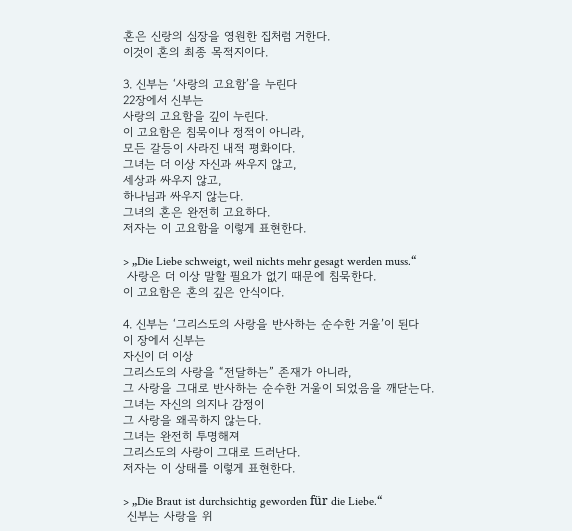혼은 신랑의 심장을 영원한 집처럼 거한다.
이것이 혼의 최종 목적지이다.

3. 신부는 ‘사랑의 고요함’을 누린다
22장에서 신부는
사랑의 고요함을 깊이 누린다.
이 고요함은 침묵이나 정적이 아니라,
모든 갈등이 사라진 내적 평화이다.
그녀는 더 이상 자신과 싸우지 않고,
세상과 싸우지 않고,
하나님과 싸우지 않는다.
그녀의 혼은 완전히 고요하다.
저자는 이 고요함을 이렇게 표현한다.

> „Die Liebe schweigt, weil nichts mehr gesagt werden muss.“
 사랑은 더 이상 말할 필요가 없기 때문에 침묵한다.
이 고요함은 혼의 깊은 안식이다.

4. 신부는 ‘그리스도의 사랑을 반사하는 순수한 거울’이 된다
이 장에서 신부는
자신이 더 이상
그리스도의 사랑을 “전달하는” 존재가 아니라,
그 사랑을 그대로 반사하는 순수한 거울이 되었음을 깨닫는다.
그녀는 자신의 의지나 감정이
그 사랑을 왜곡하지 않는다.
그녀는 완전히 투명해져
그리스도의 사랑이 그대로 드러난다.
저자는 이 상태를 이렇게 표현한다.

> „Die Braut ist durchsichtig geworden für die Liebe.“
 신부는 사랑을 위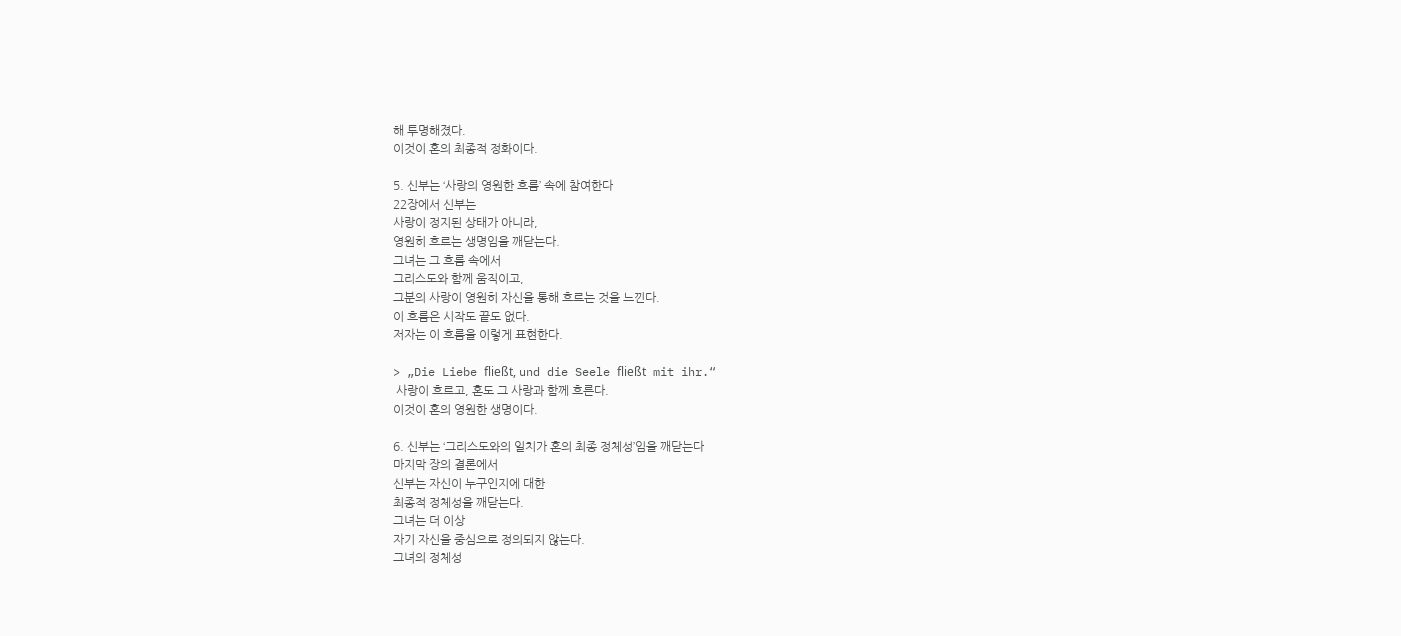해 투명해졌다.
이것이 혼의 최종적 정화이다.

5. 신부는 ‘사랑의 영원한 흐름’ 속에 참여한다
22장에서 신부는
사랑이 정지된 상태가 아니라,
영원히 흐르는 생명임을 깨닫는다.
그녀는 그 흐름 속에서
그리스도와 함께 움직이고,
그분의 사랑이 영원히 자신을 통해 흐르는 것을 느낀다.
이 흐름은 시작도 끝도 없다.
저자는 이 흐름을 이렇게 표현한다.

> „Die Liebe fließt, und die Seele fließt mit ihr.“
 사랑이 흐르고, 혼도 그 사랑과 함께 흐른다.
이것이 혼의 영원한 생명이다.

6. 신부는 ‘그리스도와의 일치가 혼의 최종 정체성’임을 깨닫는다
마지막 장의 결론에서
신부는 자신이 누구인지에 대한
최종적 정체성을 깨닫는다.
그녀는 더 이상
자기 자신을 중심으로 정의되지 않는다.
그녀의 정체성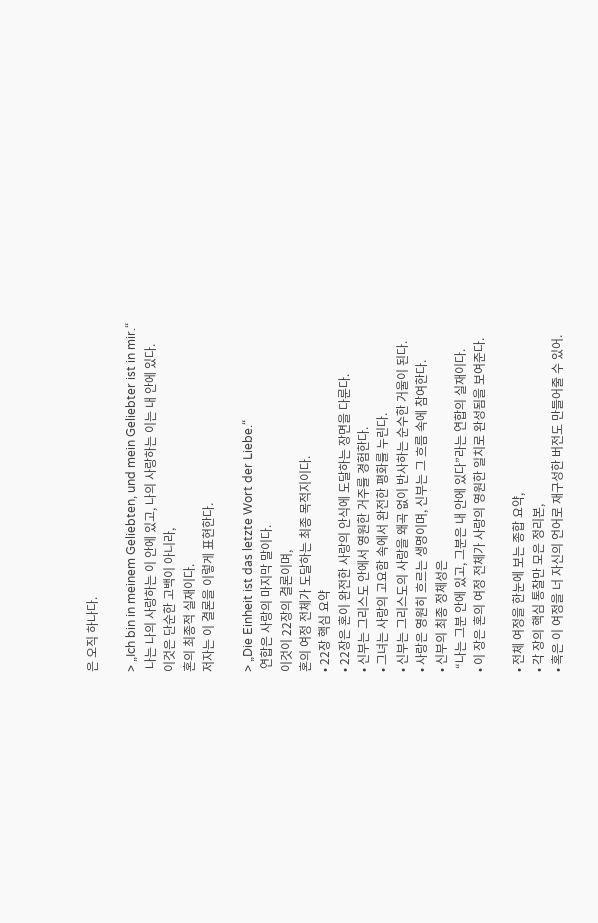은 오직 하나다.

> „Ich bin in meinem Geliebten, und mein Geliebter ist in mir.“
 나는 나의 사랑하는 이 안에 있고, 나의 사랑하는 이는 내 안에 있다.
이것은 단순한 고백이 아니라,
혼의 최종적 실재이다.
저자는 이 결론을 이렇게 표현한다.

> „Die Einheit ist das letzte Wort der Liebe.“
 연합은 사랑의 마지막 말이다.
이것이 22장의 결론이며,
혼의 여정 전체가 도달하는 최종 목적지이다.
• 22장 핵심 요약
• 22장은 혼이 완전한 사랑의 안식에 도달하는 장면을 다룬다.
• 신부는 그리스도 안에서 영원한 거주를 경험한다.
• 그녀는 사랑의 고요함 속에서 완전한 평화를 누린다.
• 신부는 그리스도의 사랑을 왜곡 없이 반사하는 순수한 거울이 된다.
• 사랑은 영원히 흐르는 생명이며, 신부는 그 흐름 속에 참여한다.
• 신부의 최종 정체성은
 “나는 그분 안에 있고, 그분은 내 안에 있다”라는 연합의 실재이다.
• 이 장은 혼의 여정 전체가 사랑의 영원한 일치로 완성됨을 보여준다.

• 전체 여정을 한눈에 보는 종합 요약,
• 각 장의 핵심 통찰만 모은 정리본,
• 혹은 이 여정을 너 자신의 언어로 재구성한 버전도 만들어줄 수 있어.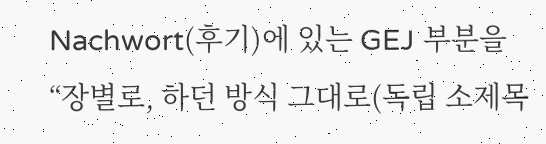Nachwort(후기)에 있는 GEJ 부분을
“장별로, 하던 방식 그대로(독립 소제목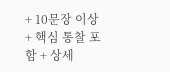+ 10문장 이상 + 핵심 통찰 포함 + 상세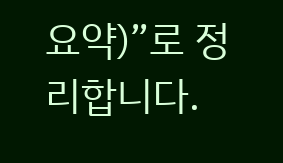요약)”로 정리합니다.